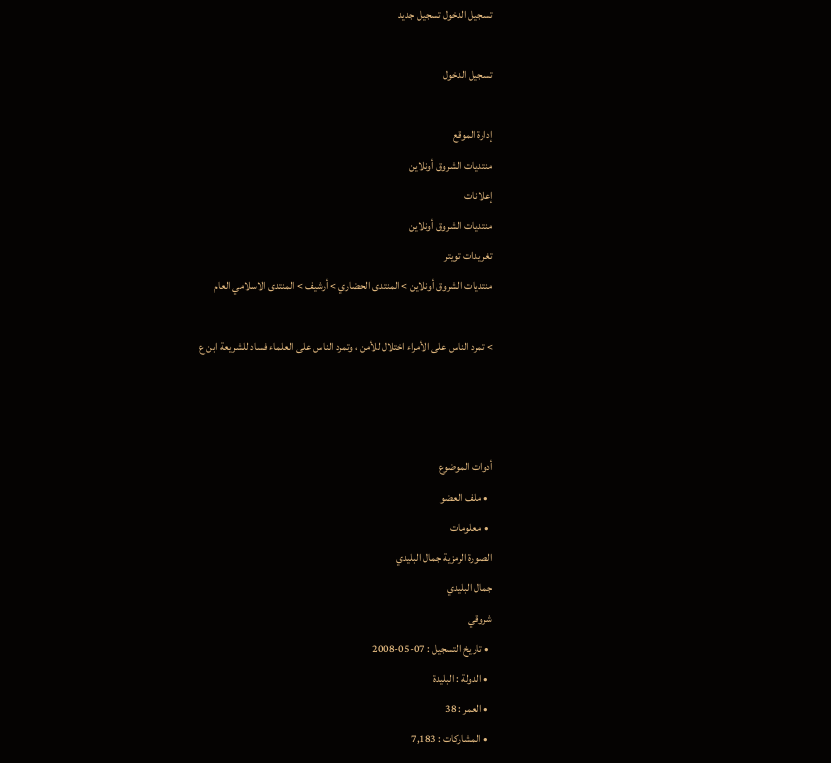تسجيل الدخول تسجيل جديد

تسجيل الدخول

إدارة الموقع
منتديات الشروق أونلاين
إعلانات
منتديات الشروق أونلاين
تغريدات تويتر
منتديات الشروق أونلاين > المنتدى الحضاري > أرشيف > المنتدى الاسلامي العام

> تمرد الناس على الأمراء اختلال للأمن ، وتمرد الناس على العلماء فساد للشريعة ابن ع



أدوات الموضوع
  • ملف العضو
  • معلومات
الصورة الرمزية جمال البليدي
جمال البليدي
شروقي
  • تاريخ التسجيل : 07-05-2008
  • الدولة : البليدة
  • العمر : 38
  • المشاركات : 7,183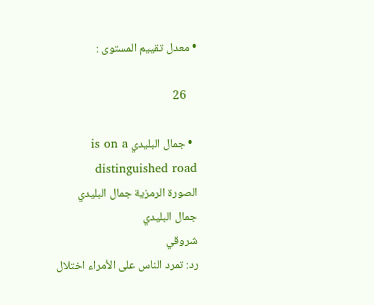• معدل تقييم المستوى :

    26

  • جمال البليدي is on a distinguished road
الصورة الرمزية جمال البليدي
جمال البليدي
شروقي
رد: تمرد الناس على الأمراء اختلال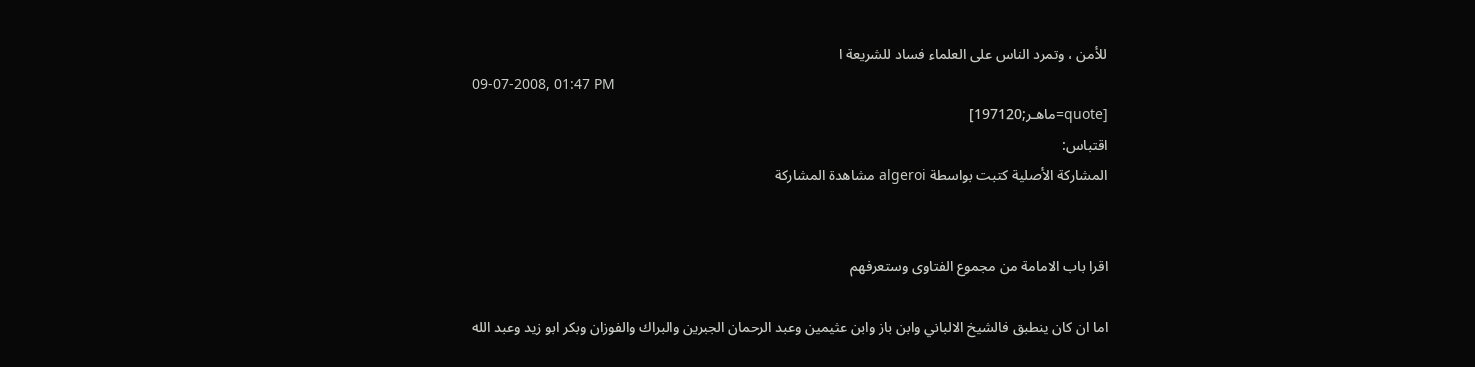للأمن ، وتمرد الناس على العلماء فساد للشريعة ا
09-07-2008, 01:47 PM
[quote=ماهـر;197120]
اقتباس:
المشاركة الأصلية كتبت بواسطة algeroi مشاهدة المشاركة


اقرا باب الامامة من مجموع الفتاوى وستعرفهم

اما ان كان ينطبق فالشيخ الالباني وابن باز وابن عثيمين وعبد الرحمان الجبرين والبراك والفوزان وبكر ابو زيد وعبد الله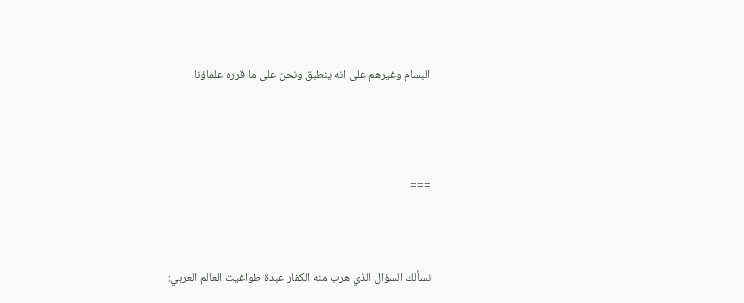البسام وغيرهم على انه ينطبق ونحن على ما قرره علماؤنا




===



نسألك السؤال الذي هرب منه الكفار عبدة طواغيت العالم العربي: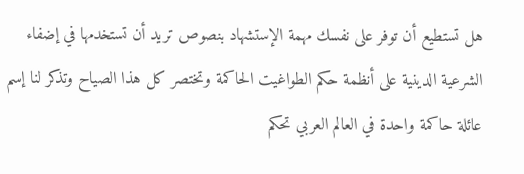هل تستطيع أن توفر على نفسك مهمة الإستشهاد بنصوص تريد أن تستخدمها في إضفاء الشرعية الدينية على أنظمة حكم الطواغيت الحاكمة وتختصر كل هذا الصياح وتذكر لنا إسم عائلة حاكمة واحدة في العالم العربي تحكم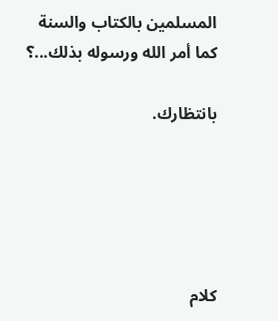المسلمين بالكتاب والسنة كما أمر الله ورسوله بذلك...؟

بانتظارك.





كلام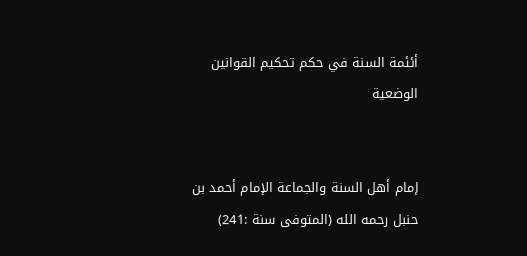أئئمة السنة في حكم تحكيم القوانين الوضعية


إمام أهل السنة والجماعة الإمام أحمد بن حنبل رحمه الله (المتوفى سنة :241)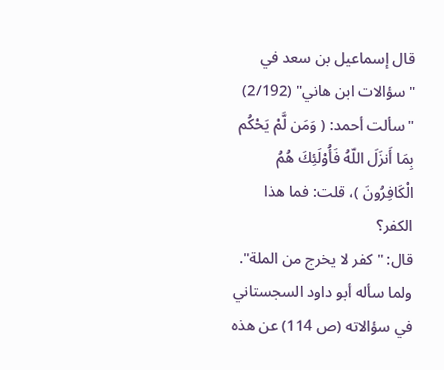قال إسماعيل بن سعد في "سؤالات ابن هاني" (2/192) "سألت أحمد: ( وَمَن لَّمْ يَحْكُم بِمَا أَنزَلَ اللّهُ فَأُوْلَئِكَ هُمُ الْكَافِرُونَ )، قلت: فما هذا الكفر؟
قال: "كفر لا يخرج من الملة".
ولما سأله أبو داود السجستاني في سؤالاته (ص 114) عن هذه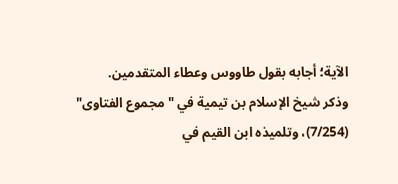الآية؛ أجابه بقول طاووس وعطاء المتقدمين.
وذكر شيخ الإسلام بن تيمية في "مجموع الفتاوى" (7/254)، وتلميذه ابن القيم في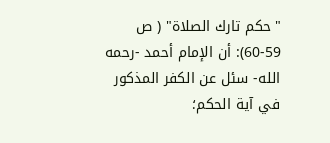"حكم تارك الصلاة" ( ص 59-60): أن الإمام أحمد -رحمه الله- سئل عن الكفر المذكور في آية الحكم؛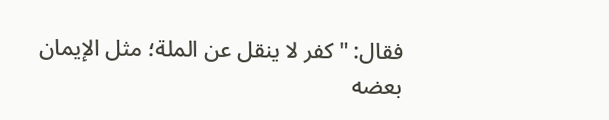فقال: "كفر لا ينقل عن الملة؛ مثل الإيمان بعضه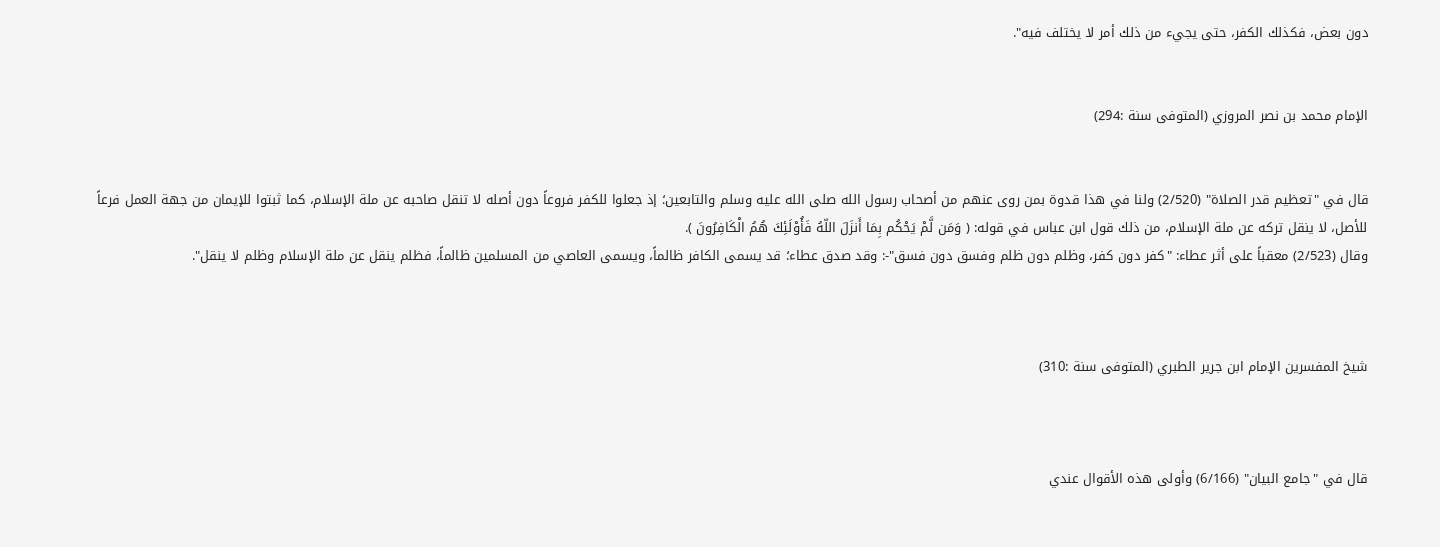دون بعض، فكذلك الكفر، حتى يجيء من ذلك أمر لا يختلف فيه".


الإمام محمد بن نصر المروزي (المتوفى سنة :294)


قال في "تعظيم قدر الصلاة" (2/520) ولنا في هذا قدوة بمن روى عنهم من أصحاب رسول الله صلى الله عليه وسلم والتابعين؛ إذ جعلوا للكفر فروعاً دون أصله لا تنقل صاحبه عن ملة الإسلام، كما ثبتوا للإيمان من جهة العمل فرعاً للأصل، لا ينقل تركه عن ملة الإسلام، من ذلك قول ابن عباس في قوله: ( وَمَن لَّمْ يَحْكُم بِمَا أَنزَلَ اللّهُ فَأُوْلَئِكَ هُمُ الْكَافِرُونَ ).
وقال (2/523) معقباً على أثر عطاء: "كفر دون كفر، وظلم دون ظلم وفسق دون فسق"-: وقد صدق عطاء؛ قد يسمى الكافر ظالماً، ويسمى العاصي من المسلمين ظالماً، فظلم ينقل عن ملة الإسلام وظلم لا ينقل".



شيخ المفسرين الإمام ابن جرير الطبري (المتوفى سنة :310)



قال في "جامع البيان" (6/166) وأولى هذه الأقوال عندي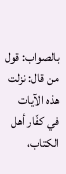بالصواب: قول من قال: نزلت هذه الآيات في كفّار أهل الكتاب،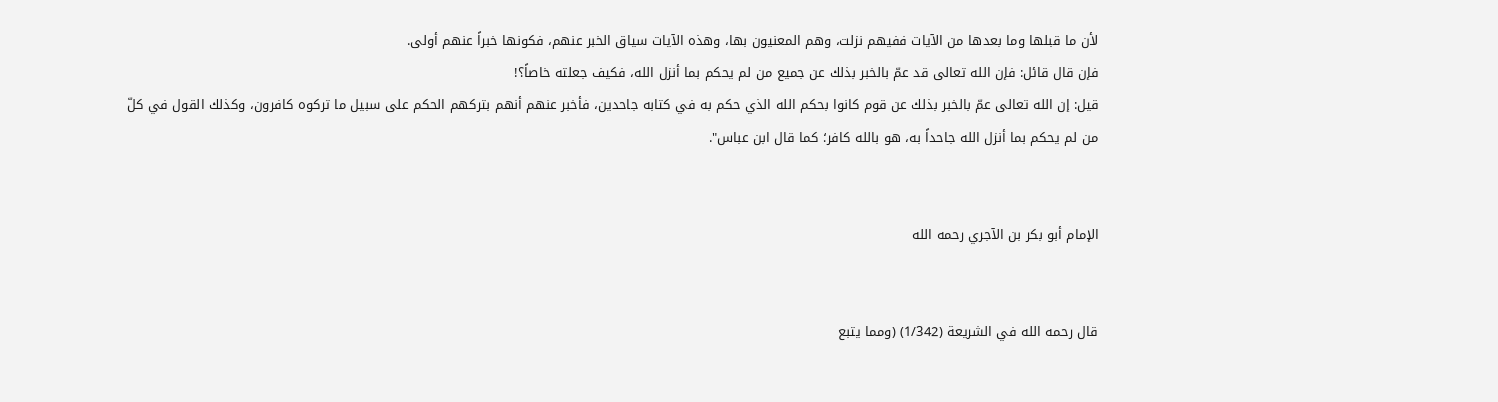لأن ما قبلها وما بعدها من الآيات ففيهم نزلت، وهم المعنيون بها، وهذه الآيات سياق الخبر عنهم، فكونها خبراً عنهم أولى.
فإن قال قائل: فإن الله تعالى قد عمّ بالخبر بذلك عن جميع من لم يحكم بما أنزل الله، فكيف جعلته خاصاً؟!
قيل: إن الله تعالى عمّ بالخبر بذلك عن قوم كانوا بحكم الله الذي حكم به في كتابه جاحدين، فأخبر عنهم أنهم بتركهم الحكم على سبيل ما تركوه كافرون، وكذلك القول في كلّ من لم يحكم بما أنزل الله جاحداً به، هو بالله كافر؛ كما قال ابن عباس".


الإمام أبو بكر بن الآجري رحمه الله


قال رحمه الله في الشريعة (1/342) (ومما يتبع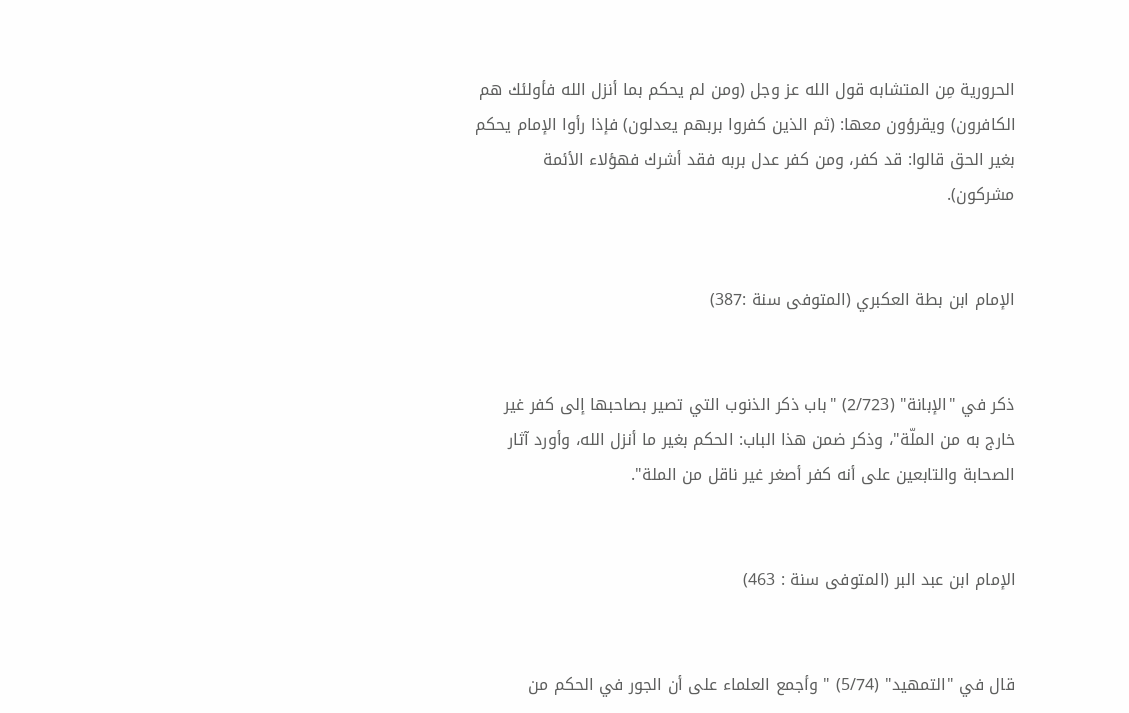الحرورية مِن المتشابه قول الله عز وجل (ومن لم يحكم بما أنزل الله فأولئك هم الكافرون) ويقرؤون معها: (ثم الذين كفروا بربهم يعدلون) فإذا رأوا الإمام يحكم بغير الحق قالوا: قد كفر، ومن كفر عدل بربه فقد أشرك فهؤلاء الأئمة مشركون).


الإمام ابن بطة العكبري (المتوفى سنة :387)


ذكر في "الإبانة" (2/723) "باب ذكر الذنوب التي تصير بصاحبها إلى كفر غير خارج به من الملّة"، وذكر ضمن هذا الباب: الحكم بغير ما أنزل الله، وأورد آثار الصحابة والتابعين على أنه كفر أصغر غير ناقل من الملة".


الإمام ابن عبد البر (المتوفى سنة : 463)


قال في "التمهيد" (5/74) " وأجمع العلماء على أن الجور في الحكم من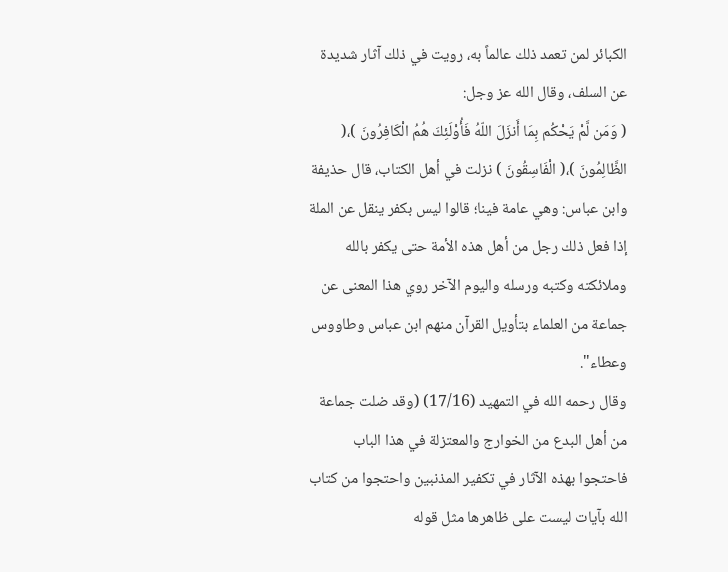الكبائر لمن تعمد ذلك عالماً به، رويت في ذلك آثار شديدة عن السلف، وقال الله عز وجل:
( وَمَن لَّمْ يَحْكُم بِمَا أَنزَلَ اللّهُ فَأُوْلَئِكَ هُمُ الْكَافِرُونَ )،( الظَّالِمُونَ )،( الْفَاسِقُونَ ) نزلت في أهل الكتاب، قال حذيفة وابن عباس: وهي عامة فينا؛ قالوا ليس بكفر ينقل عن الملة إذا فعل ذلك رجل من أهل هذه الأمة حتى يكفر بالله وملائكته وكتبه ورسله واليوم الآخر روي هذا المعنى عن جماعة من العلماء بتأويل القرآن منهم ابن عباس وطاووس وعطاء".
وقال رحمه الله في التمهيد (17/16) (وقد ضلت جماعة من أهل البدع من الخوارج والمعتزلة في هذا الباب فاحتجوا بهذه الآثار في تكفير المذنبين واحتجوا من كتاب الله بآيات ليست على ظاهرها مثل قوله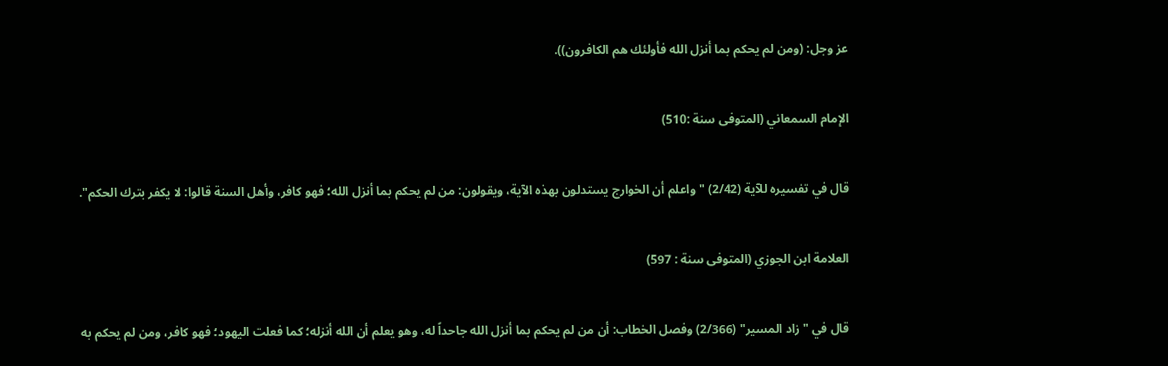عز وجل: (ومن لم يحكم بما أنزل الله فأولئك هم الكافرون)).


الإمام السمعاني (المتوفى سنة :510)


قال في تفسيره للآية (2/42) "واعلم أن الخوارج يستدلون بهذه الآية، ويقولون: من لم يحكم بما أنزل الله؛ فهو كافر، وأهل السنة قالوا: لا يكفر بترك الحكم".


العلامة ابن الجوزي (المتوفى سنة : 597)


قال في "زاد المسير" (2/366) وفصل الخطاب: أن من لم يحكم بما أنزل الله جاحداً له، وهو يعلم أن الله أنزله؛ كما فعلت اليهود؛ فهو كافر، ومن لم يحكم به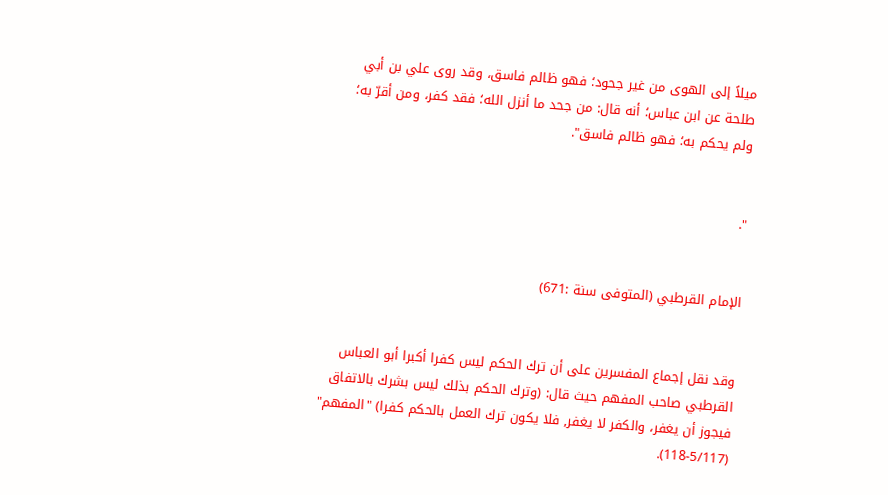ميلاً إلى الهوى من غير جحود؛ فهو ظالم فاسق، وقد روى علي بن أبي طلحة عن ابن عباس؛ أنه قال: من جحد ما أنزل الله؛ فقد كفر، ومن أقرّ به؛ ولم يحكم به؛ فهو ظالم فاسق".


".


الإمام القرطبي (المتوفى سنة :671)


وقد نقل إجماع المفسرين على أن ترك الحكم ليس كفرا أكبرا أبو العباس القرطبي صاحب المفهم حيث قال: (وترك الحكم بذلك ليس بشرك بالاتفاق فيجوز أن يغفر، والكفر لا يغفر, فلا يكون ترك العمل بالحكم كفرا) "المفهم" (5/117-118).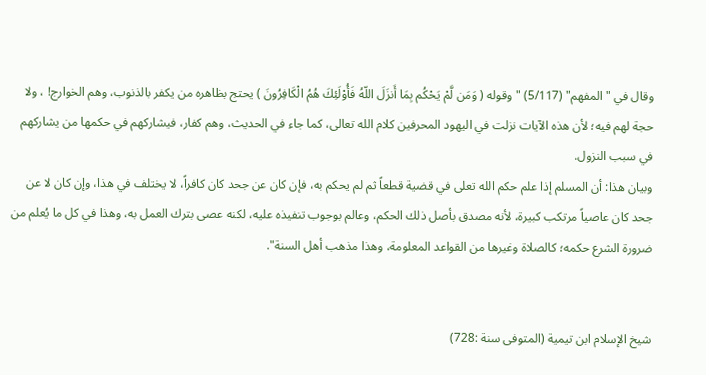وقال في "المفهم" (5/117) "وقوله ( وَمَن لَّمْ يَحْكُم بِمَا أَنزَلَ اللّهُ فَأُوْلَئِكَ هُمُ الْكَافِرُونَ ) يحتج بظاهره من يكفر بالذنوب، وهم الخوارج! ، ولا حجة لهم فيه؛ لأن هذه الآيات نزلت في اليهود المحرفين كلام الله تعالى، كما جاء في الحديث، وهم كفار، فيشاركهم في حكمها من يشاركهم في سبب النزول.
وبيان هذا: أن المسلم إذا علم حكم الله تعلى في قضية قطعاً ثم لم يحكم به، فإن كان عن جحد كان كافراً، لا يختلف في هذا، وإن كان لا عن جحد كان عاصياً مرتكب كبيرة، لأنه مصدق بأصل ذلك الحكم، وعالم بوجوب تنفيذه عليه، لكنه عصى بترك العمل به، وهذا في كل ما يُعلم من ضرورة الشرع حكمه؛ كالصلاة وغيرها من القواعد المعلومة، وهذا مذهب أهل السنة".


شيخ الإسلام ابن تيمية (المتوفى سنة :728)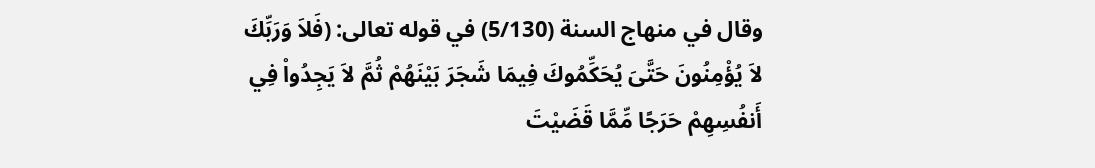وقال في منهاج السنة (5/130) في قوله تعالى: (فَلاَ وَرَبِّكَ لاَ يُؤْمِنُونَ حَتَّىَ يُحَكِّمُوكَ فِيمَا شَجَرَ بَيْنَهُمْ ثُمَّ لاَ يَجِدُواْ فِي أَنفُسِهِمْ حَرَجًا مِّمَّا قَضَيْتَ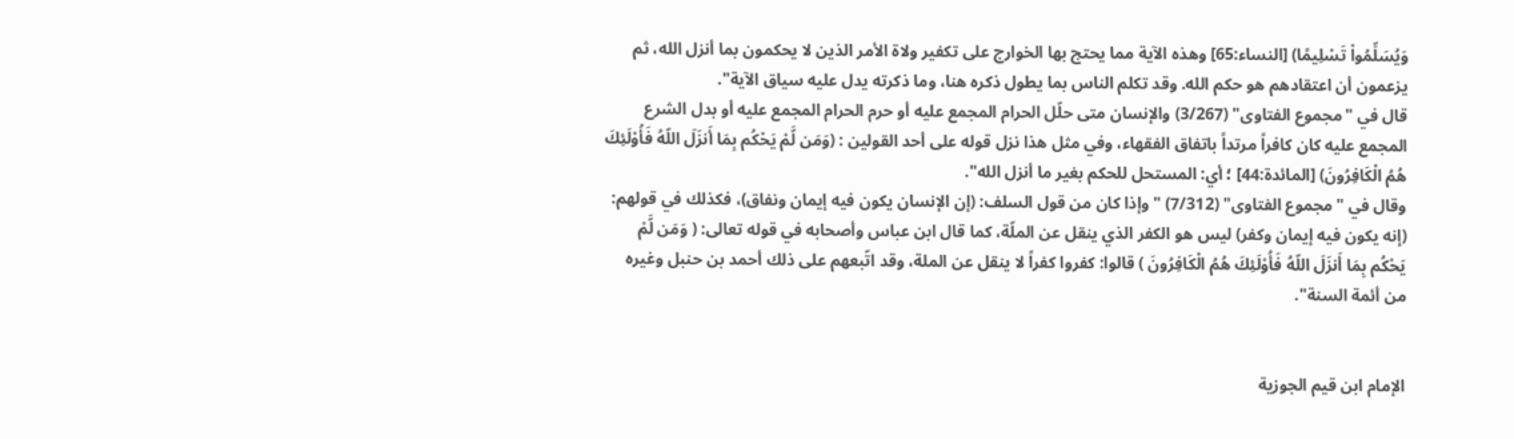وَيُسَلِّمُواْ تَسْلِيمًا) [النساء:65] وهذه الآية مما يحتج بها الخوارج على تكفير ولاة الأمر الذين لا يحكمون بما أنزل الله، ثم يزعمون أن اعتقادهم هو حكم الله. وقد تكلم الناس بما يطول ذكره هنا، وما ذكرته يدل عليه سياق الآية".
قال في "مجموع الفتاوى" (3/267) والإنسان متى حلّل الحرام المجمع عليه أو حرم الحرام المجمع عليه أو بدل الشرع المجمع عليه كان كافراً مرتداً باتفاق الفقهاء، وفي مثل هذا نزل قوله على أحد القولين : (وَمَن لَّمْ يَحْكُم بِمَا أَنزَلَ اللّهُ فَأُوْلَئِكَ هُمُ الْكَافِرُونَ) [المائدة:44] ؛ أي: المستحل للحكم بغير ما أنزل الله".
وقال في "مجموع الفتاوى" (7/312) "وإذا كان من قول السلف: (إن الإنسان يكون فيه إيمان ونفاق)، فكذلك في قولهم: (إنه يكون فيه إيمان وكفر) ليس هو الكفر الذي ينقل عن الملّة، كما قال ابن عباس وأصحابه في قوله تعالى: ( وَمَن لَّمْ يَحْكُم بِمَا أَنزَلَ اللّهُ فَأُوْلَئِكَ هُمُ الْكَافِرُونَ ) قالوا: كفروا كفراً لا ينقل عن الملة، وقد اتّبعهم على ذلك أحمد بن حنبل وغيره من أئمة السنة".


الإمام ابن قيم الجوزية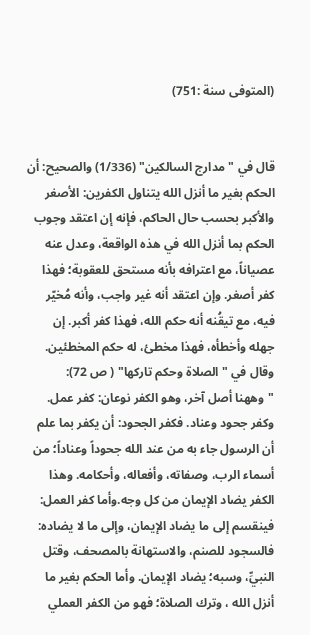(المتوفى سنة :751)


قال في "مدارج السالكين" (1/336) والصحيح: أن الحكم بغير ما أنزل الله يتناول الكفرين: الأصغر والأكبر بحسب حال الحاكم، فإنه إن اعتقد وجوب الحكم بما أنزل الله في هذه الواقعة، وعدل عنه عصياناً، مع اعترافه بأنه مستحق للعقوبة؛ فهذا كفر أصغر. وإن اعتقد أنه غير واجب، وأنه مُخيّر فيه، مع تيقُنه أنه حكم الله، فهذا كفر أكبر. إن جهله وأخطأه، فهذا مخطئ، له حكم المخطئين.
وقال في "الصلاة وحكم تاركها" ( ص 72): "وههنا أصل آخر، وهو الكفر نوعان: كفر عمل. وكفر جحود وعناد. فكفر الجحود: أن يكفر بما علم أن الرسول جاء به من عند الله جحوداً وعناداً؛ من أسماء الرب، وصفاته، وأفعاله، وأحكامه. وهذا الكفر يضاد الإيمان من كل وجه.وأما كفر العمل: فينقسم إلى ما يضاد الإيمان، وإلى ما لا يضاده: فالسجود للصنم، والاستهانة بالمصحف، وقتل النبيِّ، وسبه؛ يضاد الإيمان. وأما الحكم بغير ما أنزل الله ، وترك الصلاة؛ فهو من الكفر العملي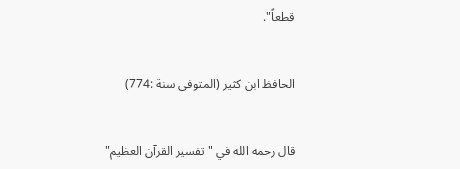قطعاً".


الحافظ ابن كثير (المتوفى سنة :774)


قال رحمه الله في "تفسير القرآن العظيم"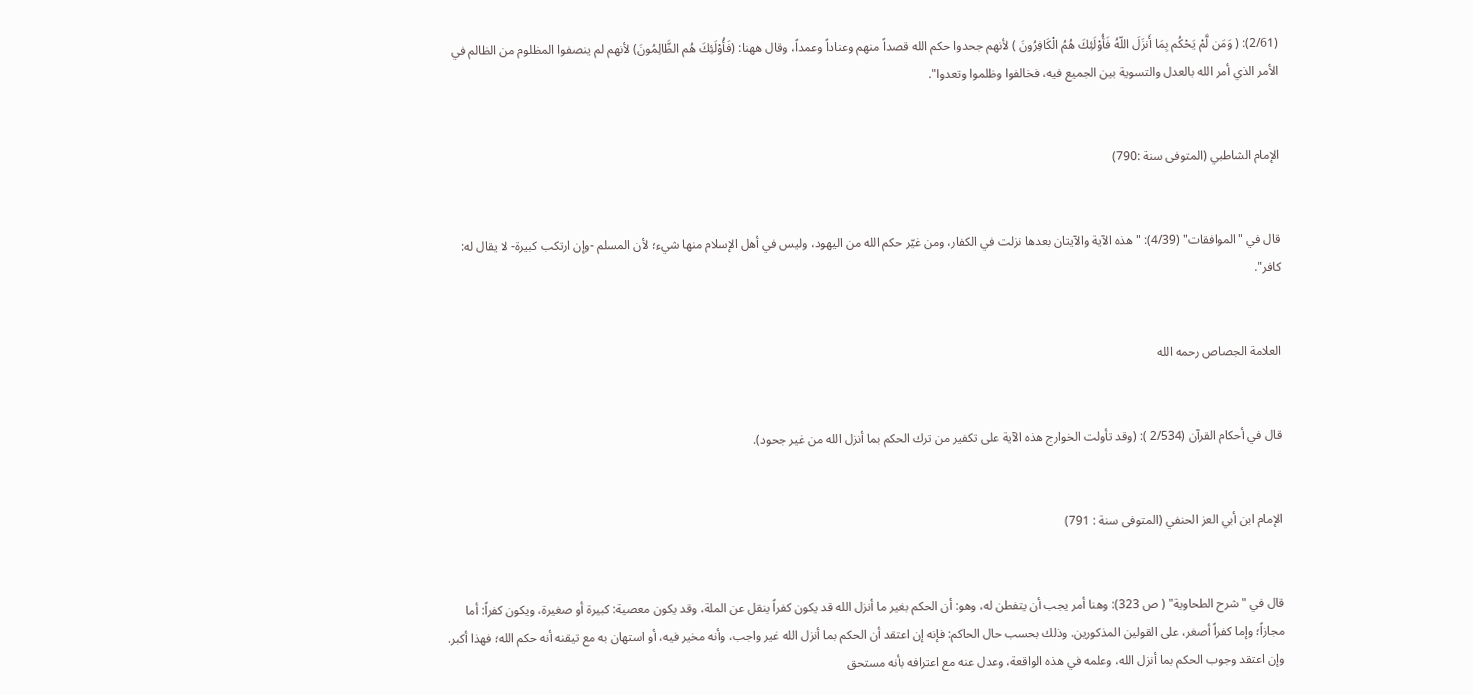(2/61): ( وَمَن لَّمْ يَحْكُم بِمَا أَنزَلَ اللّهُ فَأُوْلَئِكَ هُمُ الْكَافِرُونَ ) لأنهم جحدوا حكم الله قصداً منهم وعناداً وعمداً، وقال ههنا: (فَأُوْلَئِكَ هُم الظَّالِمُونَ) لأنهم لم ينصفوا المظلوم من الظالم في الأمر الذي أمر الله بالعدل والتسوية بين الجميع فيه، فخالفوا وظلموا وتعدوا".


الإمام الشاطبي (المتوفى سنة :790)


قال في "الموافقات" (4/39): "هذه الآية والآيتان بعدها نزلت في الكفار، ومن غيّر حكم الله من اليهود، وليس في أهل الإسلام منها شيء؛ لأن المسلم -وإن ارتكب كبيرة- لا يقال له: كافر".


العلامة الجصاص رحمه الله


قال في أحكام القرآن (2/534 ): (وقد تأولت الخوارج هذه الآية على تكفير من ترك الحكم بما أنزل الله من غير جحود).


الإمام ابن أبي العز الحنفي (المتوفى سنة : 791)


قال في "شرح الطحاوية" ( ص 323): وهنا أمر يجب أن يتفطن له، وهو: أن الحكم بغير ما أنزل الله قد يكون كفراً ينقل عن الملة، وقد يكون معصية: كبيرة أو صغيرة، ويكون كفراً: أما مجازاً؛ وإما كفراً أصغر، على القولين المذكورين. وذلك بحسب حال الحاكم: فإنه إن اعتقد أن الحكم بما أنزل الله غير واجب، وأنه مخير فيه، أو استهان به مع تيقنه أنه حكم الله؛ فهذا أكبر. وإن اعتقد وجوب الحكم بما أنزل الله، وعلمه في هذه الواقعة، وعدل عنه مع اعترافه بأنه مستحق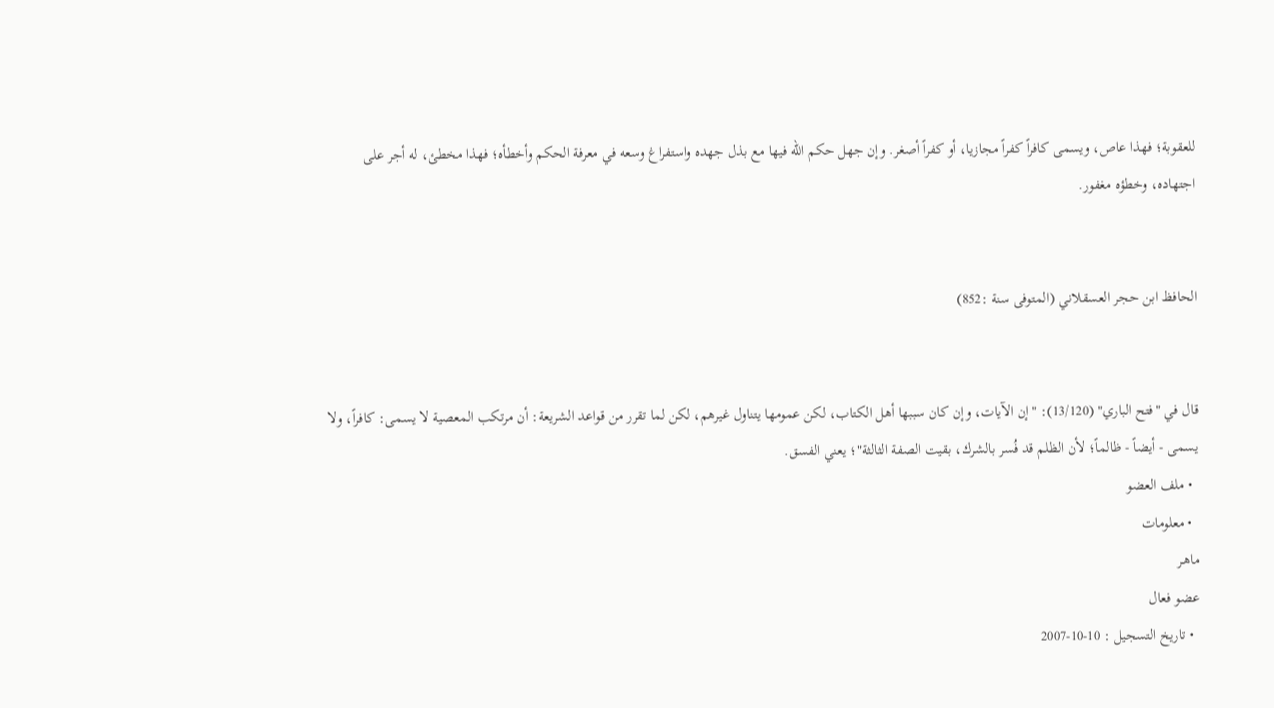للعقوبة؛ فهذا عاص، ويسمى كافراً كفراً مجازيا، أو كفراً أصغر. وإن جهل حكم الله فيها مع بذل جهده واستفراغ وسعه في معرفة الحكم وأخطأه؛ فهذا مخطئ، له أجر على اجتهاده، وخطؤه مغفور.


الحافظ ابن حجر العسقلاني (المتوفى سنة :852)


قال في "فتح الباري" (13/120): "إن الآيات، وإن كان سببها أهل الكتاب، لكن عمومها يتناول غيرهم، لكن لما تقرر من قواعد الشريعة: أن مرتكب المعصية لا يسمى: كافراً، ولا يسمى - أيضاً - ظالماً؛ لأن الظلم قد فُسر بالشرك، بقيت الصفة الثالثة"؛ يعني الفسق.
  • ملف العضو
  • معلومات
ماهـر
عضو فعال
  • تاريخ التسجيل : 10-10-2007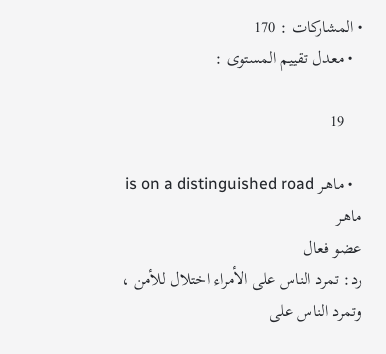• المشاركات : 170
  • معدل تقييم المستوى :

    19

  • ماهـر is on a distinguished road
ماهـر
عضو فعال
رد: تمرد الناس على الأمراء اختلال للأمن ، وتمرد الناس على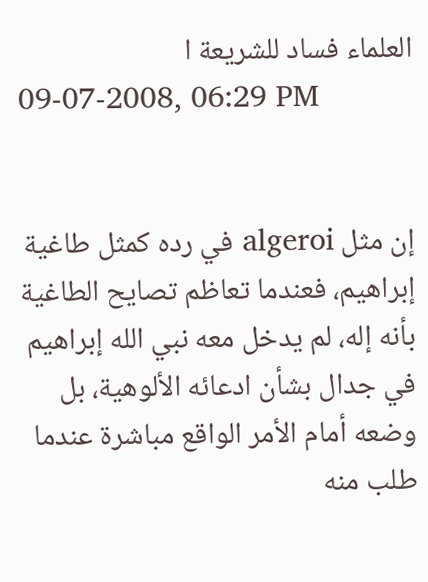العلماء فساد للشريعة ا
09-07-2008, 06:29 PM


إن مثل algeroi في رده كمثل طاغية إبراهيم، فعندما تعاظم تصايح الطاغية بأنه إله، لم يدخل معه نبي الله إبراهيم في جدال بشأن ادعائه الألوهية، بل وضعه أمام الأمر الواقع مباشرة عندما طلب منه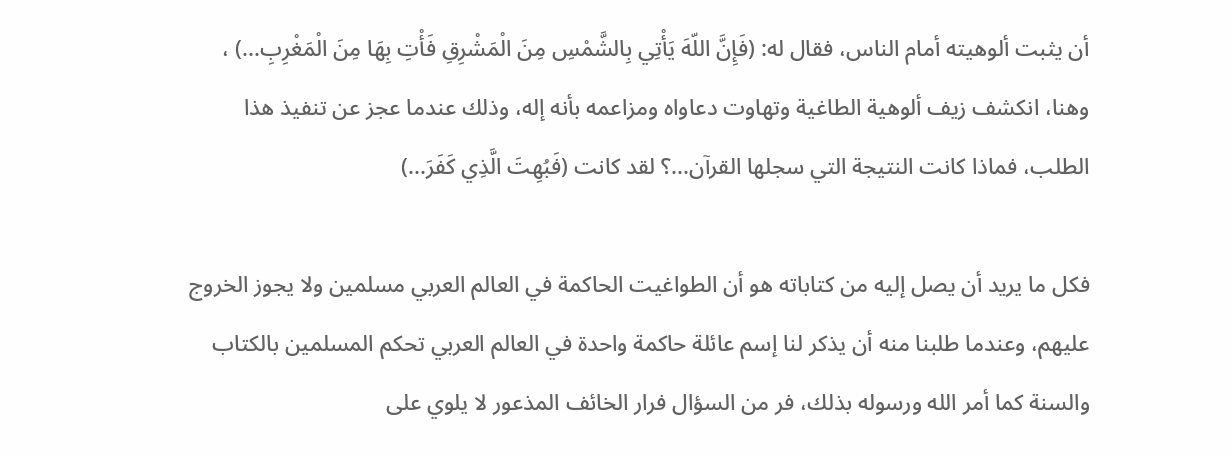أن يثبت ألوهيته أمام الناس، فقال له: (فَإِنَّ اللّهَ يَأْتِي بِالشَّمْسِ مِنَ الْمَشْرِقِ فَأْتِ بِهَا مِنَ الْمَغْرِبِ...) ، وهنا، انكشف زيف ألوهية الطاغية وتهاوت دعاواه ومزاعمه بأنه إله، وذلك عندما عجز عن تنفيذ هذا الطلب، فماذا كانت النتيجة التي سجلها القرآن...؟ لقد كانت (فَبُهِتَ الَّذِي كَفَرَ...)

فكل ما يريد أن يصل إليه من كتاباته هو أن الطواغيت الحاكمة في العالم العربي مسلمين ولا يجوز الخروج عليهم، وعندما طلبنا منه أن يذكر لنا إسم عائلة حاكمة واحدة في العالم العربي تحكم المسلمين بالكتاب والسنة كما أمر الله ورسوله بذلك، فر من السؤال فرار الخائف المذعور لا يلوي على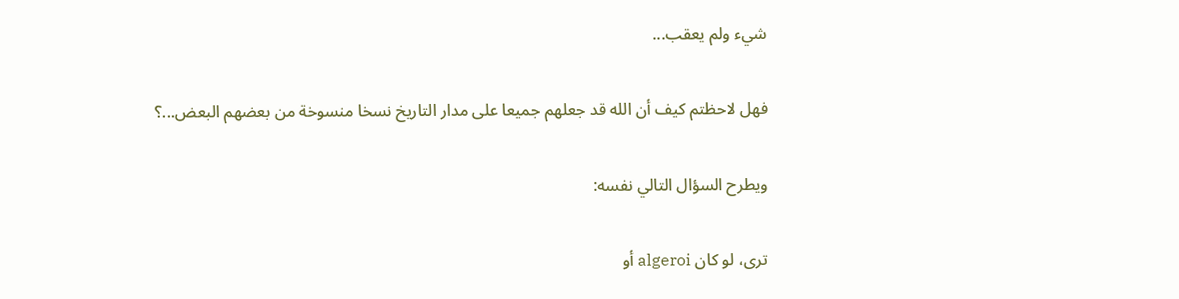شيء ولم يعقب...

فهل لاحظتم كيف أن الله قد جعلهم جميعا على مدار التاريخ نسخا منسوخة من بعضهم البعض...؟

ويطرح السؤال التالي نفسه:

ترى، لو كان algeroi أو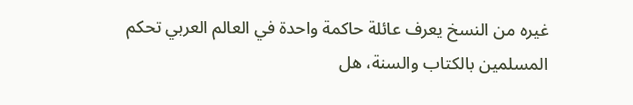غيره من النسخ يعرف عائلة حاكمة واحدة في العالم العربي تحكم المسلمين بالكتاب والسنة، هل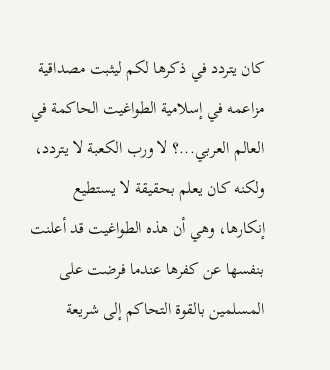كان يتردد في ذكرها لكم ليثبت مصداقية مزاعمه في إسلامية الطواغيت الحاكمة في العالم العربي...؟ لا ورب الكعبة لا يتردد، ولكنه كان يعلم بحقيقة لا يستطيع إنكارها، وهي أن هذه الطواغيت قد أعلنت بنفسها عن كفرها عندما فرضت على المسلمين بالقوة التحاكم إلى شريعة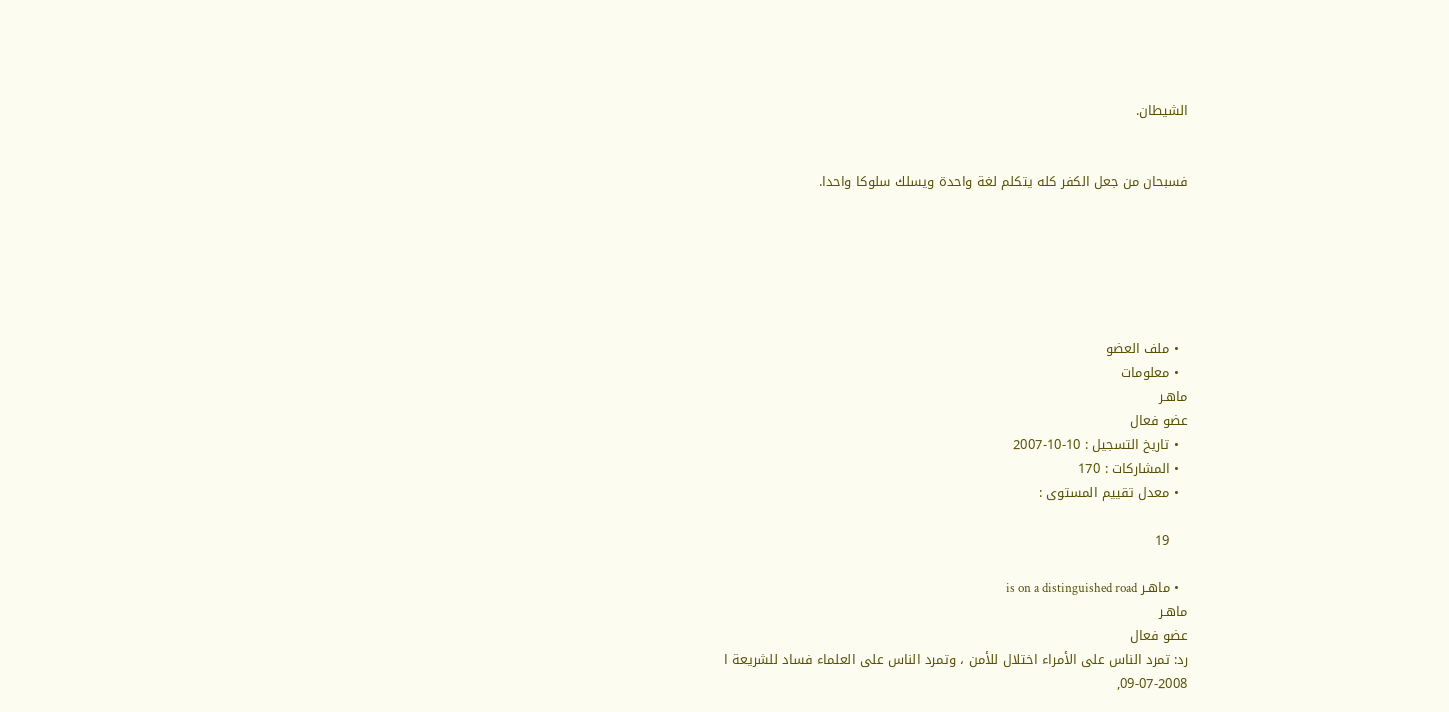الشيطان.


فسبحان من جعل الكفر كله يتكلم لغة واحدة ويسلك سلوكا واحدا.






  • ملف العضو
  • معلومات
ماهـر
عضو فعال
  • تاريخ التسجيل : 10-10-2007
  • المشاركات : 170
  • معدل تقييم المستوى :

    19

  • ماهـر is on a distinguished road
ماهـر
عضو فعال
رد: تمرد الناس على الأمراء اختلال للأمن ، وتمرد الناس على العلماء فساد للشريعة ا
09-07-2008,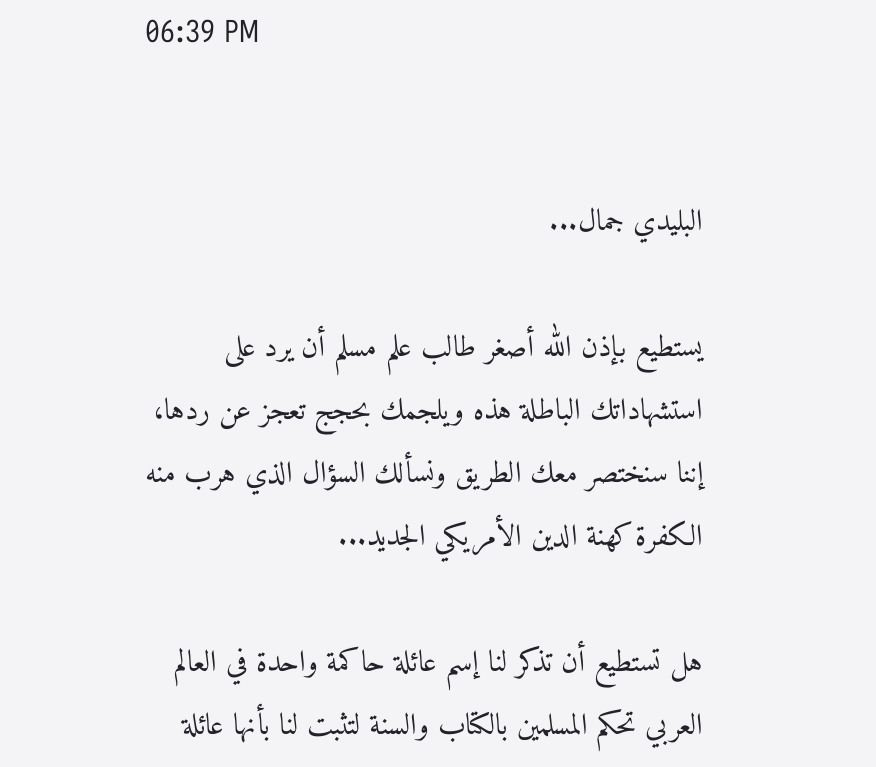06:39 PM


البليدي جمال...

يستطيع بإذن الله أصغر طالب علم مسلم أن يرد على استشهاداتك الباطلة هذه ويلجمك بحجج تعجز عن ردها، إننا سنختصر معك الطريق ونسألك السؤال الذي هرب منه الكفرة كهنة الدين الأمريكي الجديد...

هل تستطيع أن تذكر لنا إسم عائلة حاكمة واحدة في العالم العربي تحكم المسلمين بالكتاب والسنة لتثبت لنا بأنها عائلة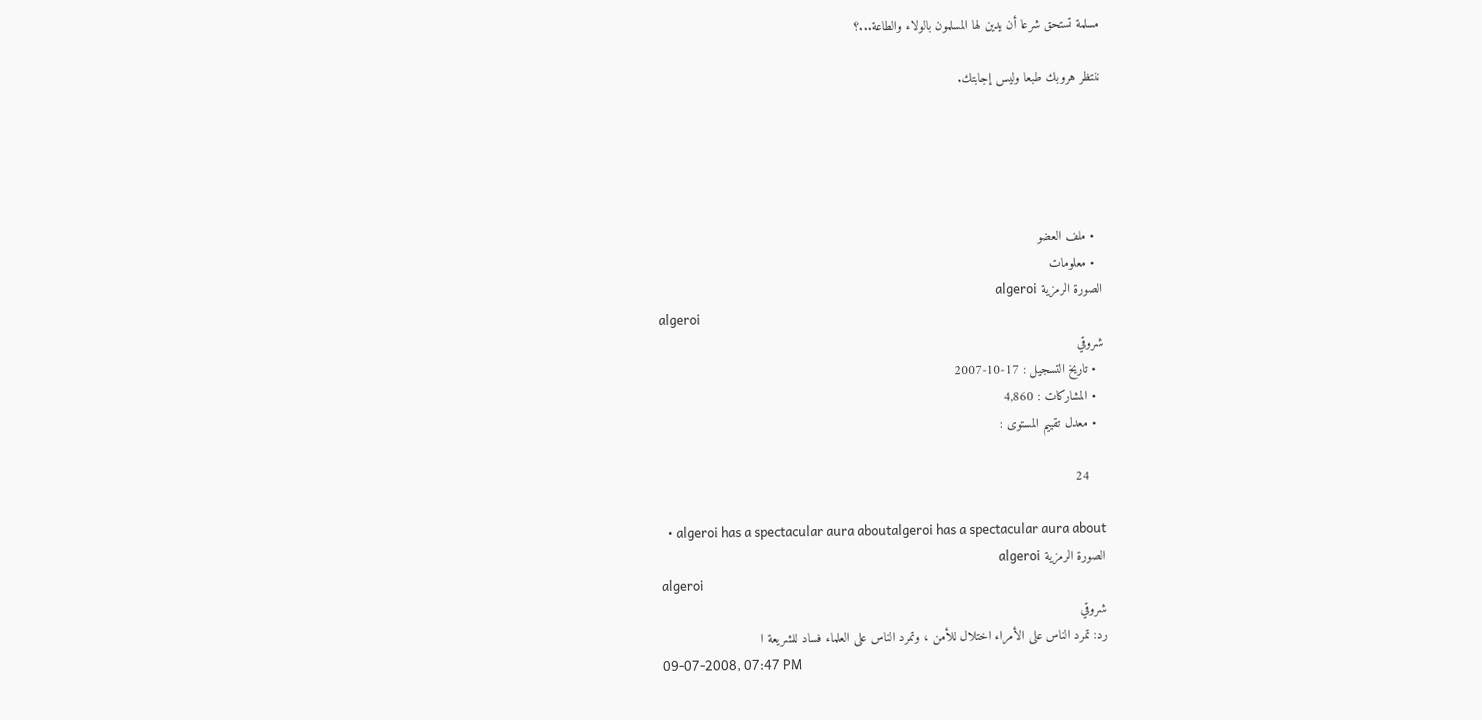مسلمة تستحق شرعا أن يدين لها المسلمون بالولاء والطاعة...؟

ننتظر هروبك طبعا وليس إجابتك.





  • ملف العضو
  • معلومات
الصورة الرمزية algeroi
algeroi
شروقي
  • تاريخ التسجيل : 17-10-2007
  • المشاركات : 4,860
  • معدل تقييم المستوى :

    24

  • algeroi has a spectacular aura aboutalgeroi has a spectacular aura about
الصورة الرمزية algeroi
algeroi
شروقي
رد: تمرد الناس على الأمراء اختلال للأمن ، وتمرد الناس على العلماء فساد للشريعة ا
09-07-2008, 07:47 PM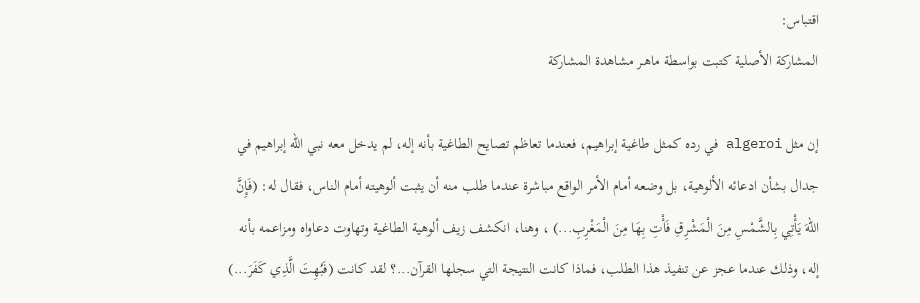اقتباس:
المشاركة الأصلية كتبت بواسطة ماهـر مشاهدة المشاركة

إن مثل algeroi في رده كمثل طاغية إبراهيم، فعندما تعاظم تصايح الطاغية بأنه إله، لم يدخل معه نبي الله إبراهيم في جدال بشأن ادعائه الألوهية، بل وضعه أمام الأمر الواقع مباشرة عندما طلب منه أن يثبت ألوهيته أمام الناس، فقال له: (فَإِنَّ اللّهَ يَأْتِي بِالشَّمْسِ مِنَ الْمَشْرِقِ فَأْتِ بِهَا مِنَ الْمَغْرِبِ...) ، وهنا، انكشف زيف ألوهية الطاغية وتهاوت دعاواه ومزاعمه بأنه إله، وذلك عندما عجز عن تنفيذ هذا الطلب، فماذا كانت النتيجة التي سجلها القرآن...؟ لقد كانت (فَبُهِتَ الَّذِي كَفَرَ...)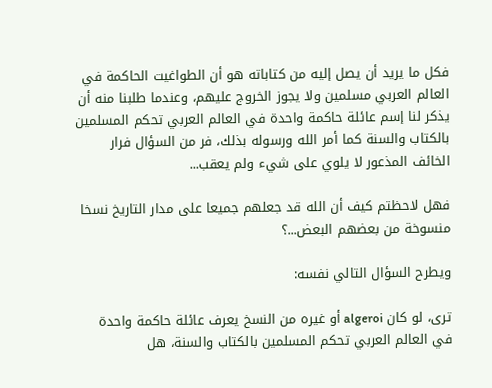فكل ما يريد أن يصل إليه من كتاباته هو أن الطواغيت الحاكمة في العالم العربي مسلمين ولا يجوز الخروج عليهم، وعندما طلبنا منه أن يذكر لنا إسم عائلة حاكمة واحدة في العالم العربي تحكم المسلمين بالكتاب والسنة كما أمر الله ورسوله بذلك، فر من السؤال فرار الخائف المذعور لا يلوي على شيء ولم يعقب...

فهل لاحظتم كيف أن الله قد جعلهم جميعا على مدار التاريخ نسخا منسوخة من بعضهم البعض...؟

ويطرح السؤال التالي نفسه:

ترى، لو كان algeroi أو غيره من النسخ يعرف عائلة حاكمة واحدة في العالم العربي تحكم المسلمين بالكتاب والسنة، هل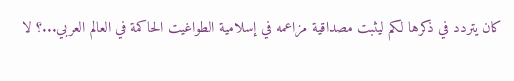كان يتردد في ذكرها لكم ليثبت مصداقية مزاعمه في إسلامية الطواغيت الحاكمة في العالم العربي...؟ لا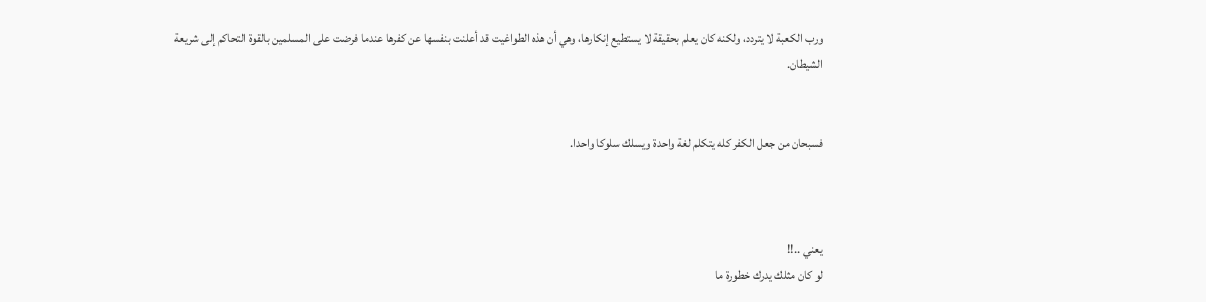ورب الكعبة لا يتردد، ولكنه كان يعلم بحقيقة لا يستطيع إنكارها، وهي أن هذه الطواغيت قد أعلنت بنفسها عن كفرها عندما فرضت على المسلمين بالقوة التحاكم إلى شريعة الشيطان.


فسبحان من جعل الكفر كله يتكلم لغة واحدة ويسلك سلوكا واحدا.



يعني ..!!
لو كان مثلك يدرك خطورة ما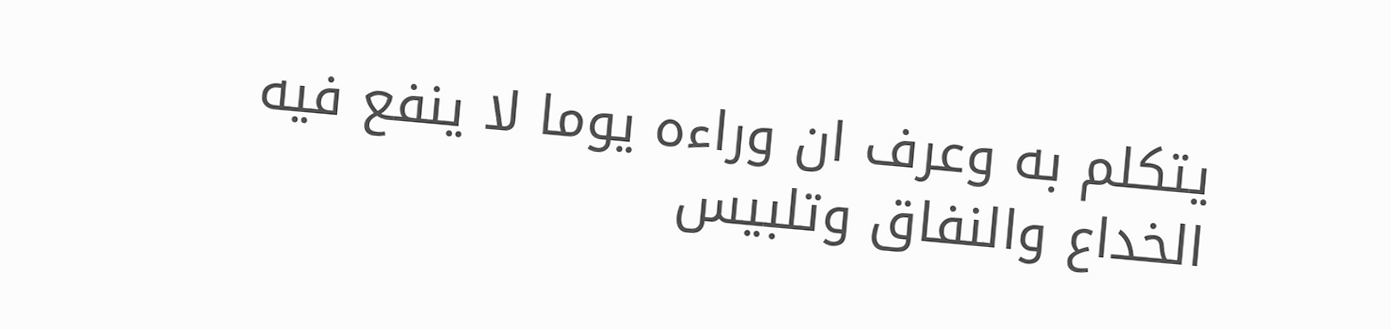يتكلم به وعرف ان وراءه يوما لا ينفع فيه الخداع والنفاق وتلبيس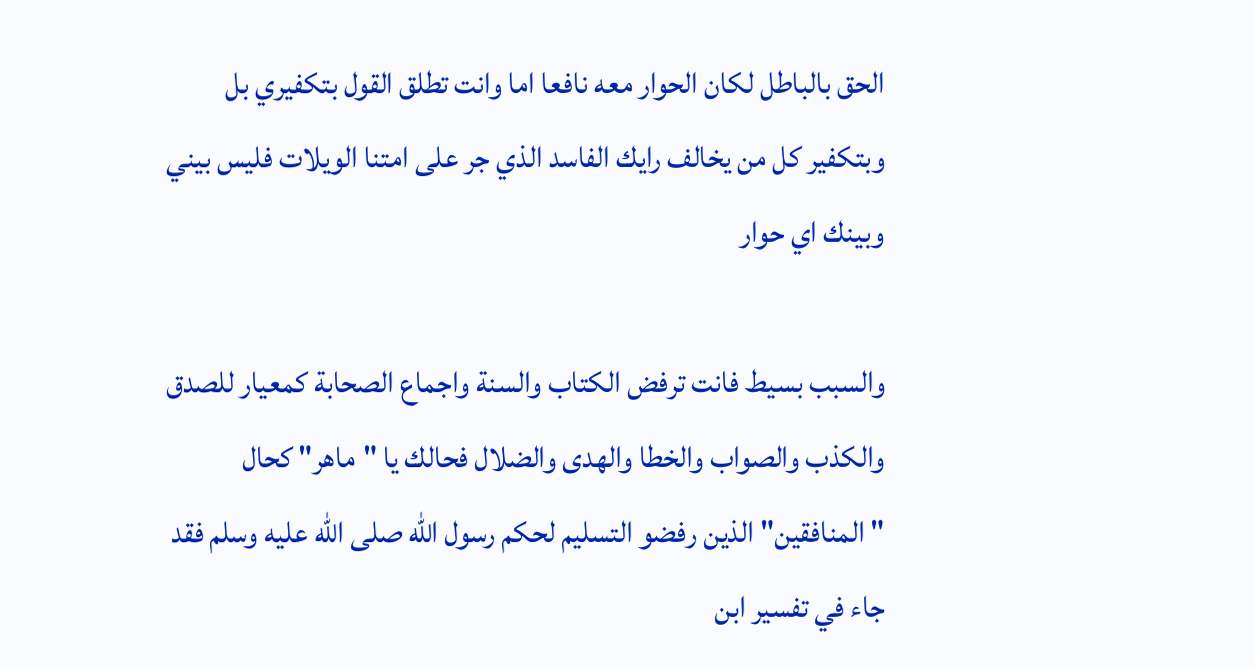الحق بالباطل لكان الحوار معه نافعا اما وانت تطلق القول بتكفيري بل وبتكفير كل من يخالف رايك الفاسد الذي جر على امتنا الويلات فليس بيني وبينك اي حوار

والسبب بسيط فانت ترفض الكتاب والسنة واجماع الصحابة كمعيار للصدق والكذب والصواب والخطا والهدى والضلال فحالك يا "ماهر" كحال "المنافقين" الذين رفضو التسليم لحكم رسول الله صلى الله عليه وسلم فقد جاء في تفسير ابن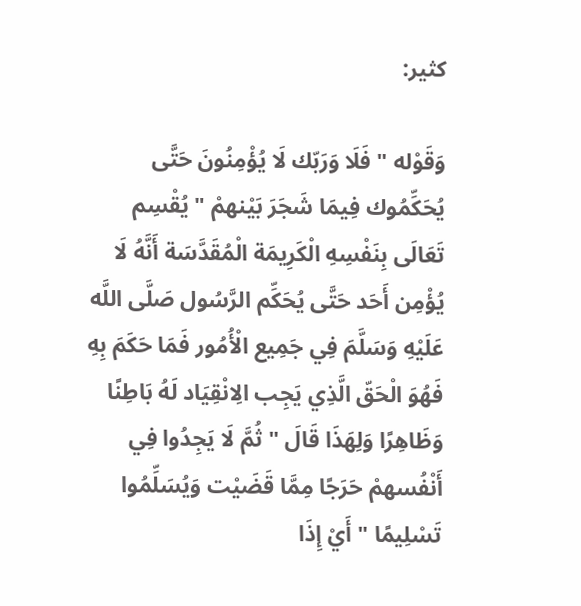كثير:

وَقَوْله " فَلَا وَرَبّك لَا يُؤْمِنُونَ حَتَّى يُحَكِّمُوك فِيمَا شَجَرَ بَيْنهمْ " يُقْسِم تَعَالَى بِنَفْسِهِ الْكَرِيمَة الْمُقَدَّسَة أَنَّهُ لَا يُؤْمِن أَحَد حَتَّى يُحَكِّم الرَّسُول صَلَّى اللَّه عَلَيْهِ وَسَلَّمَ فِي جَمِيع الْأُمُور فَمَا حَكَمَ بِهِ فَهُوَ الْحَقّ الَّذِي يَجِب الِانْقِيَاد لَهُ بَاطِنًا وَظَاهِرًا وَلِهَذَا قَالَ " ثُمَّ لَا يَجِدُوا فِي أَنْفُسهمْ حَرَجًا مِمَّا قَضَيْت وَيُسَلِّمُوا تَسْلِيمًا " أَيْ إِذَا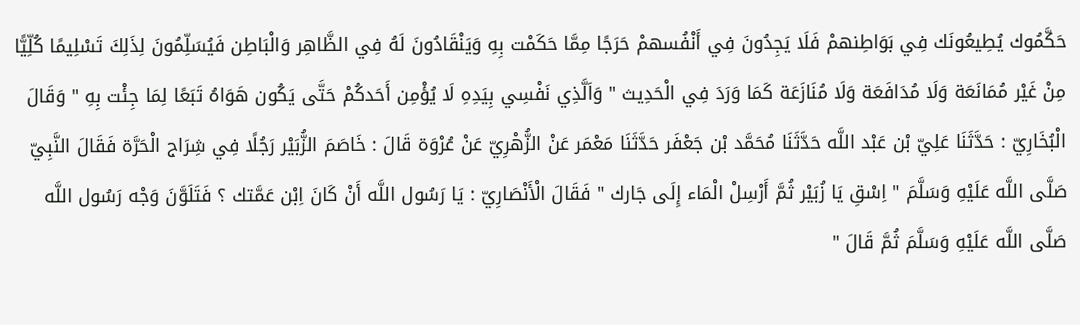حَكَّمُوك يُطِيعُونَك فِي بَوَاطِنهمْ فَلَا يَجِدُونَ فِي أَنْفُسهمْ حَرَجًا مِمَّا حَكَمْت بِهِ وَيَنْقَادُونَ لَهُ فِي الظَّاهِر وَالْبَاطِن فَيُسَلِّمُونَ لِذَلِكَ تَسْلِيمًا كُلِّيًّا مِنْ غَيْر مُمَانَعَة وَلَا مُدَافَعَة وَلَا مُنَازَعَة كَمَا وَرَدَ فِي الْحَدِيث " وَاَلَّذِي نَفْسِي بِيَدِهِ لَا يُؤْمِن أَحَدكُمْ حَتَّى يَكُون هَوَاهُ تَبَعًا لِمَا جِئْت بِهِ " وَقَالَ الْبُخَارِيّ : حَدَّثَنَا عَلِيّ بْن عَبْد اللَّه حَدَّثَنَا مُحَمَّد بْن جَعْفَر حَدَّثَنَا مَعْمَر عَنْ الزُّهْرِيّ عَنْ عُرْوَة قَالَ : خَاصَمَ الزُّبَيْر رَجُلًا فِي شِرَاج الْحَرَّة فَقَالَ النَّبِيّ صَلَّى اللَّه عَلَيْهِ وَسَلَّمَ " اِسْقِ يَا زُبَيْر ثُمَّ أَرْسِلْ الْمَاء إِلَى جَارك " فَقَالَ الْأَنْصَارِيّ : يَا رَسُول اللَّه أَنْ كَانَ اِبْن عَمَّتك ؟ فَتَلَوَّنَ وَجْه رَسُول اللَّه صَلَّى اللَّه عَلَيْهِ وَسَلَّمَ ثُمَّ قَالَ "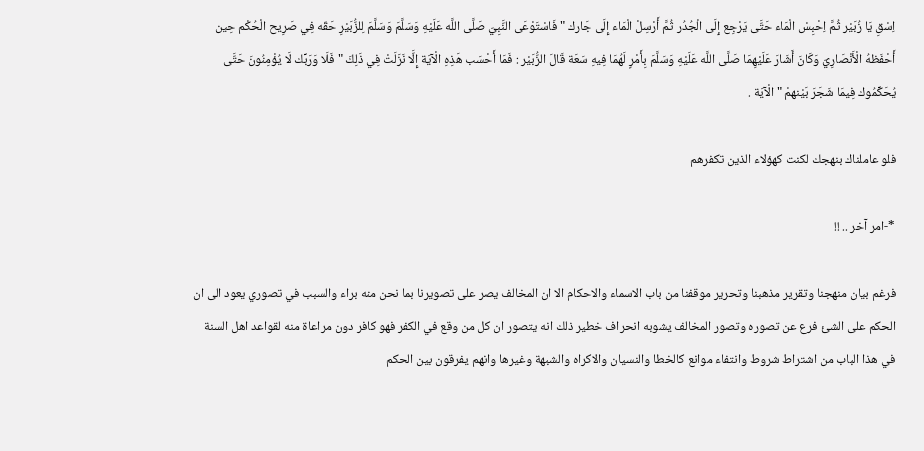اِسْقِ يَا زُبَيْر ثُمَّ اِحْبِسْ الْمَاء حَتَّى يَرْجِع إِلَى الْجُدُر ثُمَّ أَرْسِلْ الْمَاء إِلَى جَارك " فَاسْتَوْعَى النَّبِيّ صَلَّى اللَّه عَلَيْهِ وَسَلَّمَ وَسَلَّمَ لِلزُّبَيْرِ حَقّه فِي صَرِيح الْحُكْم حِين أَحْفَظهُ الْأَنْصَارِيّ وَكَانَ أَشَارَ عَلَيْهِمَا صَلَّى اللَّه عَلَيْهِ وَسَلَّمَ بِأَمْرٍ لَهُمَا فِيهِ سَعَة قَالَ الزُّبَيْر : فَمَا أَحْسَب هَذِهِ الْآيَة إِلَّا نَزَلَتْ فِي ذَلِكَ " فَلَا وَرَبِّك لَا يُؤْمِنُونَ حَتَّى يُحَكِّمُوك فِيمَا شَجَرَ بَيْنهمْ " الْآيَة .

فلو عاملناك بنهجك لكنت كهؤلاء الذين تكفرهم

*-امر آخر .. !!

فرغم بيان منهجنا وتقرير مذهبنا وتحرير موقفنا من باب الاسماء والاحكام الا ان المخالف يصر على تصويرنا بما نحن منه براء والسبب في تصوري يعود الى ان الحكم على الشئ فرع عن تصوره وتصور المخالف يشوبه انحراف خطير ذلك انه يتصور ان كل من وقع في الكفر فهو كافر دون مراعاة منه لقواعد اهل السنة في هذا الباب من اشتراط شروط وانتفاء موانع كالخطا والنسيان والاكراه والشبهة وغيرها وانهم يفرقون بين الحكم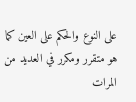على النوع والحكم على العين كما هو متقرر ومكرر في العديد من المرات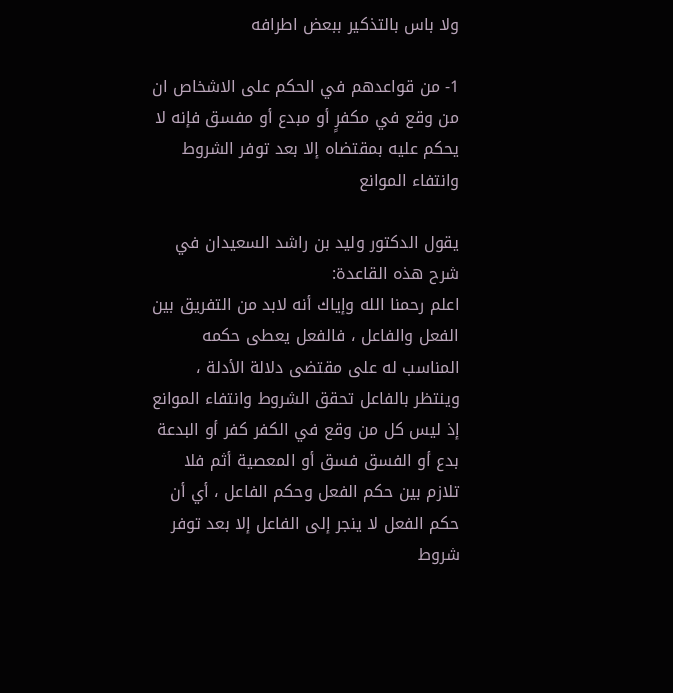ولا باس بالتذكير ببعض اطرافه

1- من قواعدهم في الحكم على الاشخاص ان من وقع في مكفرٍ أو مبدع أو مفسق فإنه لا يحكم عليه بمقتضاه إلا بعد توفر الشروط وانتفاء الموانع

يقول الدكتور وليد بن راشد السعيدان في شرح هذه القاعدة:
اعلم رحمنا الله وإياك أنه لابد من التفريق بين الفعل والفاعل ، فالفعل يعطى حكمه المناسب له على مقتضى دلالة الأدلة ، وينتظر بالفاعل تحقق الشروط وانتفاء الموانع إذ ليس كل من وقع في الكفر كفر أو البدعة بدع أو الفسق فسق أو المعصية أثم فلا تلازم بين حكم الفعل وحكم الفاعل ، أي أن حكم الفعل لا ينجر إلى الفاعل إلا بعد توفر شروط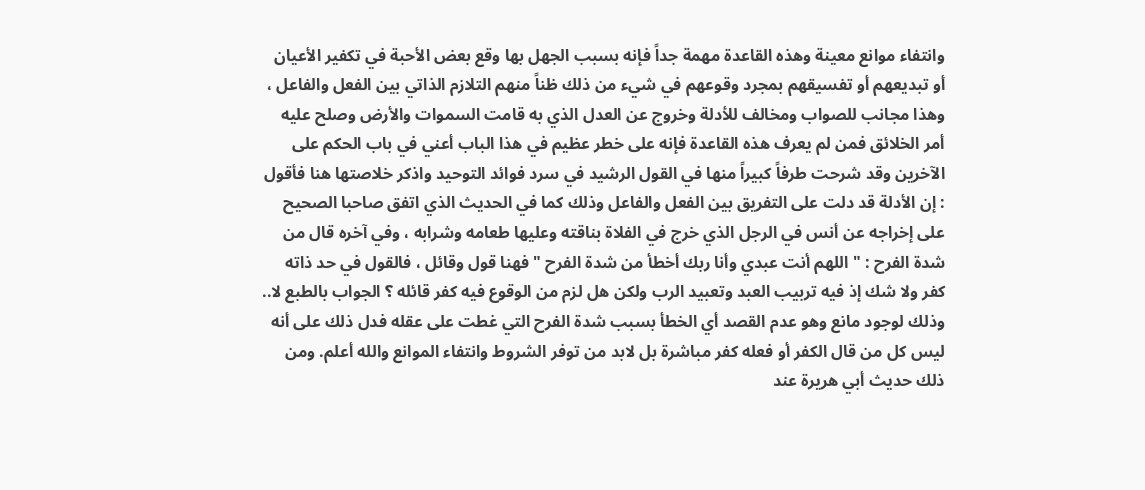وانتفاء موانع معينة وهذه القاعدة مهمة جداً فإنه بسبب الجهل بها وقع بعض الأحبة في تكفير الأعيان أو تبديعهم أو تفسيقهم بمجرد وقوعهم في شيء من ذلك ظناً منهم التلازم الذاتي بين الفعل والفاعل ، وهذا مجانب للصواب ومخالف للأدلة وخروج عن العدل الذي به قامت السموات والأرض وصلح عليه أمر الخلائق فمن لم يعرف هذه القاعدة فإنه على خطر عظيم في هذا الباب أعني في باب الحكم على الآخرين وقد شرحت طرفاً كبيراً منها في القول الرشيد في سرد فوائد التوحيد واذكر خلاصتها هنا فأقول : إن الأدلة قد دلت على التفريق بين الفعل والفاعل وذلك كما في الحديث الذي اتفق صاحبا الصحيح على إخراجه عن أنس في الرجل الذي خرج في الفلاة بناقته وعليها طعامه وشرابه ، وفي آخره قال من شدة الفرح : " اللهم أنت عبدي وأنا ربك أخطأ من شدة الفرح " فهنا قول وقائل ، فالقول في حد ذاته كفر ولا شك إذ فيه تربيب العبد وتعبيد الرب ولكن هل لزم من الوقوع فيه كفر قائله ؟ الجواب بالطبع لا.. وذلك لوجود مانع وهو عدم القصد أي الخطأ بسبب شدة الفرح التي غطت على عقله فدل ذلك على أنه ليس كل من قال الكفر أو فعله كفر مباشرة بل لابد من توفر الشروط وانتفاء الموانع والله أعلم. ومن ذلك حديث أبي هريرة عند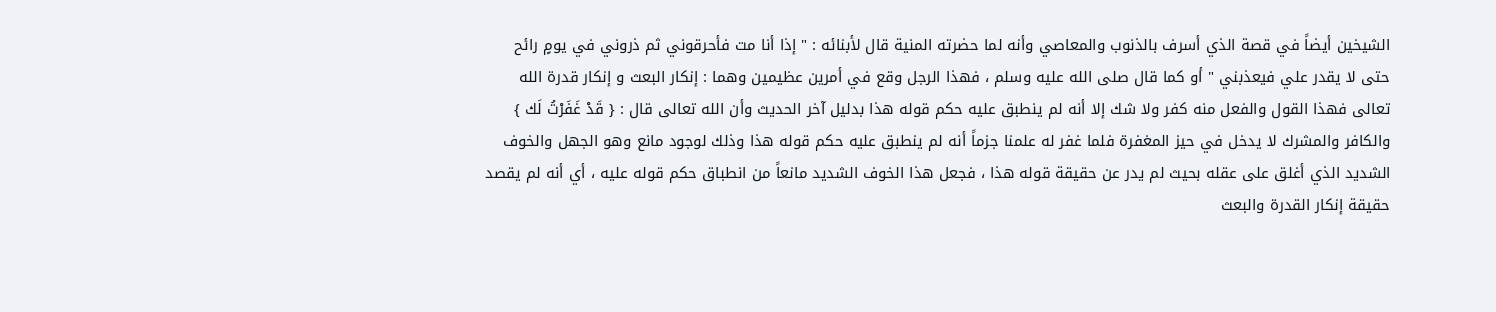الشيخين أيضاً في قصة الذي أسرف بالذنوب والمعاصي وأنه لما حضرته المنية قال لأبنائه : " إذا أنا مت فأحرقوني ثم ذروني في يومٍ رائح حتى لا يقدر علي فيعذبني " أو كما قال صلى الله عليه وسلم ، فهذا الرجل وقع في أمرين عظيمين وهما : إنكار البعث و إنكار قدرة الله تعالى فهذا القول والفعل منه كفر ولا شك إلا أنه لم ينطبق عليه حكم قوله هذا بدليل آخر الحديث وأن الله تعالى قال : { قَدْ غَفَرْتُ لَك } والكافر والمشرك لا يدخل في حيز المغفرة فلما غفر له علمنا جزماً أنه لم ينطبق عليه حكم قوله هذا وذلك لوجود مانع وهو الجهل والخوف الشديد الذي أغلق على عقله بحيث لم يدر عن حقيقة قوله هذا ، فجعل هذا الخوف الشديد مانعاً من انطباق حكم قوله عليه ، أي أنه لم يقصد حقيقة إنكار القدرة والبعث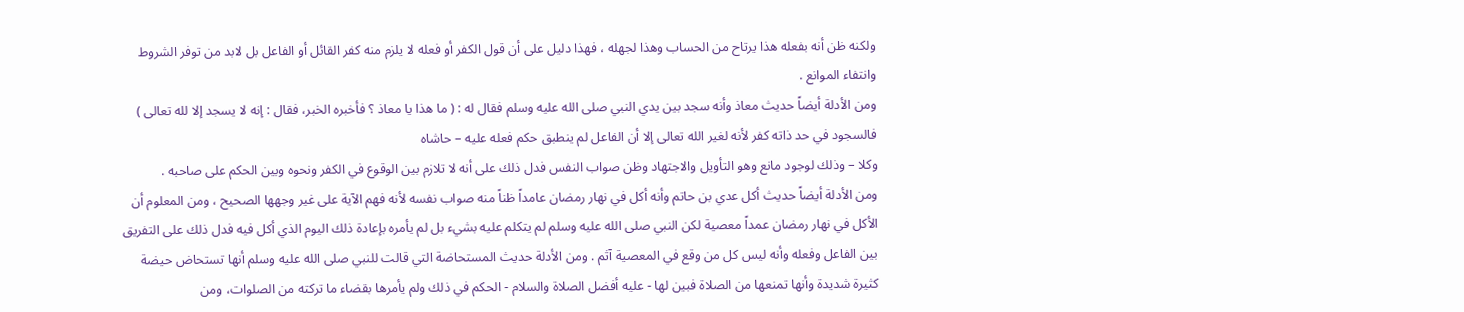ولكنه ظن أنه بفعله هذا يرتاح من الحساب وهذا لجهله ، فهذا دليل على أن قول الكفر أو فعله لا يلزم منه كفر القائل أو الفاعل بل لابد من توفر الشروط وانتفاء الموانع .
ومن الأدلة أيضاً حديث معاذ وأنه سجد بين يدي النبي صلى الله عليه وسلم فقال له : ( ما هذا يا معاذ ؟ فأخبره الخبر، فقال : إنه لا يسجد إلا لله تعالى ) فالسجود في حد ذاته كفر لأنه لغير الله تعالى إلا أن الفاعل لم ينطبق حكم فعله عليه – حاشاه
وكلا – وذلك لوجود مانع وهو التأويل والاجتهاد وظن صواب النفس فدل ذلك على أنه لا تلازم بين الوقوع في الكفر ونحوه وبين الحكم على صاحبه .
ومن الأدلة أيضاً حديث أكل عدي بن حاتم وأنه أكل في نهار رمضان عامداً ظناً منه صواب نفسه لأنه فهم الآية على غير وجهها الصحيح ، ومن المعلوم أن الأكل في نهار رمضان عمداً معصية لكن النبي صلى الله عليه وسلم لم يتكلم عليه بشيء بل لم يأمره بإعادة ذلك اليوم الذي أكل فيه فدل ذلك على التفريق بين الفاعل وفعله وأنه ليس كل من وقع في المعصية آثم . ومن الأدلة حديث المستحاضة التي قالت للنبي صلى الله عليه وسلم أنها تستحاض حيضة كثيرة شديدة وأنها تمنعها من الصلاة فبين لها - عليه أفضل الصلاة والسلام - الحكم في ذلك ولم يأمرها بقضاء ما تركته من الصلوات، ومن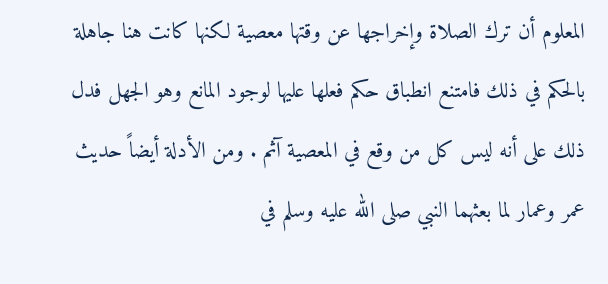المعلوم أن ترك الصلاة وإخراجها عن وقتها معصية لكنها كانت هنا جاهلة بالحكم في ذلك فامتنع انطباق حكم فعلها عليها لوجود المانع وهو الجهل فدل ذلك على أنه ليس كل من وقع في المعصية آثم . ومن الأدلة أيضاً حديث عمر وعمار لما بعثهما النبي صلى الله عليه وسلم في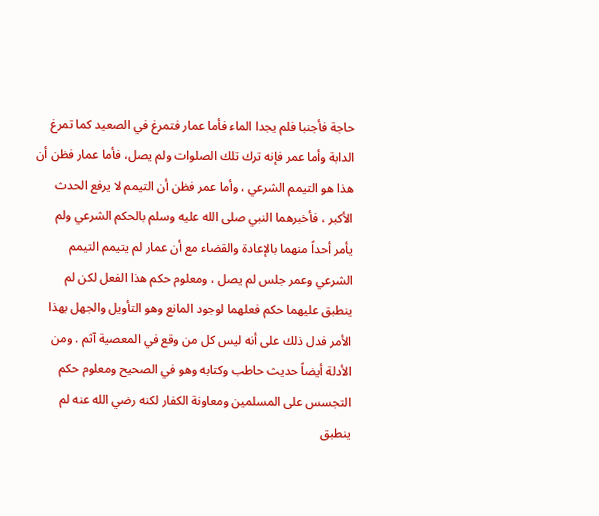حاجة فأجنبا فلم يجدا الماء فأما عمار فتمرغ في الصعيد كما تمرغ الدابة وأما عمر فإنه ترك تلك الصلوات ولم يصل، فأما عمار فظن أن هذا هو التيمم الشرعي ، وأما عمر فظن أن التيمم لا يرفع الحدث الأكبر ، فأخبرهما النبي صلى الله عليه وسلم بالحكم الشرعي ولم يأمر أحداً منهما بالإعادة والقضاء مع أن عمار لم يتيمم التيمم الشرعي وعمر جلس لم يصل ، ومعلوم حكم هذا الفعل لكن لم ينطبق عليهما حكم فعلهما لوجود المانع وهو التأويل والجهل بهذا الأمر فدل ذلك على أنه ليس كل من وقع في المعصية آثم . ومن الأدلة أيضاً حديث حاطب وكتابه وهو في الصحيح ومعلوم حكم التجسس على المسلمين ومعاونة الكفار لكنه رضي الله عنه لم ينطبق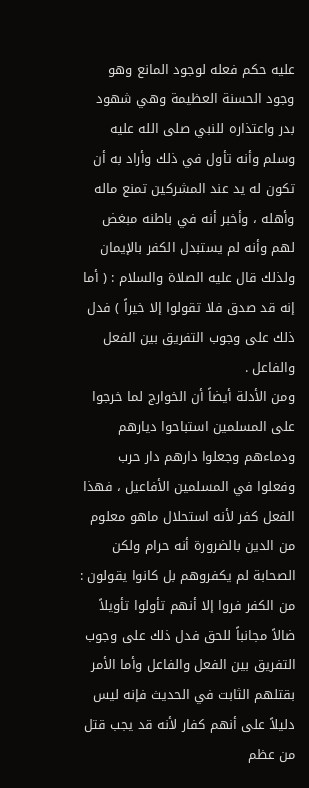عليه حكم فعله لوجود المانع وهو وجود الحسنة العظيمة وهي شهود بدر واعتذاره للنبي صلى الله عليه وسلم وأنه تأول في ذلك وأراد به أن تكون له يد عند المشركين تمنع ماله وأهله ، وأخبر أنه في باطنه مبغض لهم وأنه لم يستبدل الكفر بالإيمان ولذلك قال عليه الصلاة والسلام : ( أما إنه قد صدق فلا تقولوا إلا خيراً ) فدل ذلك على وجوب التفريق بين الفعل والفاعل .
ومن الأدلة أيضاً أن الخوارج لما خرجوا على المسلمين استباحوا ديارهم ودماءهم وجعلوا دارهم دار حرب وفعلوا في المسلمين الأفاعيل ، فهذا الفعل كفر لأنه استحلال ماهو معلوم من الدين بالضرورة أنه حرام ولكن الصحابة لم يكفروهم بل كانوا يقولون : من الكفر فروا إلا أنهم تأولوا تأويلاً ضالاً مجانباً للحق فدل ذلك على وجوب التفريق بين الفعل والفاعل وأما الأمر بقتلهم الثابت في الحديث فإنه ليس دليلاً على أنهم كفار لأنه قد يجب قتل من عظم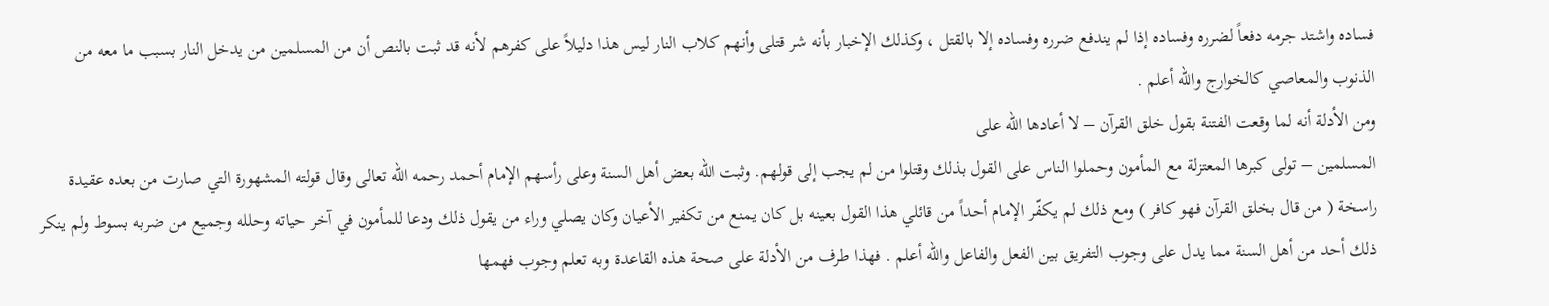فساده واشتد جرمه دفعاً لضرره وفساده إذا لم يندفع ضرره وفساده إلا بالقتل ، وكذلك الإخبار بأنه شر قتلى وأنهم كلاب النار ليس هذا دليلاً على كفرهم لأنه قد ثبت بالنص أن من المسلمين من يدخل النار بسبب ما معه من الذنوب والمعاصي كالخوارج والله أعلم .
ومن الأدلة أنه لما وقعت الفتنة بقول خلق القرآن – لا أعادها الله على
المسلمين – تولى كبرها المعتزلة مع المأمون وحملوا الناس على القول بذلك وقتلوا من لم يجب إلى قولهم. وثبت الله بعض أهل السنة وعلى رأسهم الإمام أحمد رحمه الله تعالى وقال قولته المشهورة التي صارت من بعده عقيدة راسخة ( من قال بخلق القرآن فهو كافر ) ومع ذلك لم يكفّر الإمام أحداً من قائلي هذا القول بعينه بل كان يمنع من تكفير الأعيان وكان يصلي وراء من يقول ذلك ودعا للمأمون في آخر حياته وحلله وجميع من ضربه بسوط ولم ينكر ذلك أحد من أهل السنة مما يدل على وجوب التفريق بين الفعل والفاعل والله أعلم . فهذا طرف من الأدلة على صحة هذه القاعدة وبه تعلم وجوب فهمها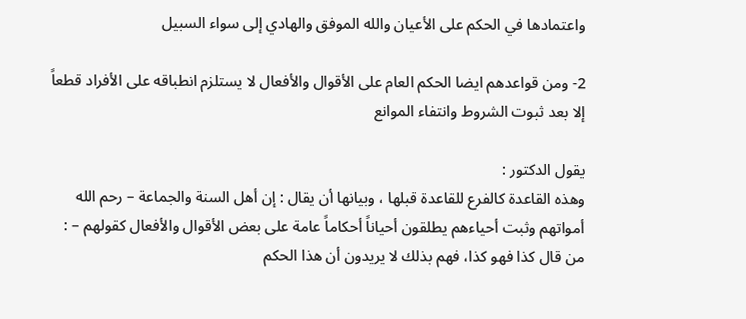واعتمادها في الحكم على الأعيان والله الموفق والهادي إلى سواء السبيل

2- ومن قواعدهم ايضا الحكم العام على الأقوال والأفعال لا يستلزم انطباقه على الأفراد قطعاً إلا بعد ثبوت الشروط وانتفاء الموانع

يقول الدكتور :
وهذه القاعدة كالفرع للقاعدة قبلها ، وبيانها أن يقال : إن أهل السنة والجماعة – رحم الله أمواتهم وثبت أحياءهم يطلقون أحياناً أحكاماً عامة على بعض الأقوال والأفعال كقولهم – : من قال كذا فهو كذا، فهم بذلك لا يريدون أن هذا الحكم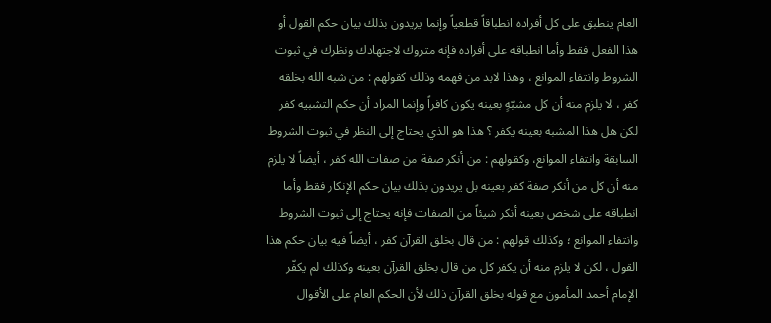العام ينطبق على كل أفراده انطباقاً قطعياً وإنما يريدون بذلك بيان حكم القول أو هذا الفعل فقط وأما انطباقه على أفراده فإنه متروك لاجتهادك ونظرك في ثبوت الشروط وانتفاء الموانع ، وهذا لابد من فهمه وذلك كقولهم : من شبه الله بخلقه كفر ، لا يلزم منه أن كل مشبّهٍ بعينه يكون كافراً وإنما المراد أن حكم التشبيه كفر لكن هل هذا المشبه بعينه يكفر ؟ هذا هو الذي يحتاج إلى النظر في ثبوت الشروط السابقة وانتفاء الموانع، وكقولهم : من أنكر صفة من صفات الله كفر ، أيضاً لا يلزم منه أن كل من أنكر صفة كفر بعينه بل يريدون بذلك بيان حكم الإنكار فقط وأما انطباقه على شخص بعينه أنكر شيئاً من الصفات فإنه يحتاج إلى ثبوت الشروط وانتفاء الموانع ؛ وكذلك قولهم : من قال بخلق القرآن كفر ، أيضاً فيه بيان حكم هذا القول ، لكن لا يلزم منه أن يكفر كل من قال بخلق القرآن بعينه وكذلك لم يكفّر الإمام أحمد المأمون مع قوله بخلق القرآن ذلك لأن الحكم العام على الأقوال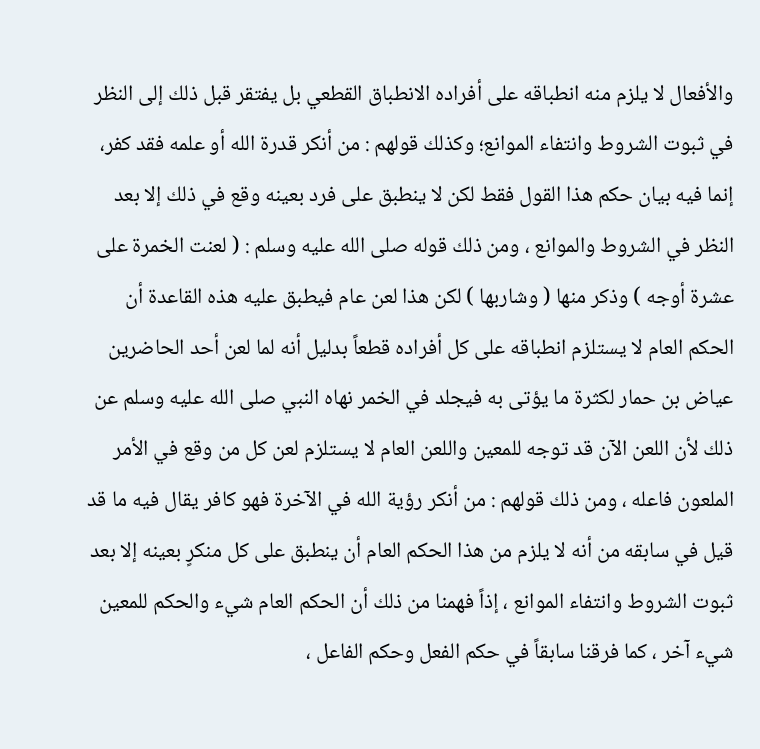والأفعال لا يلزم منه انطباقه على أفراده الانطباق القطعي بل يفتقر قبل ذلك إلى النظر في ثبوت الشروط وانتفاء الموانع؛ وكذلك قولهم : من أنكر قدرة الله أو علمه فقد كفر، إنما فيه بيان حكم هذا القول فقط لكن لا ينطبق على فرد بعينه وقع في ذلك إلا بعد النظر في الشروط والموانع ، ومن ذلك قوله صلى الله عليه وسلم : ( لعنت الخمرة على عشرة أوجه ) وذكر منها ( وشاربها ) لكن هذا لعن عام فيطبق عليه هذه القاعدة أن الحكم العام لا يستلزم انطباقه على كل أفراده قطعاً بدليل أنه لما لعن أحد الحاضرين عياض بن حمار لكثرة ما يؤتى به فيجلد في الخمر نهاه النبي صلى الله عليه وسلم عن ذلك لأن اللعن الآن قد توجه للمعين واللعن العام لا يستلزم لعن كل من وقع في الأمر الملعون فاعله ، ومن ذلك قولهم : من أنكر رؤية الله في الآخرة فهو كافر يقال فيه ما قد قيل في سابقه من أنه لا يلزم من هذا الحكم العام أن ينطبق على كل منكرٍ بعينه إلا بعد ثبوت الشروط وانتفاء الموانع ، إذاً فهمنا من ذلك أن الحكم العام شيء والحكم للمعين شيء آخر ، كما فرقنا سابقاً في حكم الفعل وحكم الفاعل ،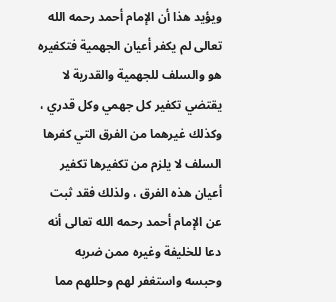ويؤيد هذا أن الإمام أحمد رحمه الله تعالى لم يكفر أعيان الجهمية فتكفيره هو والسلف للجهمية والقدرية لا يقتضي تكفير كل جهمي وكل قدري ، وكذلك غيرهما من الفرق التي كفرها السلف لا يلزم من تكفيرها تكفير أعيان هذه الفرق ، ولذلك فقد ثبت عن الإمام أحمد رحمه الله تعالى أنه دعا للخليفة وغيره ممن ضربه وحبسه واستغفر لهم وحللهم مما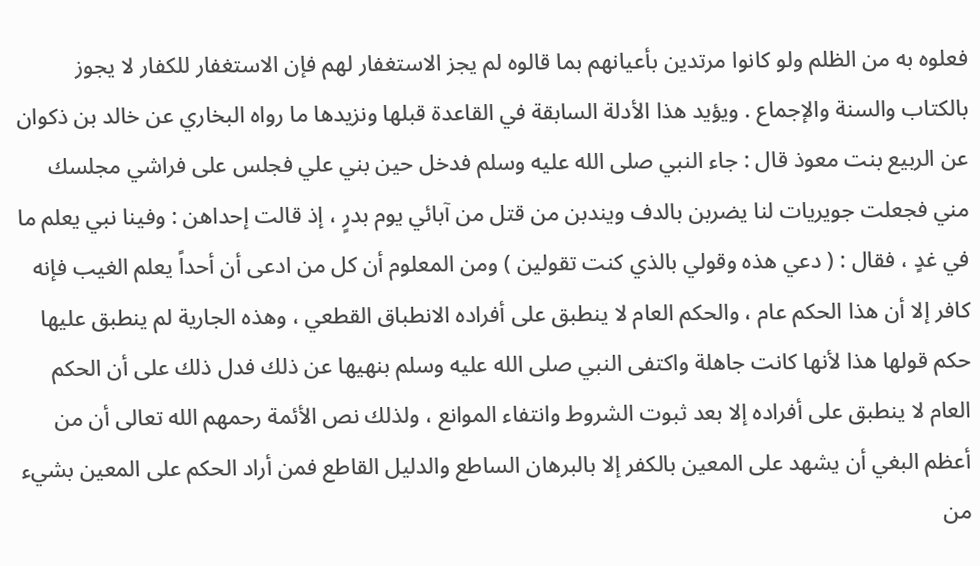فعلوه به من الظلم ولو كانوا مرتدين بأعيانهم بما قالوه لم يجز الاستغفار لهم فإن الاستغفار للكفار لا يجوز بالكتاب والسنة والإجماع . ويؤيد هذا الأدلة السابقة في القاعدة قبلها ونزيدها ما رواه البخاري عن خالد بن ذكوان عن الربيع بنت معوذ قال : جاء النبي صلى الله عليه وسلم فدخل حين بني علي فجلس على فراشي مجلسك مني فجعلت جويريات لنا يضربن بالدف ويندبن من قتل من آبائي يوم بدرٍ ، إذ قالت إحداهن : وفينا نبي يعلم ما في غدٍ ، فقال : ( دعي هذه وقولي بالذي كنت تقولين ) ومن المعلوم أن كل من ادعى أن أحداً يعلم الغيب فإنه كافر إلا أن هذا الحكم عام ، والحكم العام لا ينطبق على أفراده الانطباق القطعي ، وهذه الجارية لم ينطبق عليها حكم قولها هذا لأنها كانت جاهلة واكتفى النبي صلى الله عليه وسلم بنهيها عن ذلك فدل ذلك على أن الحكم العام لا ينطبق على أفراده إلا بعد ثبوت الشروط وانتفاء الموانع ، ولذلك نص الأئمة رحمهم الله تعالى أن من أعظم البغي أن يشهد على المعين بالكفر إلا بالبرهان الساطع والدليل القاطع فمن أراد الحكم على المعين بشيء من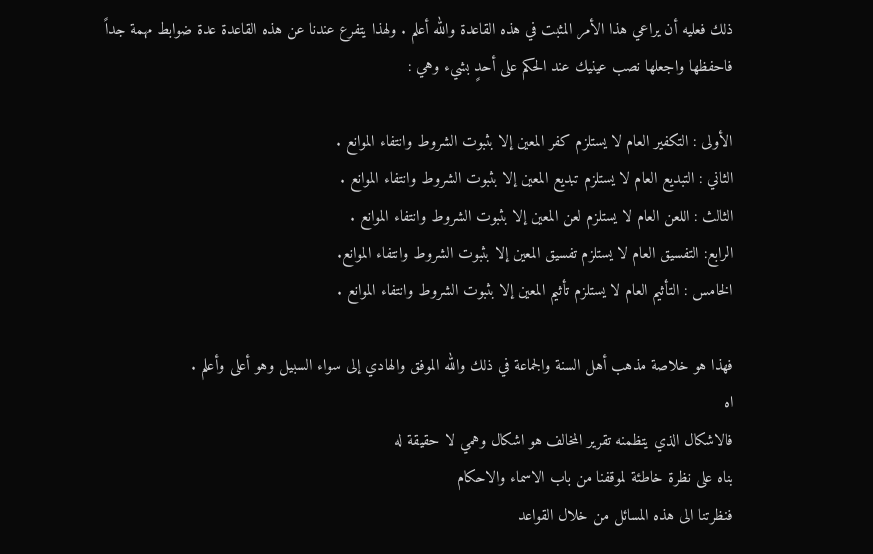ذلك فعليه أن يراعي هذا الأمر المثبت في هذه القاعدة والله أعلم . ولهذا يتفرع عندنا عن هذه القاعدة عدة ضوابط مهمة جداً فاحفظها واجعلها نصب عينيك عند الحكم على أحدٍ بشيء وهي :

الأولى : التكفير العام لا يستلزم كفر المعين إلا بثبوت الشروط وانتفاء الموانع .
الثاني : التبديع العام لا يستلزم تبديع المعين إلا بثبوت الشروط وانتفاء الموانع .
الثالث : اللعن العام لا يستلزم لعن المعين إلا بثبوت الشروط وانتفاء الموانع .
الرابع: التفسيق العام لا يستلزم تفسيق المعين إلا بثبوت الشروط وانتفاء الموانع.
الخامس : التأثيم العام لا يستلزم تأثيم المعين إلا بثبوت الشروط وانتفاء الموانع .

فهذا هو خلاصة مذهب أهل السنة والجماعة في ذلك والله الموفق والهادي إلى سواء السبيل وهو أعلى وأعلم .
اه
فالاشكال الذي يتظمنه تقرير المخالف هو اشكال وهمي لا حقيقة له
بناه على نظرة خاطئة لموقفنا من باب الاسماء والاحكام
فنظرتنا الى هذه المسائل من خلال القواعد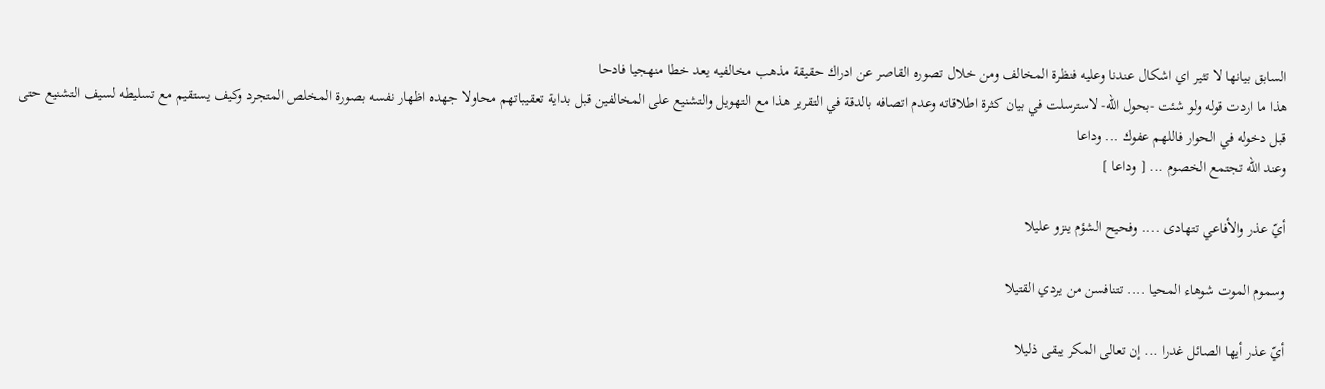السابق بيانها لا تثير اي اشكال عندنا وعليه فنظرة المخالف ومن خلال تصوره القاصر عن ادراك حقيقة مذهب مخالفيه يعد خطا منهجيا فادحا
هذا ما اردت قوله ولو شئت -بحول الله- لاسترسلت في بيان كثرة اطلاقاته وعدم اتصافه بالدقة في التقرير هذا مع التهويل والتشنيع على المخالفين قبل بداية تعقيباتهم محاولا جهده اظهار نفسه بصورة المخلص المتجرد وكيف يستقيم مع تسليطه لسيف التشنيع حتى قبل دخوله في الحوار فاللهم عفوك ... وداعا
وعند الله تجتمع الخصوم ... [ وداعا ]

أيّ عذر والأفاعي تتهادى .... وفحيح الشؤم ينزو عليلا

وسموم الموت شوهاء المحيا .... تتنافسن من يردي القتيلا

أيّ عذر أيها الصائل غدرا ... إن تعالى المكر يبقى ذليلا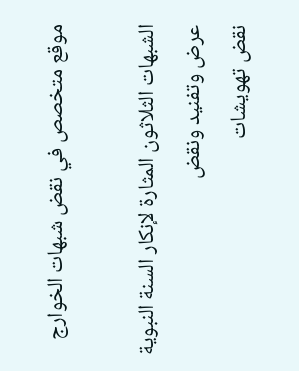موقع متخصص في نقض شبهات الخوارج

الشبهات الثلاثون المثارة لإنكار السنة النبوية عرض وتفنيد ونقض
نقض تهويشات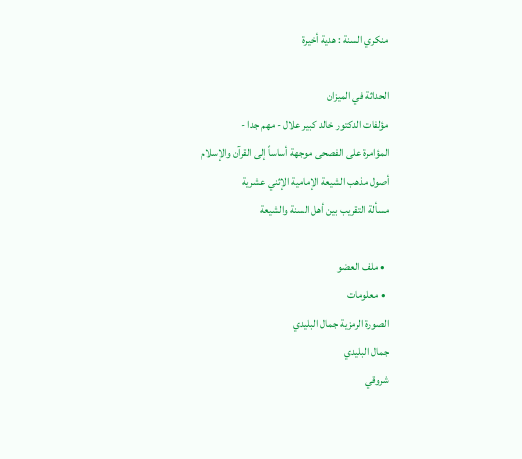منكري السنة : هدية أخيرة

الحداثة في الميزان
مؤلفات الدكتور خالد كبير علال - مهم جدا -
المؤامرة على الفصحى موجهة أساساً إلى القرآن والإسلام
أصول مذهب الشيعة الإمامية الإثني عشرية
مسألة التقريب بين أهل السنة والشيعة

  • ملف العضو
  • معلومات
الصورة الرمزية جمال البليدي
جمال البليدي
شروقي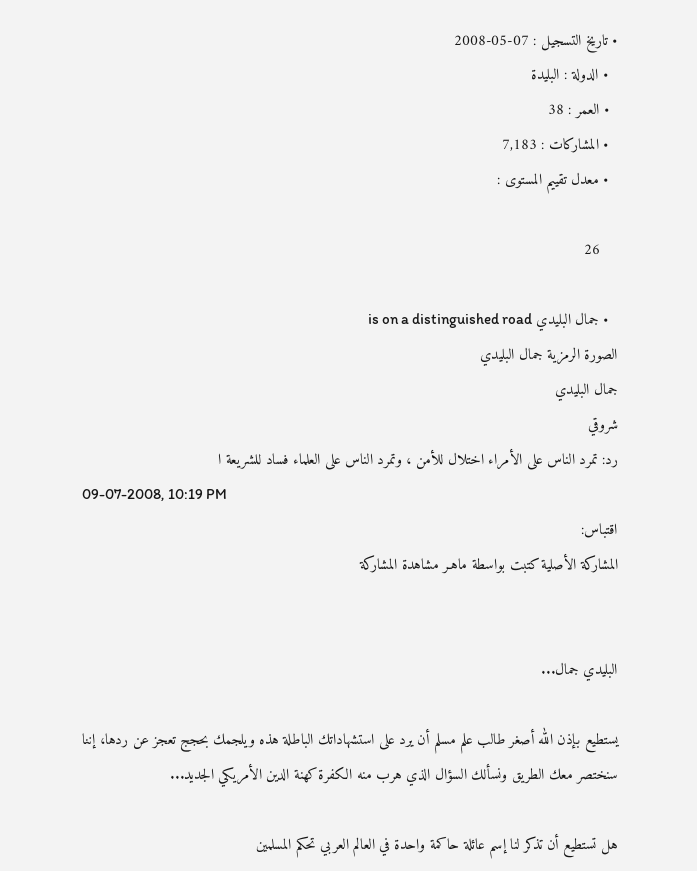• تاريخ التسجيل : 07-05-2008
  • الدولة : البليدة
  • العمر : 38
  • المشاركات : 7,183
  • معدل تقييم المستوى :

    26

  • جمال البليدي is on a distinguished road
الصورة الرمزية جمال البليدي
جمال البليدي
شروقي
رد: تمرد الناس على الأمراء اختلال للأمن ، وتمرد الناس على العلماء فساد للشريعة ا
09-07-2008, 10:19 PM
اقتباس:
المشاركة الأصلية كتبت بواسطة ماهـر مشاهدة المشاركة


البليدي جمال...

يستطيع بإذن الله أصغر طالب علم مسلم أن يرد على استشهاداتك الباطلة هذه ويلجمك بحجج تعجز عن ردها، إننا سنختصر معك الطريق ونسألك السؤال الذي هرب منه الكفرة كهنة الدين الأمريكي الجديد...

هل تستطيع أن تذكر لنا إسم عائلة حاكمة واحدة في العالم العربي تحكم المسلمين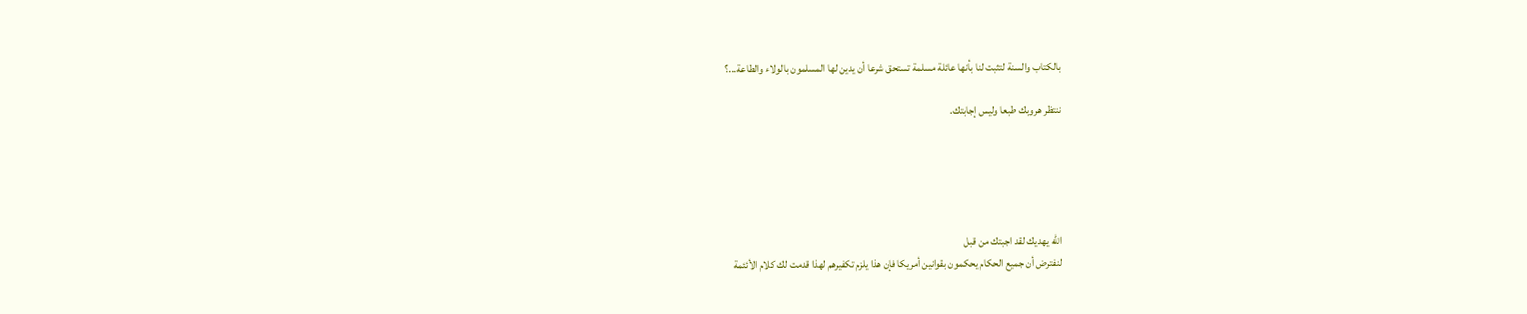بالكتاب والسنة لتثبت لنا بأنها عائلة مسلمة تستحق شرعا أن يدين لها المسلمون بالولاء والطاعة...؟

ننتظر هروبك طبعا وليس إجابتك.





الله يهديك لقد اجبتك من قبل
لنفترض أن جميع الحكام يحكمون بقوانين أمريكا فإن هذا يلزم تكفيرهم لهذا قدمت لك كلام الأئئمة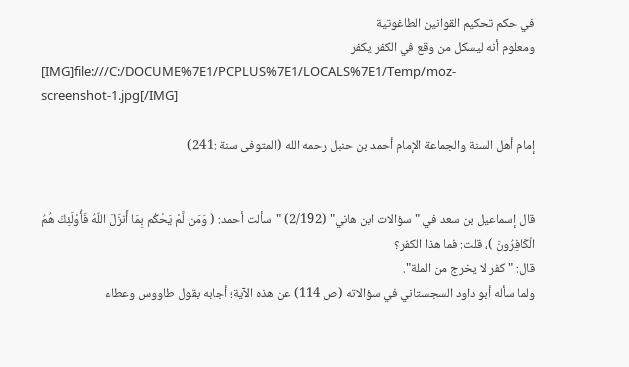في حكم تحكيم القوانين الطاغوتية
ومعلوم أنه ليسكل من وقع في الكفر يكفر
[IMG]file:///C:/DOCUME%7E1/PCPLUS%7E1/LOCALS%7E1/Temp/moz-screenshot-1.jpg[/IMG]

إمام أهل السنة والجماعة الإمام أحمد بن حنبل رحمه الله (المتوفى سنة :241)


قال إسماعيل بن سعد في "سؤالات ابن هاني" (2/192) "سألت أحمد: ( وَمَن لَّمْ يَحْكُم بِمَا أَنزَلَ اللّهُ فَأُوْلَئِكَ هُمُ الْكَافِرُونَ )، قلت: فما هذا الكفر؟
قال: "كفر لا يخرج من الملة".
ولما سأله أبو داود السجستاني في سؤالاته (ص 114) عن هذه الآية؛ أجابه بقول طاووس وعطاء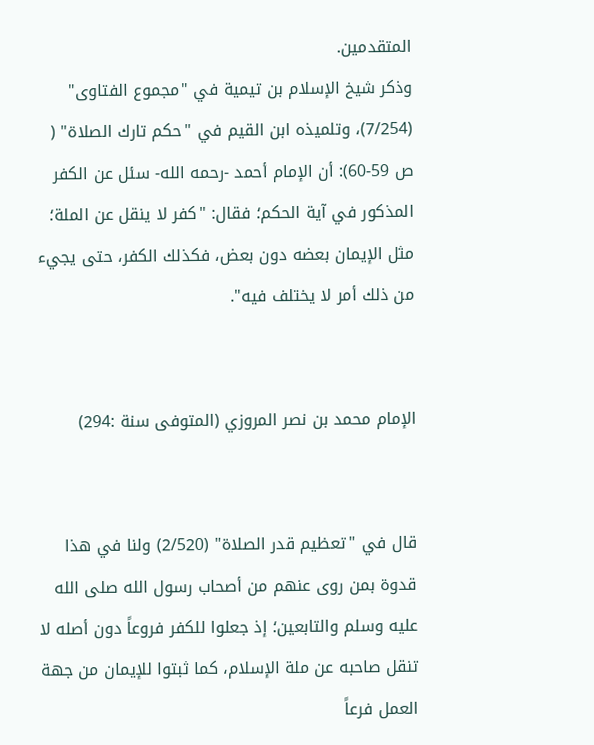المتقدمين.
وذكر شيخ الإسلام بن تيمية في "مجموع الفتاوى" (7/254)، وتلميذه ابن القيم في "حكم تارك الصلاة" ( ص 59-60): أن الإمام أحمد -رحمه الله- سئل عن الكفر المذكور في آية الحكم؛ فقال: "كفر لا ينقل عن الملة؛ مثل الإيمان بعضه دون بعض، فكذلك الكفر، حتى يجيء من ذلك أمر لا يختلف فيه".


الإمام محمد بن نصر المروزي (المتوفى سنة :294)


قال في "تعظيم قدر الصلاة" (2/520) ولنا في هذا قدوة بمن روى عنهم من أصحاب رسول الله صلى الله عليه وسلم والتابعين؛ إذ جعلوا للكفر فروعاً دون أصله لا تنقل صاحبه عن ملة الإسلام، كما ثبتوا للإيمان من جهة العمل فرعاً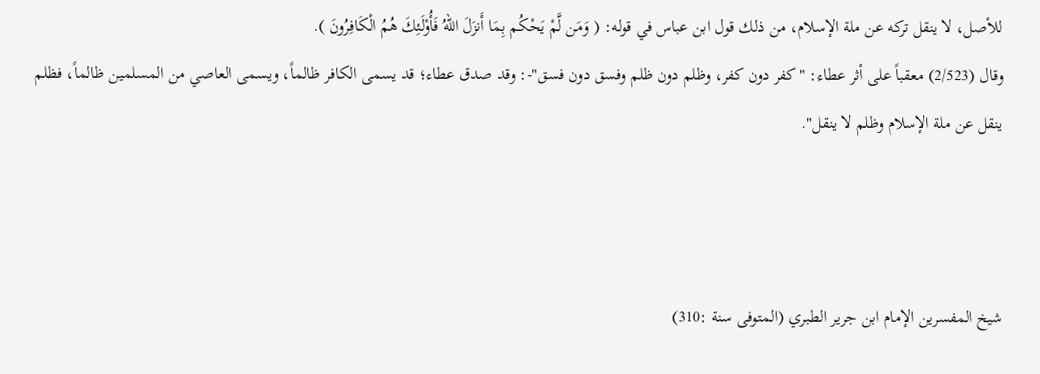للأصل، لا ينقل تركه عن ملة الإسلام، من ذلك قول ابن عباس في قوله: ( وَمَن لَّمْ يَحْكُم بِمَا أَنزَلَ اللّهُ فَأُوْلَئِكَ هُمُ الْكَافِرُونَ ).
وقال (2/523) معقباً على أثر عطاء: "كفر دون كفر، وظلم دون ظلم وفسق دون فسق"-: وقد صدق عطاء؛ قد يسمى الكافر ظالماً، ويسمى العاصي من المسلمين ظالماً، فظلم ينقل عن ملة الإسلام وظلم لا ينقل".



شيخ المفسرين الإمام ابن جرير الطبري (المتوفى سنة :310)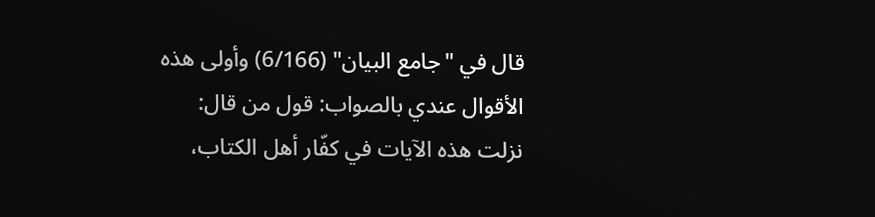قال في "جامع البيان" (6/166) وأولى هذه الأقوال عندي بالصواب: قول من قال: نزلت هذه الآيات في كفّار أهل الكتاب،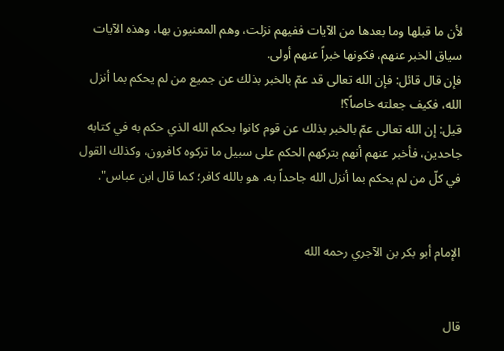لأن ما قبلها وما بعدها من الآيات ففيهم نزلت، وهم المعنيون بها، وهذه الآيات سياق الخبر عنهم، فكونها خبراً عنهم أولى.
فإن قال قائل: فإن الله تعالى قد عمّ بالخبر بذلك عن جميع من لم يحكم بما أنزل الله، فكيف جعلته خاصاً؟!
قيل: إن الله تعالى عمّ بالخبر بذلك عن قوم كانوا بحكم الله الذي حكم به في كتابه جاحدين، فأخبر عنهم أنهم بتركهم الحكم على سبيل ما تركوه كافرون، وكذلك القول في كلّ من لم يحكم بما أنزل الله جاحداً به، هو بالله كافر؛ كما قال ابن عباس".


الإمام أبو بكر بن الآجري رحمه الله


قال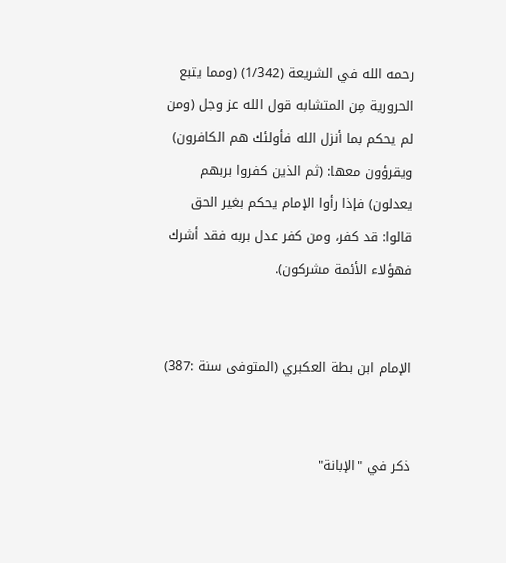رحمه الله في الشريعة (1/342) (ومما يتبع الحرورية مِن المتشابه قول الله عز وجل (ومن لم يحكم بما أنزل الله فأولئك هم الكافرون) ويقرؤون معها: (ثم الذين كفروا بربهم يعدلون) فإذا رأوا الإمام يحكم بغير الحق قالوا: قد كفر، ومن كفر عدل بربه فقد أشرك فهؤلاء الأئمة مشركون).


الإمام ابن بطة العكبري (المتوفى سنة :387)


ذكر في "الإبانة"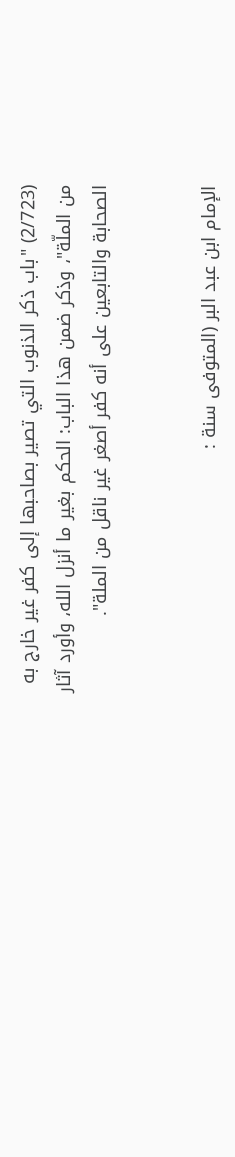(2/723) "باب ذكر الذنوب التي تصير بصاحبها إلى كفر غير خارج به من الملّة"، وذكر ضمن هذا الباب: الحكم بغير ما أنزل الله، وأورد آثار الصحابة والتابعين على أنه كفر أصغر غير ناقل من الملة".


الإمام ابن عبد البر (المتوفى سنة :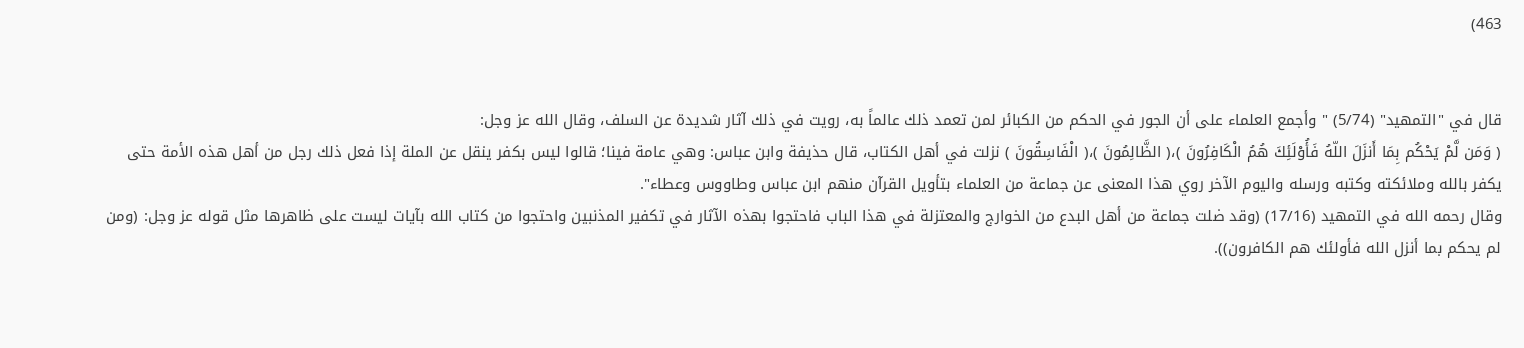463)


قال في "التمهيد" (5/74) " وأجمع العلماء على أن الجور في الحكم من الكبائر لمن تعمد ذلك عالماً به، رويت في ذلك آثار شديدة عن السلف، وقال الله عز وجل:
( وَمَن لَّمْ يَحْكُم بِمَا أَنزَلَ اللّهُ فَأُوْلَئِكَ هُمُ الْكَافِرُونَ )،( الظَّالِمُونَ )،( الْفَاسِقُونَ ) نزلت في أهل الكتاب، قال حذيفة وابن عباس: وهي عامة فينا؛ قالوا ليس بكفر ينقل عن الملة إذا فعل ذلك رجل من أهل هذه الأمة حتى يكفر بالله وملائكته وكتبه ورسله واليوم الآخر روي هذا المعنى عن جماعة من العلماء بتأويل القرآن منهم ابن عباس وطاووس وعطاء".
وقال رحمه الله في التمهيد (17/16) (وقد ضلت جماعة من أهل البدع من الخوارج والمعتزلة في هذا الباب فاحتجوا بهذه الآثار في تكفير المذنبين واحتجوا من كتاب الله بآيات ليست على ظاهرها مثل قوله عز وجل: (ومن لم يحكم بما أنزل الله فأولئك هم الكافرون)).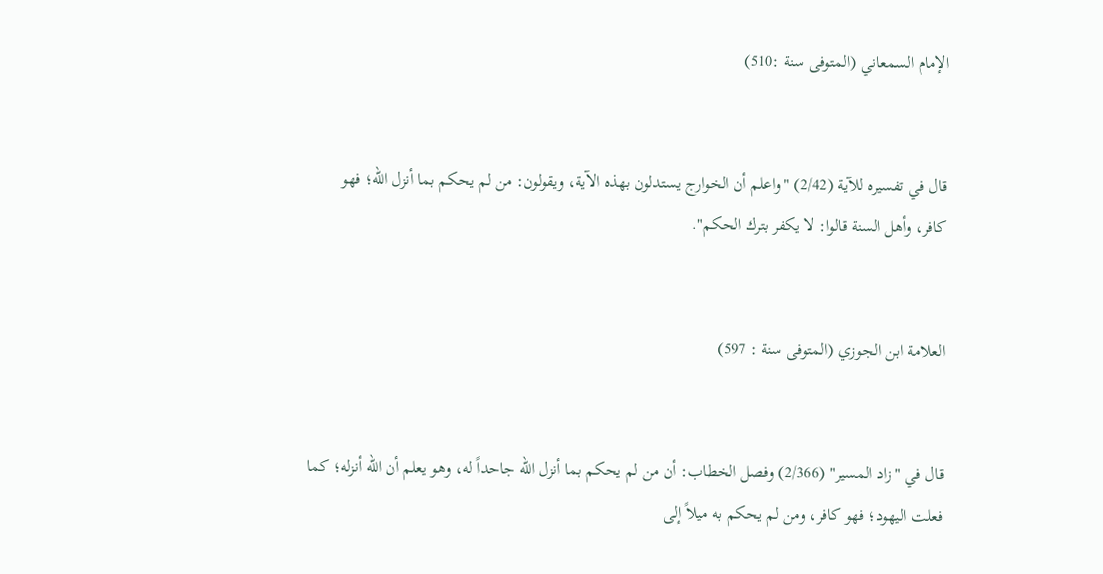الإمام السمعاني (المتوفى سنة :510)


قال في تفسيره للآية (2/42) "واعلم أن الخوارج يستدلون بهذه الآية، ويقولون: من لم يحكم بما أنزل الله؛ فهو كافر، وأهل السنة قالوا: لا يكفر بترك الحكم".


العلامة ابن الجوزي (المتوفى سنة : 597)


قال في "زاد المسير" (2/366) وفصل الخطاب: أن من لم يحكم بما أنزل الله جاحداً له، وهو يعلم أن الله أنزله؛ كما فعلت اليهود؛ فهو كافر، ومن لم يحكم به ميلاً إلى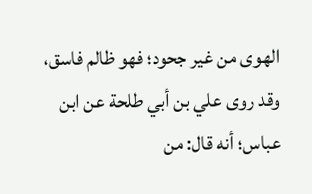الهوى من غير جحود؛ فهو ظالم فاسق، وقد روى علي بن أبي طلحة عن ابن عباس؛ أنه قال: من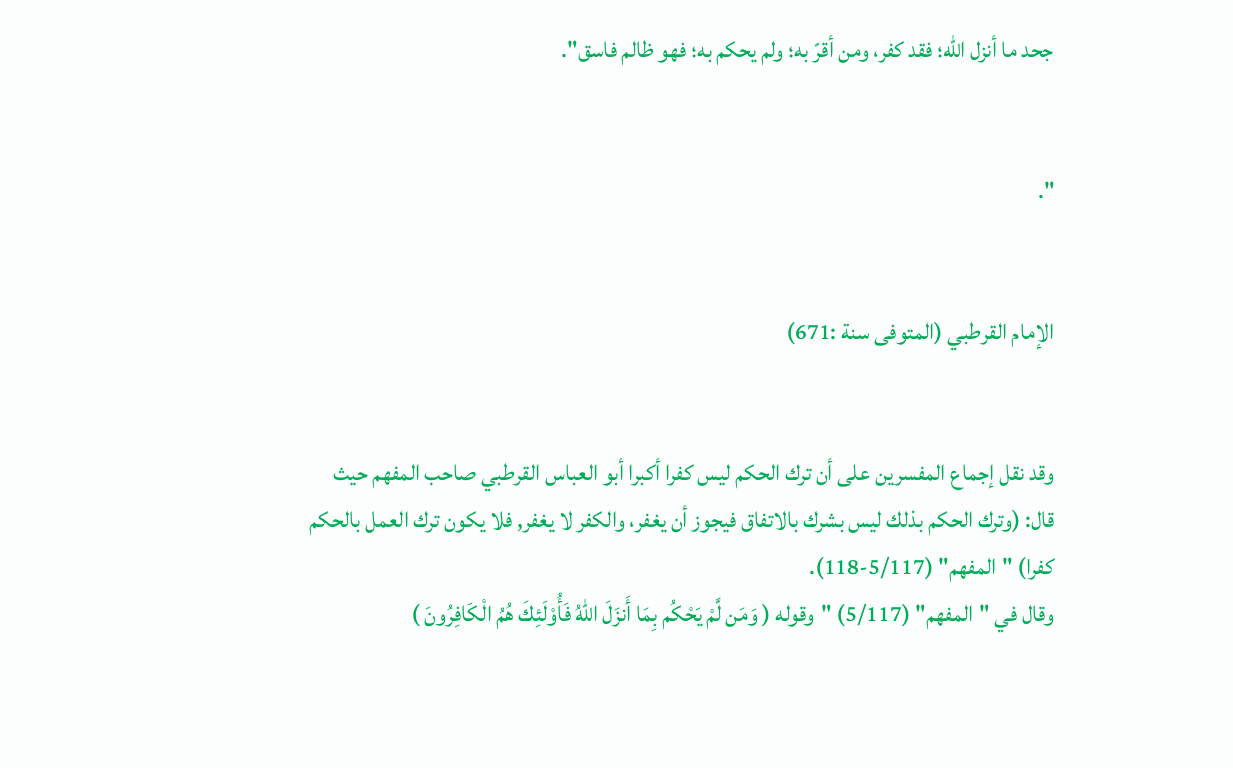جحد ما أنزل الله؛ فقد كفر، ومن أقرّ به؛ ولم يحكم به؛ فهو ظالم فاسق".


".


الإمام القرطبي (المتوفى سنة :671)


وقد نقل إجماع المفسرين على أن ترك الحكم ليس كفرا أكبرا أبو العباس القرطبي صاحب المفهم حيث قال: (وترك الحكم بذلك ليس بشرك بالاتفاق فيجوز أن يغفر، والكفر لا يغفر, فلا يكون ترك العمل بالحكم كفرا) "المفهم" (5/117-118).
وقال في "المفهم" (5/117) "وقوله ( وَمَن لَّمْ يَحْكُم بِمَا أَنزَلَ اللّهُ فَأُوْلَئِكَ هُمُ الْكَافِرُونَ )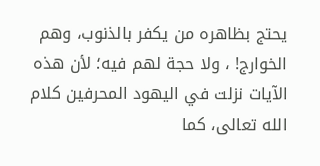يحتج بظاهره من يكفر بالذنوب، وهم الخوارج! ، ولا حجة لهم فيه؛ لأن هذه الآيات نزلت في اليهود المحرفين كلام الله تعالى، كما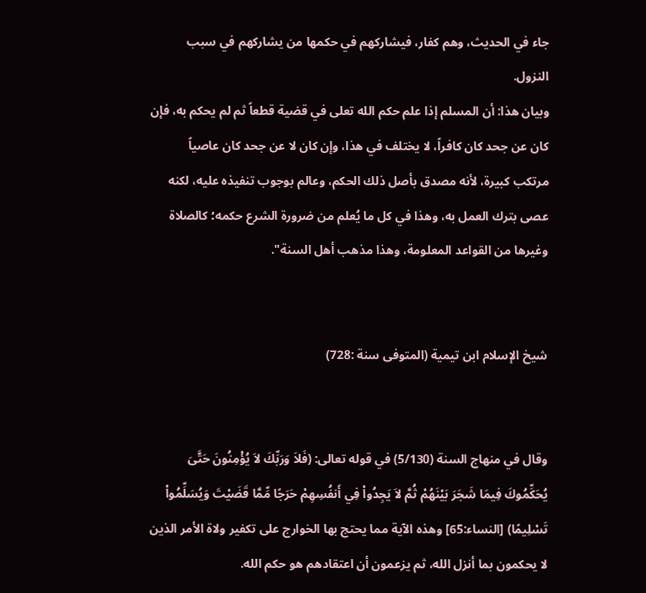جاء في الحديث، وهم كفار، فيشاركهم في حكمها من يشاركهم في سبب النزول.
وبيان هذا: أن المسلم إذا علم حكم الله تعلى في قضية قطعاً ثم لم يحكم به، فإن كان عن جحد كان كافراً، لا يختلف في هذا، وإن كان لا عن جحد كان عاصياً مرتكب كبيرة، لأنه مصدق بأصل ذلك الحكم، وعالم بوجوب تنفيذه عليه، لكنه عصى بترك العمل به، وهذا في كل ما يُعلم من ضرورة الشرع حكمه؛ كالصلاة وغيرها من القواعد المعلومة، وهذا مذهب أهل السنة".


شيخ الإسلام ابن تيمية (المتوفى سنة :728)


وقال في منهاج السنة (5/130) في قوله تعالى: (فَلاَ وَرَبِّكَ لاَ يُؤْمِنُونَ حَتَّىَ يُحَكِّمُوكَ فِيمَا شَجَرَ بَيْنَهُمْ ثُمَّ لاَ يَجِدُواْ فِي أَنفُسِهِمْ حَرَجًا مِّمَّا قَضَيْتَ وَيُسَلِّمُواْ تَسْلِيمًا) [النساء:65] وهذه الآية مما يحتج بها الخوارج على تكفير ولاة الأمر الذين لا يحكمون بما أنزل الله، ثم يزعمون أن اعتقادهم هو حكم الله.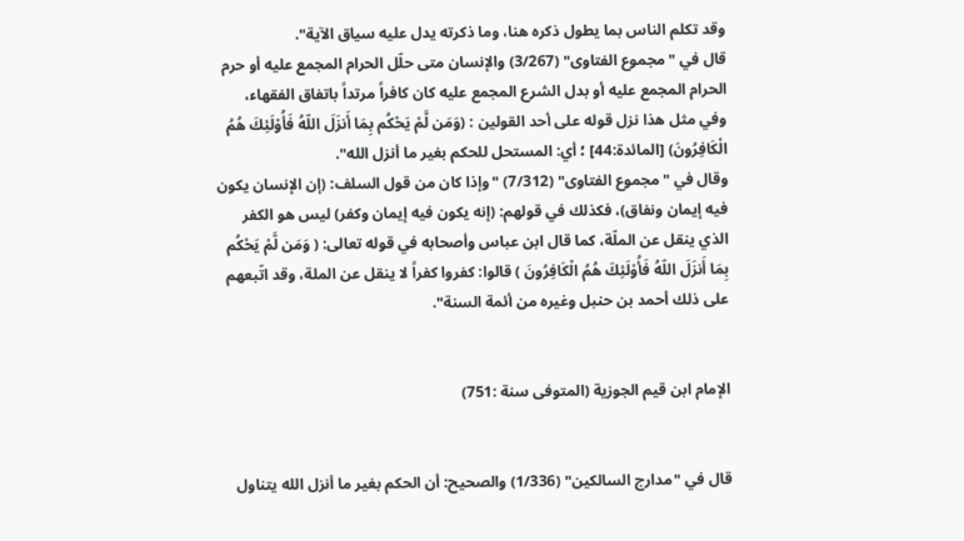وقد تكلم الناس بما يطول ذكره هنا، وما ذكرته يدل عليه سياق الآية".
قال في "مجموع الفتاوى" (3/267) والإنسان متى حلّل الحرام المجمع عليه أو حرم الحرام المجمع عليه أو بدل الشرع المجمع عليه كان كافراً مرتداً باتفاق الفقهاء، وفي مثل هذا نزل قوله على أحد القولين : (وَمَن لَّمْ يَحْكُم بِمَا أَنزَلَ اللّهُ فَأُوْلَئِكَ هُمُ الْكَافِرُونَ) [المائدة:44] ؛ أي: المستحل للحكم بغير ما أنزل الله".
وقال في "مجموع الفتاوى" (7/312) "وإذا كان من قول السلف: (إن الإنسان يكون فيه إيمان ونفاق)، فكذلك في قولهم: (إنه يكون فيه إيمان وكفر) ليس هو الكفر الذي ينقل عن الملّة، كما قال ابن عباس وأصحابه في قوله تعالى: ( وَمَن لَّمْ يَحْكُم بِمَا أَنزَلَ اللّهُ فَأُوْلَئِكَ هُمُ الْكَافِرُونَ ) قالوا: كفروا كفراً لا ينقل عن الملة، وقد اتّبعهم على ذلك أحمد بن حنبل وغيره من أئمة السنة".


الإمام ابن قيم الجوزية (المتوفى سنة :751)


قال في "مدارج السالكين" (1/336) والصحيح: أن الحكم بغير ما أنزل الله يتناول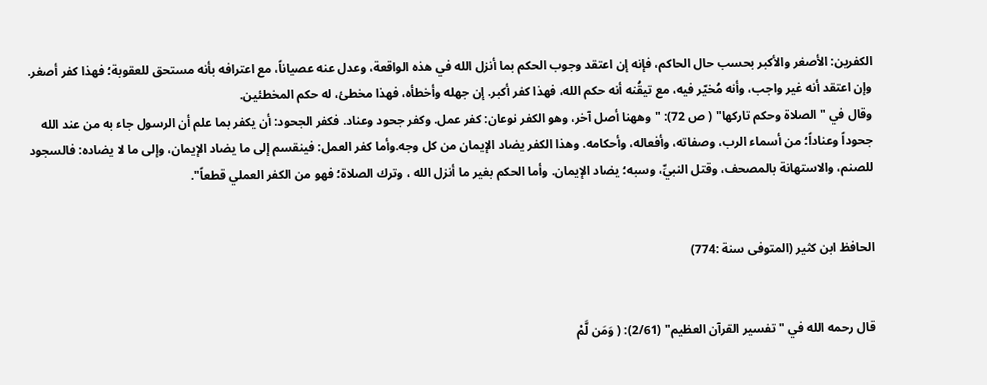الكفرين: الأصغر والأكبر بحسب حال الحاكم، فإنه إن اعتقد وجوب الحكم بما أنزل الله في هذه الواقعة، وعدل عنه عصياناً، مع اعترافه بأنه مستحق للعقوبة؛ فهذا كفر أصغر. وإن اعتقد أنه غير واجب، وأنه مُخيّر فيه، مع تيقُنه أنه حكم الله، فهذا كفر أكبر. إن جهله وأخطأه، فهذا مخطئ، له حكم المخطئين.
وقال في "الصلاة وحكم تاركها" ( ص 72): "وههنا أصل آخر، وهو الكفر نوعان: كفر عمل. وكفر جحود وعناد. فكفر الجحود: أن يكفر بما علم أن الرسول جاء به من عند الله جحوداً وعناداً؛ من أسماء الرب، وصفاته، وأفعاله، وأحكامه. وهذا الكفر يضاد الإيمان من كل وجه.وأما كفر العمل: فينقسم إلى ما يضاد الإيمان، وإلى ما لا يضاده: فالسجود للصنم، والاستهانة بالمصحف، وقتل النبيِّ، وسبه؛ يضاد الإيمان. وأما الحكم بغير ما أنزل الله ، وترك الصلاة؛ فهو من الكفر العملي قطعاً".


الحافظ ابن كثير (المتوفى سنة :774)


قال رحمه الله في "تفسير القرآن العظيم" (2/61): ( وَمَن لَّمْ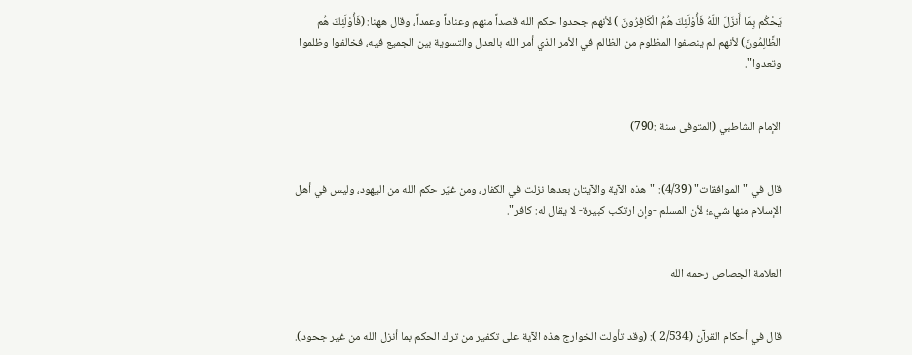يَحْكُم بِمَا أَنزَلَ اللّهُ فَأُوْلَئِكَ هُمُ الْكَافِرُونَ ) لأنهم جحدوا حكم الله قصداً منهم وعناداً وعمداً، وقال ههنا: (فَأُوْلَئِكَ هُم الظَّالِمُونَ) لأنهم لم ينصفوا المظلوم من الظالم في الأمر الذي أمر الله بالعدل والتسوية بين الجميع فيه، فخالفوا وظلموا وتعدوا".


الإمام الشاطبي (المتوفى سنة :790)


قال في "الموافقات" (4/39): "هذه الآية والآيتان بعدها نزلت في الكفار، ومن غيّر حكم الله من اليهود، وليس في أهل الإسلام منها شيء؛ لأن المسلم -وإن ارتكب كبيرة- لا يقال له: كافر".


العلامة الجصاص رحمه الله


قال في أحكام القرآن (2/534 ): (وقد تأولت الخوارج هذه الآية على تكفير من ترك الحكم بما أنزل الله من غير جحود).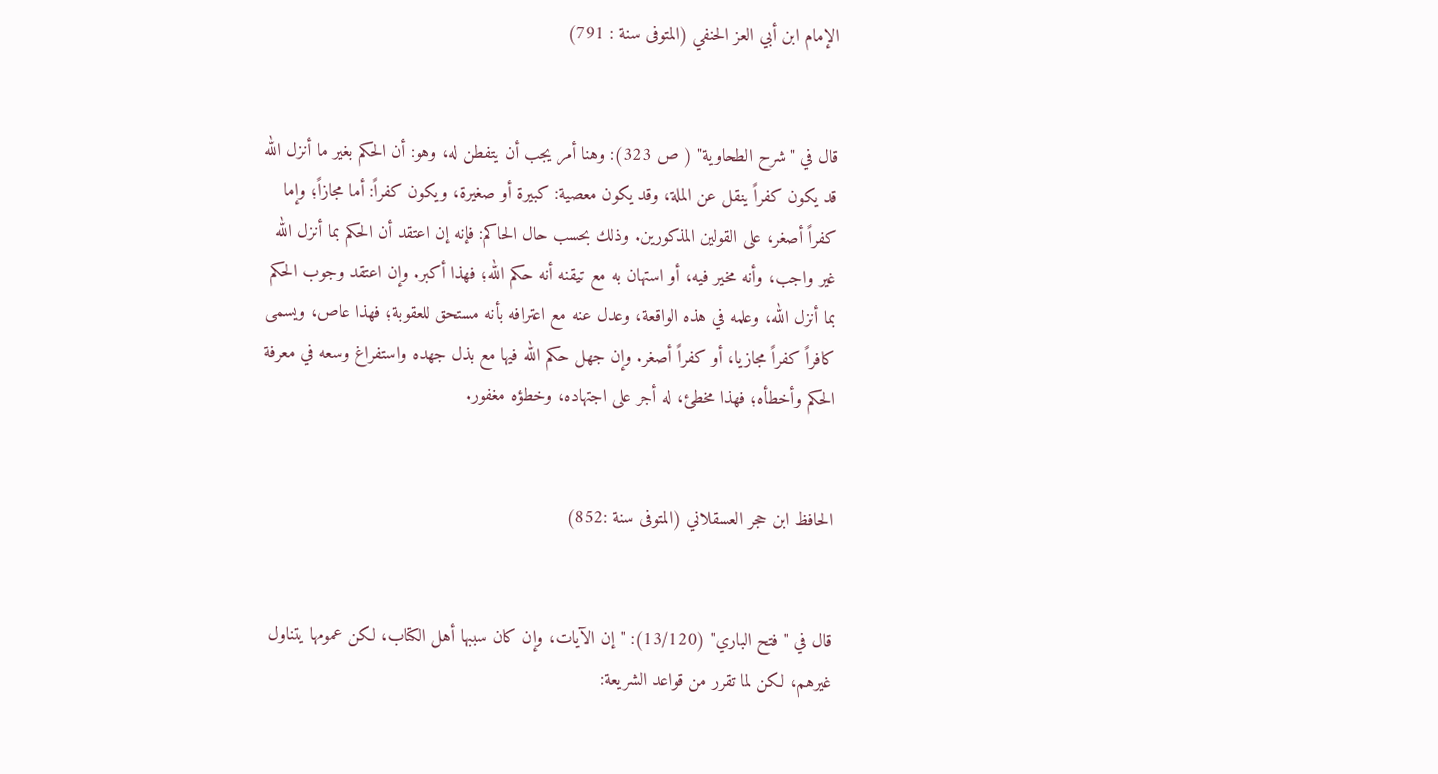الإمام ابن أبي العز الحنفي (المتوفى سنة : 791)


قال في "شرح الطحاوية" ( ص 323): وهنا أمر يجب أن يتفطن له، وهو: أن الحكم بغير ما أنزل الله قد يكون كفراً ينقل عن الملة، وقد يكون معصية: كبيرة أو صغيرة، ويكون كفراً: أما مجازاً؛ وإما كفراً أصغر، على القولين المذكورين. وذلك بحسب حال الحاكم: فإنه إن اعتقد أن الحكم بما أنزل الله غير واجب، وأنه مخير فيه، أو استهان به مع تيقنه أنه حكم الله؛ فهذا أكبر. وإن اعتقد وجوب الحكم بما أنزل الله، وعلمه في هذه الواقعة، وعدل عنه مع اعترافه بأنه مستحق للعقوبة؛ فهذا عاص، ويسمى كافراً كفراً مجازيا، أو كفراً أصغر. وإن جهل حكم الله فيها مع بذل جهده واستفراغ وسعه في معرفة الحكم وأخطأه؛ فهذا مخطئ، له أجر على اجتهاده، وخطؤه مغفور.


الحافظ ابن حجر العسقلاني (المتوفى سنة :852)


قال في "فتح الباري" (13/120): "إن الآيات، وإن كان سببها أهل الكتاب، لكن عمومها يتناول غيرهم، لكن لما تقرر من قواعد الشريعة: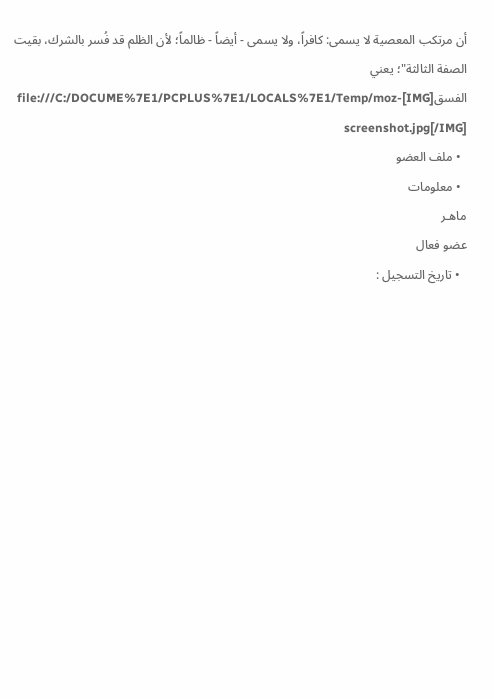أن مرتكب المعصية لا يسمى: كافراً، ولا يسمى - أيضاً - ظالماً؛ لأن الظلم قد فُسر بالشرك، بقيت الصفة الثالثة"؛ يعني الفسق[IMG]file:///C:/DOCUME%7E1/PCPLUS%7E1/LOCALS%7E1/Temp/moz-screenshot.jpg[/IMG]
  • ملف العضو
  • معلومات
ماهـر
عضو فعال
  • تاريخ التسجيل :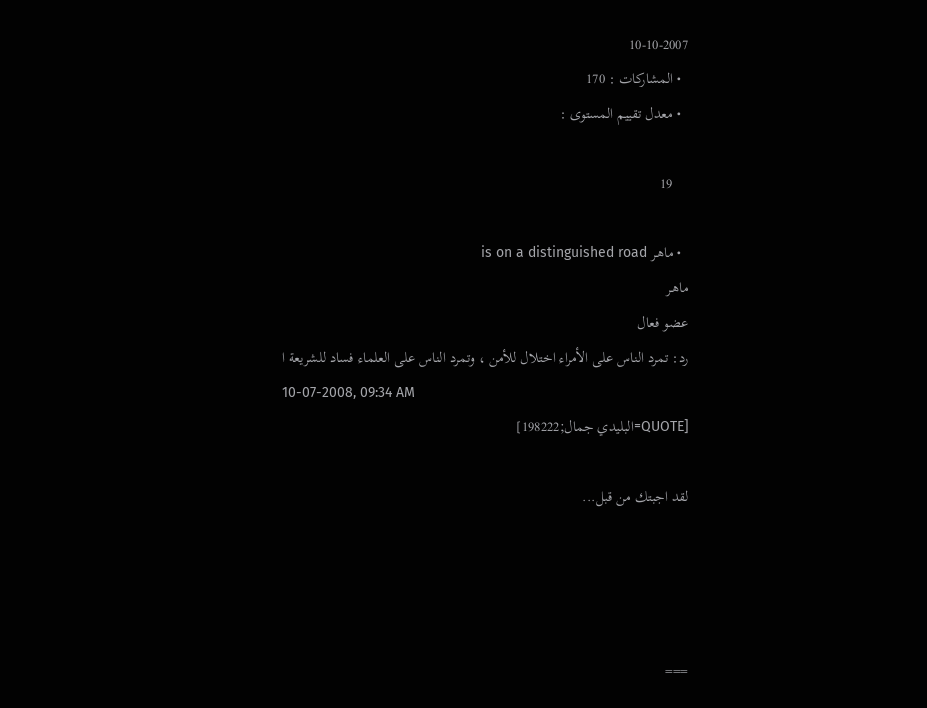10-10-2007
  • المشاركات : 170
  • معدل تقييم المستوى :

    19

  • ماهـر is on a distinguished road
ماهـر
عضو فعال
رد: تمرد الناس على الأمراء اختلال للأمن ، وتمرد الناس على العلماء فساد للشريعة ا
10-07-2008, 09:34 AM
[QUOTE=البليدي جمال;198222]

لقد اجبتك من قبل...




===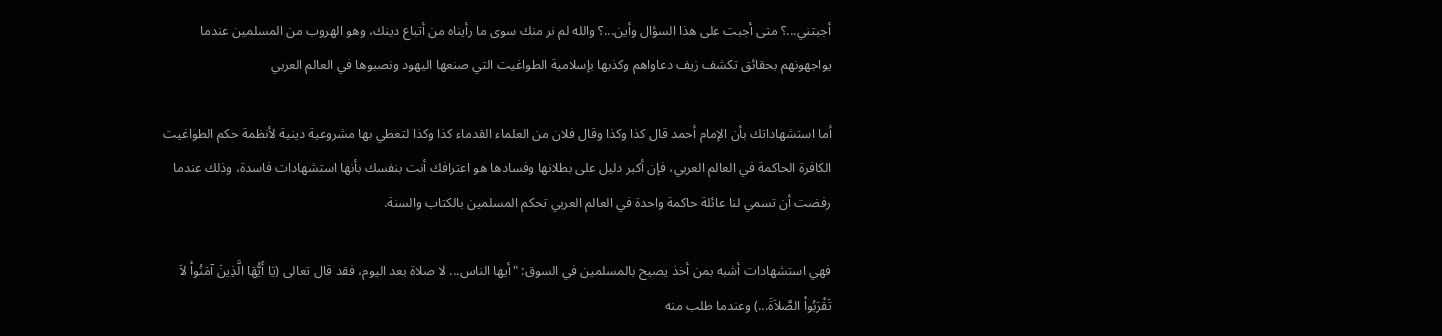أجبتني...؟ متى أجبت على هذا السؤال وأين...؟ والله لم نر منك سوى ما رأيناه من أتباع دينك، وهو الهروب من المسلمين عندما يواجهونهم بحقائق تكشف زيف دعاواهم وكذبها بإسلامية الطواغيت التي صنعها اليهود ونصبوها في العالم العربي

أما استشهاداتك بأن الإمام أحمد قال كذا وكذا وقال فلان من العلماء القدماء كذا وكذا لتعطي بها مشروعية دينية لأنظمة حكم الطواغيت الكافرة الحاكمة في العالم العربي، فإن أكبر دليل على بطلانها وفسادها هو اعترافك أنت بنفسك بأنها استشهادات فاسدة، وذلك عندما رفضت أن تسمي لنا عائلة حاكمة واحدة في العالم العربي تحكم المسلمين بالكتاب والسنة.

فهي استشهادات أشبه بمن أخذ يصيح بالمسلمين في السوق: "أيها الناس... لا صلاة بعد اليوم، فقد قال تعالى (يَا أَيُّهَا الَّذِينَ آمَنُواْ لاَ تَقْرَبُواْ الصَّلاَةَ...) وعندما طلب منه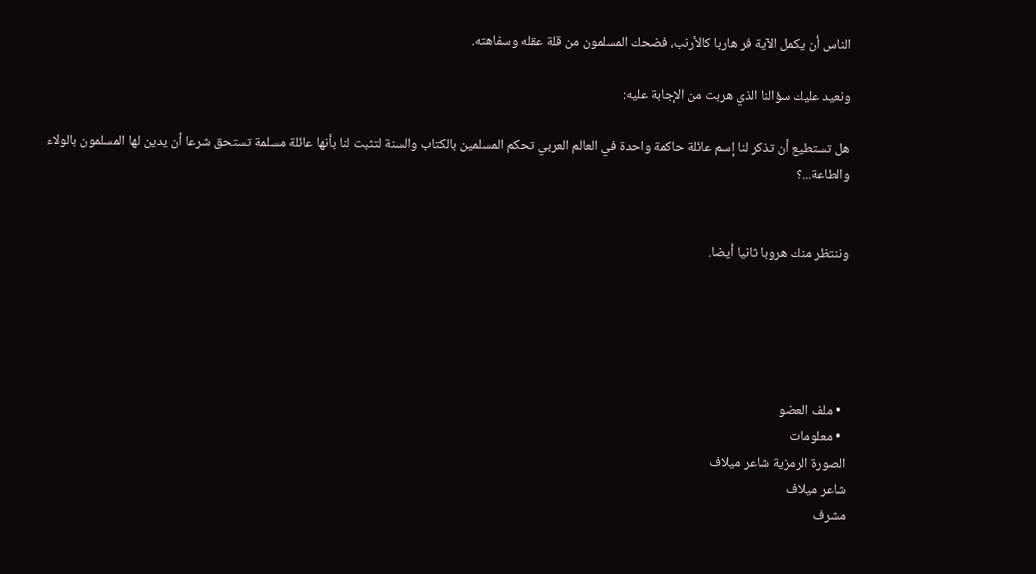الناس أن يكمل الآية فر هاربا كالأرنب، فضحك المسلمون من قلة عقله وسفاهته.

ونعيد عليك سؤالنا الذي هربت من الإجابة عليه:

هل تستطيع أن تذكر لنا إسم عائلة حاكمة واحدة في العالم العربي تحكم المسلمين بالكتاب والسنة لتثبت لنا بأنها عائلة مسلمة تستحق شرعا أن يدين لها المسلمون بالولاء والطاعة...؟


وننتظر منك هروبا ثانيا أيضا.





  • ملف العضو
  • معلومات
الصورة الرمزية شاعر ميلاف
شاعر ميلاف
مشرف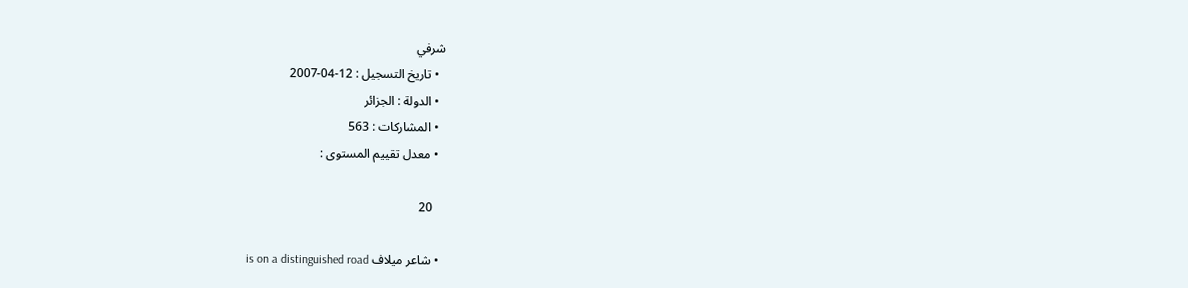شرفي
  • تاريخ التسجيل : 12-04-2007
  • الدولة : الجزائر
  • المشاركات : 563
  • معدل تقييم المستوى :

    20

  • شاعر ميلاف is on a distinguished road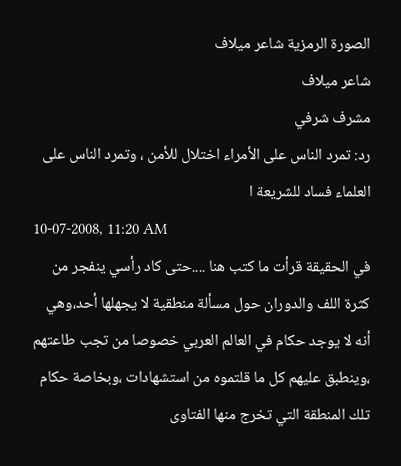الصورة الرمزية شاعر ميلاف
شاعر ميلاف
مشرف شرفي
رد: تمرد الناس على الأمراء اختلال للأمن ، وتمرد الناس على العلماء فساد للشريعة ا
10-07-2008, 11:20 AM
في الحقيقة قرأت ما كتب هنا ....حتى كاد رأسي ينفجر من كثرة اللف والدوران حول مسألة منطقية لا يجهلها أحد،وهي أنه لا يوجد حكام في العالم العربي خصوصا من تجب طاعتهم ،وينطبق عليهم كل ما قلتموه من استشهادات ،وبخاصة حكام تلك المنطقة التي تخرج منها الفتاوى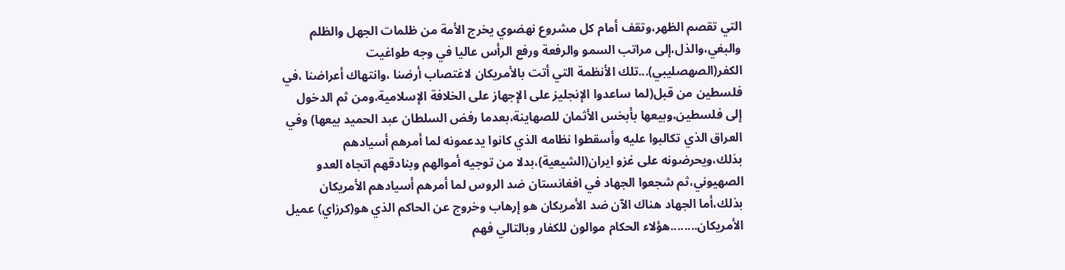التي تقصم الظهر،وتقف أمام كل مشروع نهضوي يخرج الأمة من ظلمات الجهل والظلم والبغي،والذل،إلى مراتب السمو والرفعة ورفع الرأس عاليا في وجه طواغيت الكفر(الصهصليبي)...تلك الأنظمة التي أتت بالأمريكان لاغتصاب أرضنا ،وانتهاك أعراضنا ،في فلسطين من قبل(لما ساعدوا الإنجليز على الإجهاز على الخلافة الإسلامية،ومن ثم الدخول إلى فلسطين،وبيعها بأبخس الأثمان للصهاينة،بعدما رفض السلطان عبد الحميد بيعها) وفي العراق الذي تكالبوا عليه وأسقطوا نظامه الذي كانوا يدعمونه لما أمرهم أسيادهم بذلك،ويحرضونه على غزو ايران(الشيعية)،بدلا من توجيه أموالهم وبنادقهم اتجاه العدو الصهيوني،ثم شجعوا الجهاد في افغانستان ضد الروس لما أمرهم أسيادهم الأمريكان بذلك،أما الجهاد هناك الآن ضد الأمريكان هو إرهاب وخروج عن الحاكم الذي هو(كرزاي) عميل الأمريكان........هؤلاء الحكام موالون للكفار وبالتالي فهم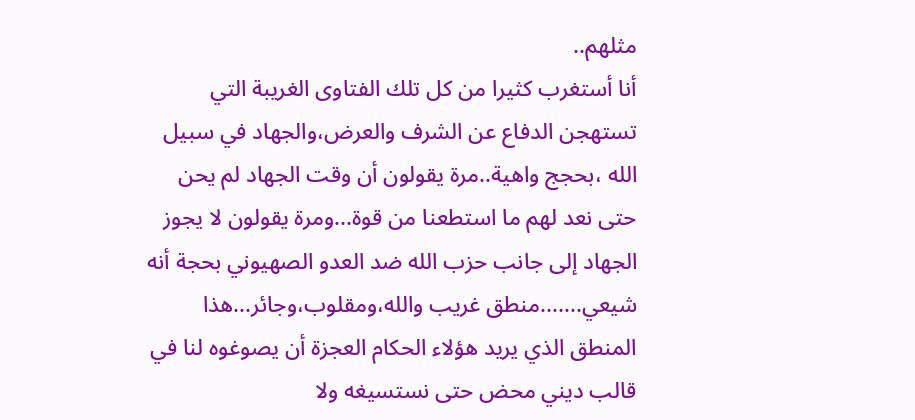مثلهم..
أنا أستغرب كثيرا من كل تلك الفتاوى الغريبة التي تستهجن الدفاع عن الشرف والعرض،والجهاد في سبيل الله ،بحجج واهية..مرة يقولون أن وقت الجهاد لم يحن حتى نعد لهم ما استطعنا من قوة...ومرة يقولون لا يجوز الجهاد إلى جانب حزب الله ضد العدو الصهيوني بحجة أنه شيعي.......منطق غريب والله،ومقلوب،وجائر...هذا المنطق الذي يريد هؤلاء الحكام العجزة أن يصوغوه لنا في قالب ديني محض حتى نستسيغه ولا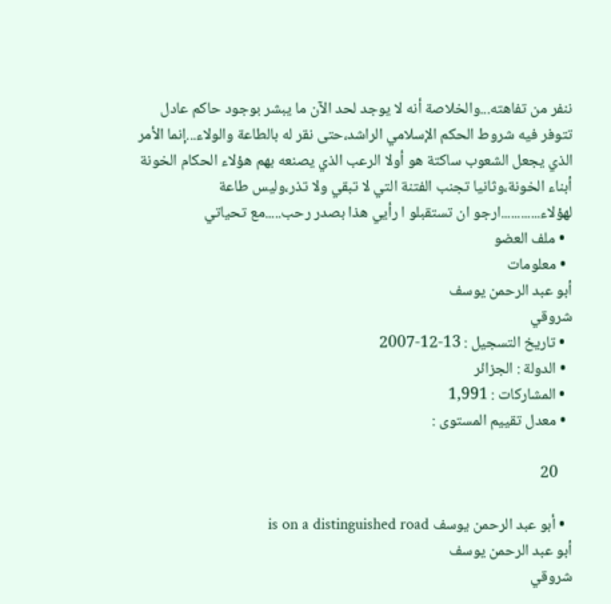ننفر من تفاهته...والخلاصة أنه لا يوجد لحد الآن ما يبشر بوجود حاكم عادل تتوفر فيه شروط الحكم الإسلامي الراشد،حتى نقر له بالطاعة والولاء...إنما الأمر الذي يجعل الشعوب ساكتة هو أولا الرعب الذي يصنعه بهم هؤلاء الحكام الخونة أبناء الخونة،وثانيا تجنب الفتنة التي لا تبقي ولا تذر،وليس طاعة لهؤلاء............ارجو ان تستقبلو ا رأيي هذا بصدر رحب.....مع تحياتي
  • ملف العضو
  • معلومات
أبو عبد الرحمن يوسف
شروقي
  • تاريخ التسجيل : 13-12-2007
  • الدولة : الجزائر
  • المشاركات : 1,991
  • معدل تقييم المستوى :

    20

  • أبو عبد الرحمن يوسف is on a distinguished road
أبو عبد الرحمن يوسف
شروقي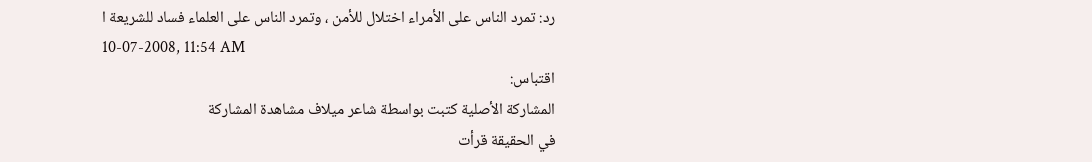رد: تمرد الناس على الأمراء اختلال للأمن ، وتمرد الناس على العلماء فساد للشريعة ا
10-07-2008, 11:54 AM
اقتباس:
المشاركة الأصلية كتبت بواسطة شاعر ميلاف مشاهدة المشاركة
في الحقيقة قرأت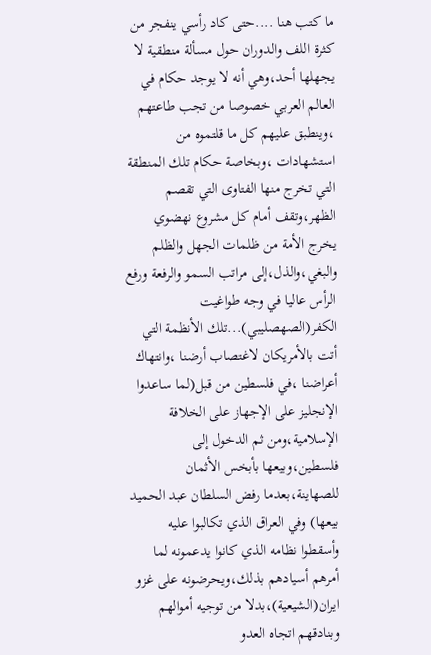ما كتب هنا ....حتى كاد رأسي ينفجر من كثرة اللف والدوران حول مسألة منطقية لا يجهلها أحد،وهي أنه لا يوجد حكام في العالم العربي خصوصا من تجب طاعتهم ،وينطبق عليهم كل ما قلتموه من استشهادات ،وبخاصة حكام تلك المنطقة التي تخرج منها الفتاوى التي تقصم الظهر،وتقف أمام كل مشروع نهضوي يخرج الأمة من ظلمات الجهل والظلم والبغي،والذل،إلى مراتب السمو والرفعة ورفع الرأس عاليا في وجه طواغيت الكفر(الصهصليبي)...تلك الأنظمة التي أتت بالأمريكان لاغتصاب أرضنا ،وانتهاك أعراضنا ،في فلسطين من قبل(لما ساعدوا الإنجليز على الإجهاز على الخلافة الإسلامية،ومن ثم الدخول إلى فلسطين،وبيعها بأبخس الأثمان للصهاينة،بعدما رفض السلطان عبد الحميد بيعها) وفي العراق الذي تكالبوا عليه وأسقطوا نظامه الذي كانوا يدعمونه لما أمرهم أسيادهم بذلك،ويحرضونه على غزو ايران(الشيعية)،بدلا من توجيه أموالهم وبنادقهم اتجاه العدو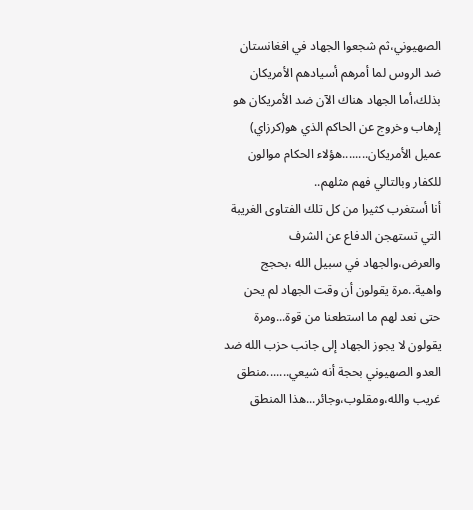الصهيوني،ثم شجعوا الجهاد في افغانستان ضد الروس لما أمرهم أسيادهم الأمريكان بذلك،أما الجهاد هناك الآن ضد الأمريكان هو إرهاب وخروج عن الحاكم الذي هو(كرزاي) عميل الأمريكان........هؤلاء الحكام موالون للكفار وبالتالي فهم مثلهم..
أنا أستغرب كثيرا من كل تلك الفتاوى الغريبة التي تستهجن الدفاع عن الشرف والعرض،والجهاد في سبيل الله ،بحجج واهية..مرة يقولون أن وقت الجهاد لم يحن حتى نعد لهم ما استطعنا من قوة...ومرة يقولون لا يجوز الجهاد إلى جانب حزب الله ضد العدو الصهيوني بحجة أنه شيعي.......منطق غريب والله،ومقلوب،وجائر...هذا المنطق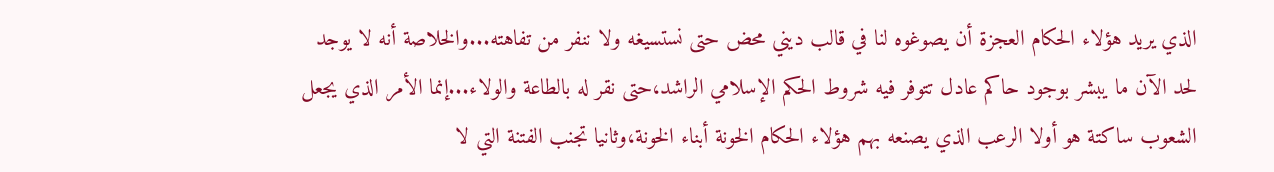الذي يريد هؤلاء الحكام العجزة أن يصوغوه لنا في قالب ديني محض حتى نستسيغه ولا ننفر من تفاهته...والخلاصة أنه لا يوجد لحد الآن ما يبشر بوجود حاكم عادل تتوفر فيه شروط الحكم الإسلامي الراشد،حتى نقر له بالطاعة والولاء...إنما الأمر الذي يجعل الشعوب ساكتة هو أولا الرعب الذي يصنعه بهم هؤلاء الحكام الخونة أبناء الخونة،وثانيا تجنب الفتنة التي لا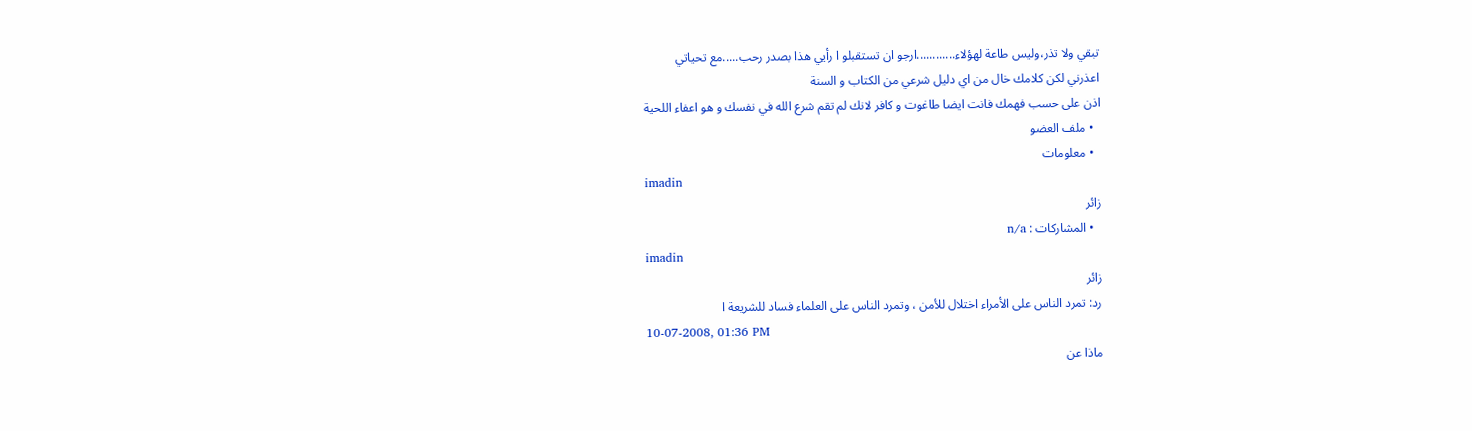تبقي ولا تذر،وليس طاعة لهؤلاء............ارجو ان تستقبلو ا رأيي هذا بصدر رحب.....مع تحياتي
اعذرني لكن كلامك خال من اي دليل شرعي من الكتاب و السنة
اذن على حسب فهمك فانت ايضا طاغوت و كافر لانك لم تقم شرع الله في نفسك و هو اعفاء اللحية
  • ملف العضو
  • معلومات
imadin
زائر
  • المشاركات : n/a
imadin
زائر
رد: تمرد الناس على الأمراء اختلال للأمن ، وتمرد الناس على العلماء فساد للشريعة ا
10-07-2008, 01:36 PM
ماذا عن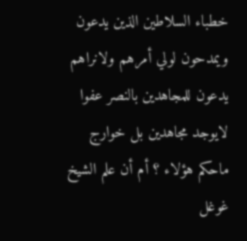خطباء السلاطين الذين يدعون ويمدحون لولي أمرهم ولانراهم يدعون للمجاهدين بالنصر عفوا لايوجد مجاهدين بل خوارج ماحكم هؤلاء ؟ أم أن علم الشيخ غوغل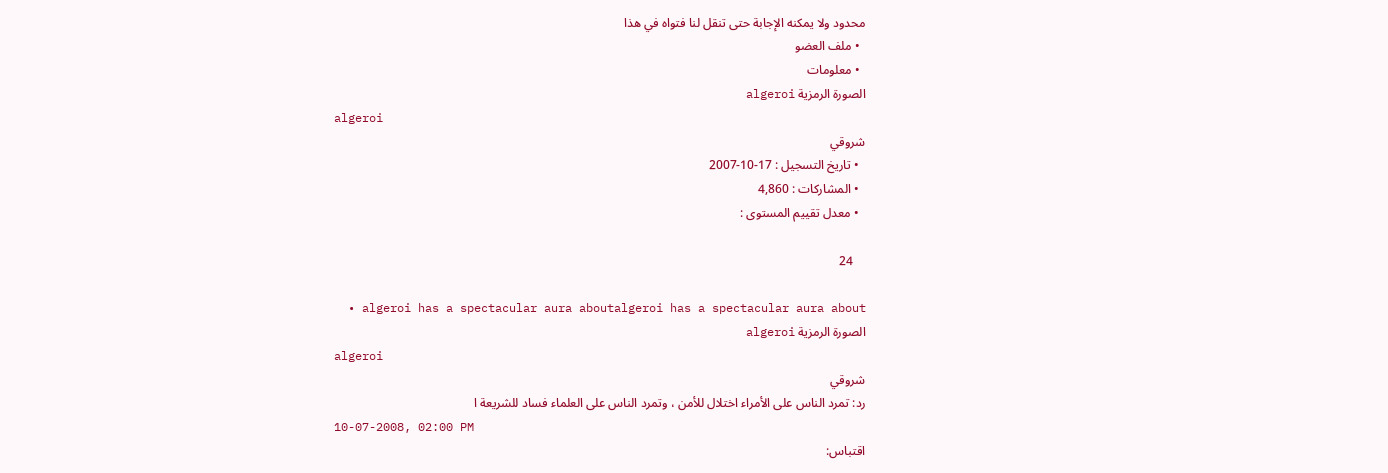محدود ولا يمكنه الإجابة حتى تنقل لنا فتواه في هذا
  • ملف العضو
  • معلومات
الصورة الرمزية algeroi
algeroi
شروقي
  • تاريخ التسجيل : 17-10-2007
  • المشاركات : 4,860
  • معدل تقييم المستوى :

    24

  • algeroi has a spectacular aura aboutalgeroi has a spectacular aura about
الصورة الرمزية algeroi
algeroi
شروقي
رد: تمرد الناس على الأمراء اختلال للأمن ، وتمرد الناس على العلماء فساد للشريعة ا
10-07-2008, 02:00 PM
اقتباس: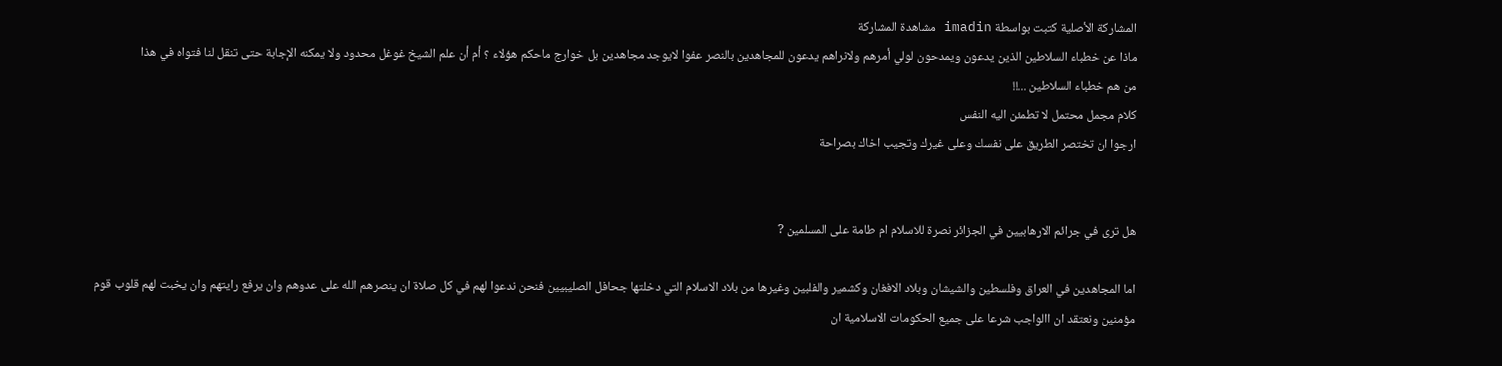المشاركة الأصلية كتبت بواسطة imadin مشاهدة المشاركة
ماذا عن خطباء السلاطين الذين يدعون ويمدحون لولي أمرهم ولانراهم يدعون للمجاهدين بالنصر عفوا لايوجد مجاهدين بل خوارج ماحكم هؤلاء ؟ أم أن علم الشيخ غوغل محدود ولا يمكنه الإجابة حتى تنقل لنا فتواه في هذا
من هم خطباء السلاطين ...!!
كلام مجمل محتمل لا تطمئن اليه النفس
ارجوا ان تختصر الطريق على نفسك وعلى غيرك وتجيب اخاك بصراحة


هل ترى في جرائم الارهابيين في الجزائر نصرة للاسلام ام طامة على المسلمين ?

اما المجاهدين في العراق وفلسطين والشيشان وبلاد الافغان وكشمير والفلبين وغيرها من بلاد الاسلام التي دخلتها جحافل الصليبيين فنحن ندعوا لهم في كل صلاة ان ينصرهم الله على عدوهم وان يرفع رايتهم وان يخبت لهم قلوب قوم مؤمنين ونعتقد ان االواجب شرعا على جميع الحكومات الاسلامية ان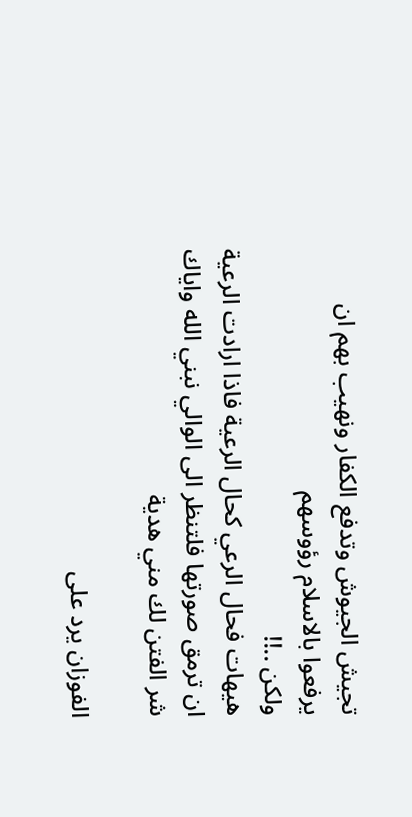تجيش الجيوش وتدفع الكفار ونهيب بهم ان يرفعوا بالاسلام رؤوسهم
ولكن ..!!
هيهات فحال الرعي كحال الرعية فاذا ارادت الرعية ان ترمق صورتها فلتنظر الى الوالي نبني الله واياك شر الفتن لك مني هدية

الفوزان يرد على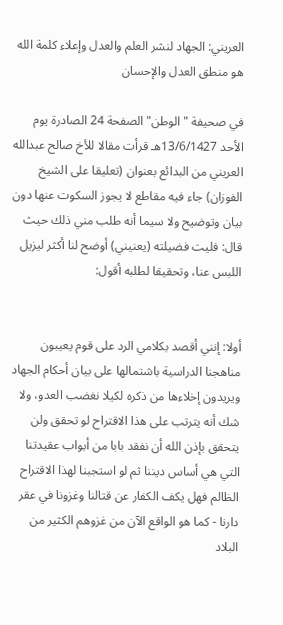العريني: الجهاد لنشر العلم والعدل وإعلاء كلمة الله هو منطق العدل والإحسان

في صحيفة "الوطن" الصفحة 24 الصادرة يوم الأحد 13/6/1427هـ قرأت مقالا للأخ صالح عبدالله العريني من البدائع بعنوان (تعليقا على الشيخ الفوزان) جاء فيه مقاطع لا يجوز السكوت عنها دون بيان وتوضيح ولا سيما أنه طلب مني ذلك حيث قال: فليت فضيلته (يعنيني) أوضح لنا أكثر ليزيل اللبس عنا، وتحقيقا لطلبه أقول:


أولا: إنني أقصد بكلامي الرد على قوم يعيبون مناهجنا الدراسية باشتمالها على بيان أحكام الجهاد ويريدون إخلاءها من ذكره لكيلا نغضب العدو، ولا شك أنه يترتب على هذا الاقتراح لو تحقق ولن يتحقق بإذن الله أن نفقد بابا من أبواب عقيدتنا التي هي أساس ديننا ثم لو استجبنا لهذا الاقتراح الظالم فهل يكف الكفار عن قتالنا وغزونا في عقر دارنا - كما هو الواقع الآن من غزوهم الكثير من البلاد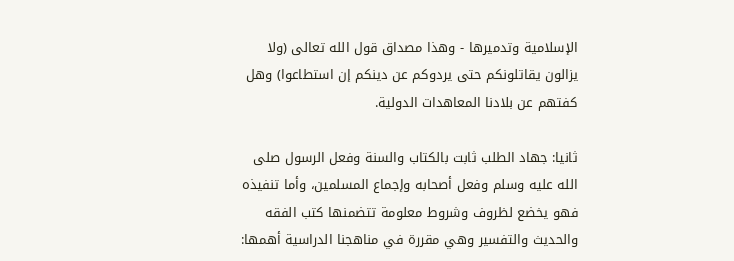الإسلامية وتدميرها - وهذا مصداق قول الله تعالى (ولا يزالون يقاتلونكم حتى يردوكم عن دينكم إن استطاعوا) وهل كفتهم عن بلادنا المعاهدات الدولية.

ثانيا: جهاد الطلب ثابت بالكتاب والسنة وفعل الرسول صلى الله عليه وسلم وفعل أصحابه وإجماع المسلمين، وأما تنفيذه فهو يخضع لظروف وشروط معلومة تتضمنها كتب الفقه والحديث والتفسير وهي مقررة في مناهجنا الدراسية أهمها: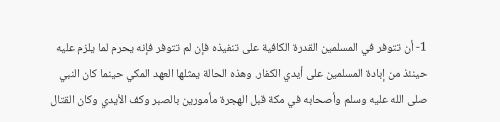1- أن تتوفر في المسلمين القدرة الكافية على تنفيذه فإن لم تتوفر فإنه يحرم لما يلزم عليه حينئذ من إبادة المسلمين على أيدي الكفار. وهذه الحالة يمثلها العهد المكي حينما كان النبي صلى الله عليه وسلم وأصحابه في مكة قبل الهجرة مأمورين بالصبر وكف الأيدي وكان القتال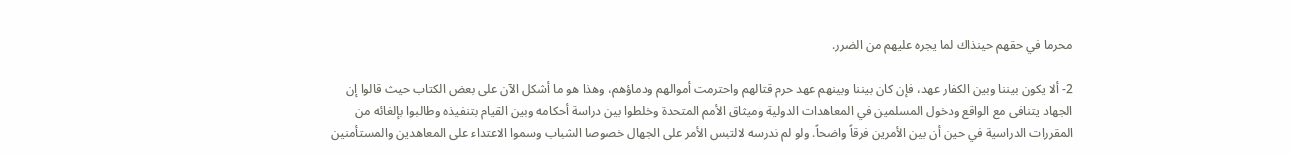محرما في حقهم حينذاك لما يجره عليهم من الضرر.

2- ألا يكون بيننا وبين الكفار عهد، فإن كان بيننا وبينهم عهد حرم قتالهم واحترمت أموالهم ودماؤهم، وهذا هو ما أشكل الآن على بعض الكتاب حيث قالوا إن الجهاد يتنافى مع الواقع ودخول المسلمين في المعاهدات الدولية وميثاق الأمم المتحدة وخلطوا بين دراسة أحكامه وبين القيام بتنفيذه وطالبوا بإلغائه من المقررات الدراسية في حين أن بين الأمرين فرقاً واضحاً. ولو لم ندرسه لالتبس الأمر على الجهال خصوصا الشباب وسموا الاعتداء على المعاهدين والمستأمنين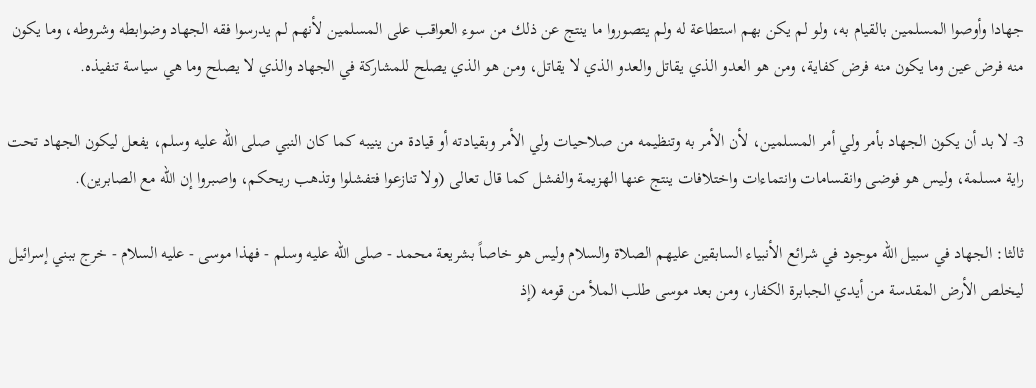جهادا وأوصوا المسلمين بالقيام به، ولو لم يكن بهم استطاعة له ولم يتصوروا ما ينتج عن ذلك من سوء العواقب على المسلمين لأنهم لم يدرسوا فقه الجهاد وضوابطه وشروطه، وما يكون منه فرض عين وما يكون منه فرض كفاية، ومن هو العدو الذي يقاتل والعدو الذي لا يقاتل، ومن هو الذي يصلح للمشاركة في الجهاد والذي لا يصلح وما هي سياسة تنفيذه.

3- لا بد أن يكون الجهاد بأمر ولي أمر المسلمين، لأن الأمر به وتنظيمه من صلاحيات ولي الأمر وبقيادته أو قيادة من ينيبه كما كان النبي صلى الله عليه وسلم، يفعل ليكون الجهاد تحت راية مسلمة، وليس هو فوضى وانقسامات وانتماءات واختلافات ينتج عنها الهزيمة والفشل كما قال تعالى (ولا تنازعوا فتفشلوا وتذهب ريحكم، واصبروا إن الله مع الصابرين).

ثالثا: الجهاد في سبيل الله موجود في شرائع الأنبياء السابقين عليهم الصلاة والسلام وليس هو خاصاً بشريعة محمد - صلى الله عليه وسلم - فهذا موسى - عليه السلام - خرج ببني إسرائيل ليخلص الأرض المقدسة من أيدي الجبابرة الكفار، ومن بعد موسى طلب الملأ من قومه (إذ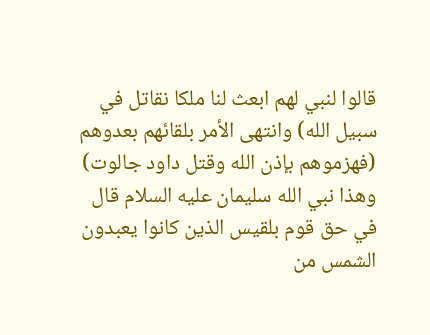قالوا لنبي لهم ابعث لنا ملكا نقاتل في سبيل الله) وانتهى الأمر بلقائهم بعدوهم (فهزموهم بإذن الله وقتل داود جالوت) وهذا نبي الله سليمان عليه السلام قال في حق قوم بلقيس الذين كانوا يعبدون الشمس من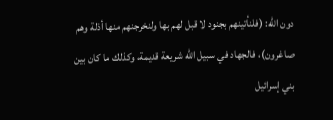دون الله: (فلنأتينهم بجنود لا قبل لهم بها ولنخرجنهم منها أذلة وهم صاغرون)، فالجهاد في سبيل الله شريعة قديمة، وكذلك ما كان بين بني إسرائيل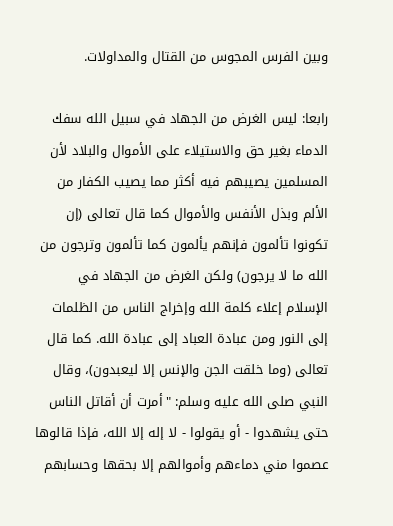وبين الفرس المجوس من القتال والمداولات.

رابعا: ليس الغرض من الجهاد في سبيل الله سفك الدماء بغير حق والاستيلاء على الأموال والبلاد لأن المسلمين يصيبهم فيه أكثر مما يصيب الكفار من الألم وبذل الأنفس والأموال كما قال تعالى (إن تكونوا تألمون فإنهم يألمون كما تألمون وترجون من الله ما لا يرجون) ولكن الغرض من الجهاد في الإسلام إعلاء كلمة الله وإخراج الناس من الظلمات إلى النور ومن عبادة العباد إلى عبادة الله. كما قال تعالى (وما خلقت الجن والإنس إلا ليعبدون)، وقال النبي صلى الله عليه وسلم: "أمرت أن أقاتل الناس حتى يشهدوا - أو يقولوا - لا إله إلا الله، فإذا قالوها عصموا مني دماءهم وأموالهم إلا بحقها وحسابهم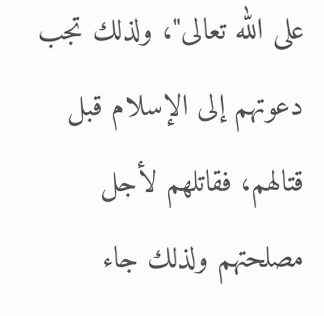على الله تعالى"، ولذلك تجب دعوتهم إلى الإسلام قبل قتالهم، فقاتلهم لأجل مصلحتهم ولذلك جاء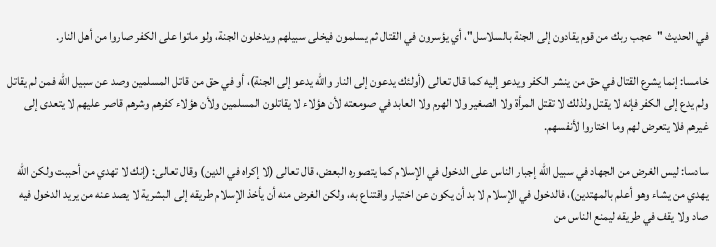في الحديث "عجب ربك من قوم يقادون إلى الجنة بالسلاسل"، أي يؤسرون في القتال ثم يسلمون فيخلى سبيلهم ويدخلون الجنة، ولو ماتوا على الكفر صاروا من أهل النار.

خامسا: إنما يشرع القتال في حق من ينشر الكفر ويدعو إليه كما قال تعالى (أولئك يدعون إلى النار والله يدعو إلى الجنة)، أو في حق من قاتل المسلمين وصد عن سبيل الله فمن لم يقاتل ولم يدع إلى الكفر فإنه لا يقتل ولذلك لا تقتل المرأة ولا الصغير ولا الهرم ولا العابد في صومعته لأن هؤلاء لا يقاتلون المسلمين ولأن هؤلاء كفرهم وشرهم قاصر عليهم لا يتعدى إلى غيرهم فلا يتعرض لهم وما اختاروا لأنفسهم.

سادسا: ليس الغرض من الجهاد في سبيل الله إجبار الناس على الدخول في الإسلام كما يتصوره البعض، قال تعالى (لا إكراه في الدين) وقال تعالى: (إنك لا تهدي من أحببت ولكن الله يهدي من يشاء وهو أعلم بالمهتدين)، فالدخول في الإسلام لا بد أن يكون عن اختيار واقتناع به، ولكن الغرض منه أن يأخذ الإسلام طريقه إلى البشرية لا يصد عنه من يريد الدخول فيه صاد ولا يقف في طريقه ليمنع الناس من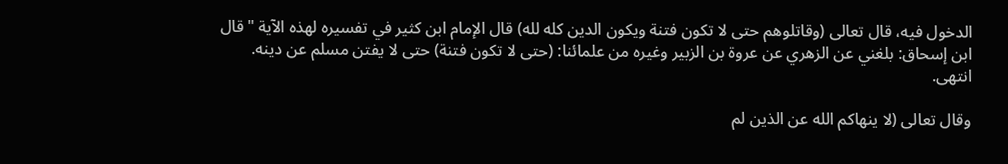الدخول فيه، قال تعالى (وقاتلوهم حتى لا تكون فتنة ويكون الدين كله لله) قال الإمام ابن كثير في تفسيره لهذه الآية "قال ابن إسحاق: بلغني عن الزهري عن عروة بن الزبير وغيره من علمائنا: (حتى لا تكون فتنة) حتى لا يفتن مسلم عن دينه. انتهى.

وقال تعالى (لا ينهاكم الله عن الذين لم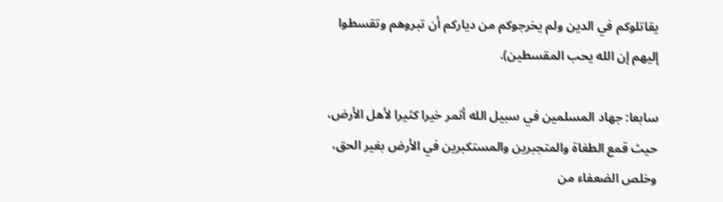يقاتلوكم في الدين ولم يخرجوكم من دياركم أن تبروهم وتقسطوا إليهم إن الله يحب المقسطين).

سابعا: جهاد المسلمين في سبيل الله أثمر خيرا كثيرا لأهل الأرض، حيث قمع الطغاة والمتجبرين والمستكبرين في الأرض بغير الحق، وخلص الضعفاء من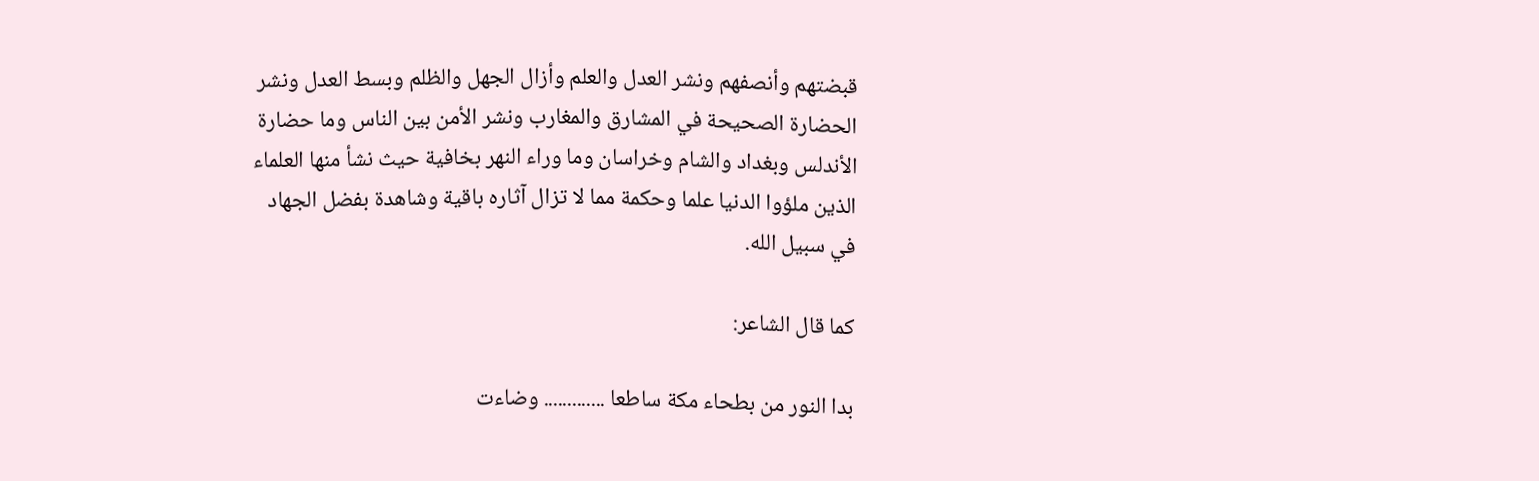قبضتهم وأنصفهم ونشر العدل والعلم وأزال الجهل والظلم وبسط العدل ونشر الحضارة الصحيحة في المشارق والمغارب ونشر الأمن بين الناس وما حضارة الأندلس وبغداد والشام وخراسان وما وراء النهر بخافية حيث نشأ منها العلماء الذين ملؤوا الدنيا علما وحكمة مما لا تزال آثاره باقية وشاهدة بفضل الجهاد في سبيل الله.

كما قال الشاعر:

بدا النور من بطحاء مكة ساطعا ............. وضاءت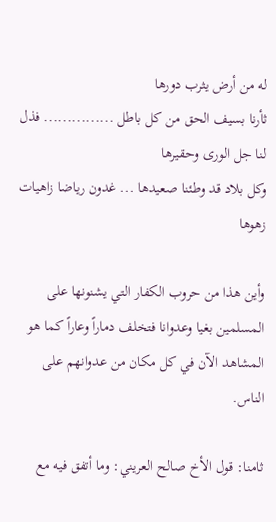له من أرض يثرب دورها
ثأرنا بسيف الحق من كل باطل ............... فذل لنا جل الورى وحقيرها
وكل بلاد قد وطئنا صعيدها ... غدون رياضا زاهيات زهوها

وأين هذا من حروب الكفار التي يشنونها على المسلمين بغيا وعدوانا فتخلف دماراً وعاراً كما هو المشاهد الآن في كل مكان من عدوانهم على الناس.

ثامنا: قول الأخ صالح العريني: وما أتفق فيه مع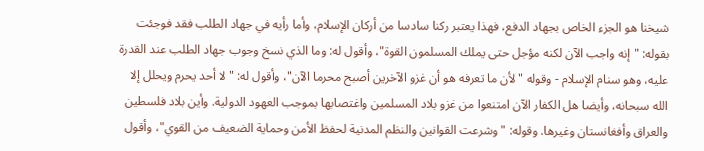شيخنا هو الجزء الخاص بجهاد الدفع، فهذا يعتبر ركنا سادسا من أركان الإسلام، وأما رأيه في جهاد الطلب فقد فوجئت بقوله: "إنه واجب الآن لكنه مؤجل حتى يملك المسلمون القوة"، وأقول له: وما الذي نسخ وجوب جهاد الطلب عند القدرة عليه، وهو سنام الإسلام - وقوله "لأن ما تعرفه هو أن غزو الآخرين أصبح محرما الآن"، وأقول له: "لا أحد يحرم ويحلل إلا الله سبحانه، وأيضا هل الكفار الآن امتنعوا من غزو بلاد المسلمين واغتصابها بموجب العهود الدولية. وأين بلاد فلسطين والعراق وأفغانستان وغيرها. وقوله: "وشرعت القوانين والنظم المدنية لحفظ الأمن وحماية الضعيف من القوي"، وأقول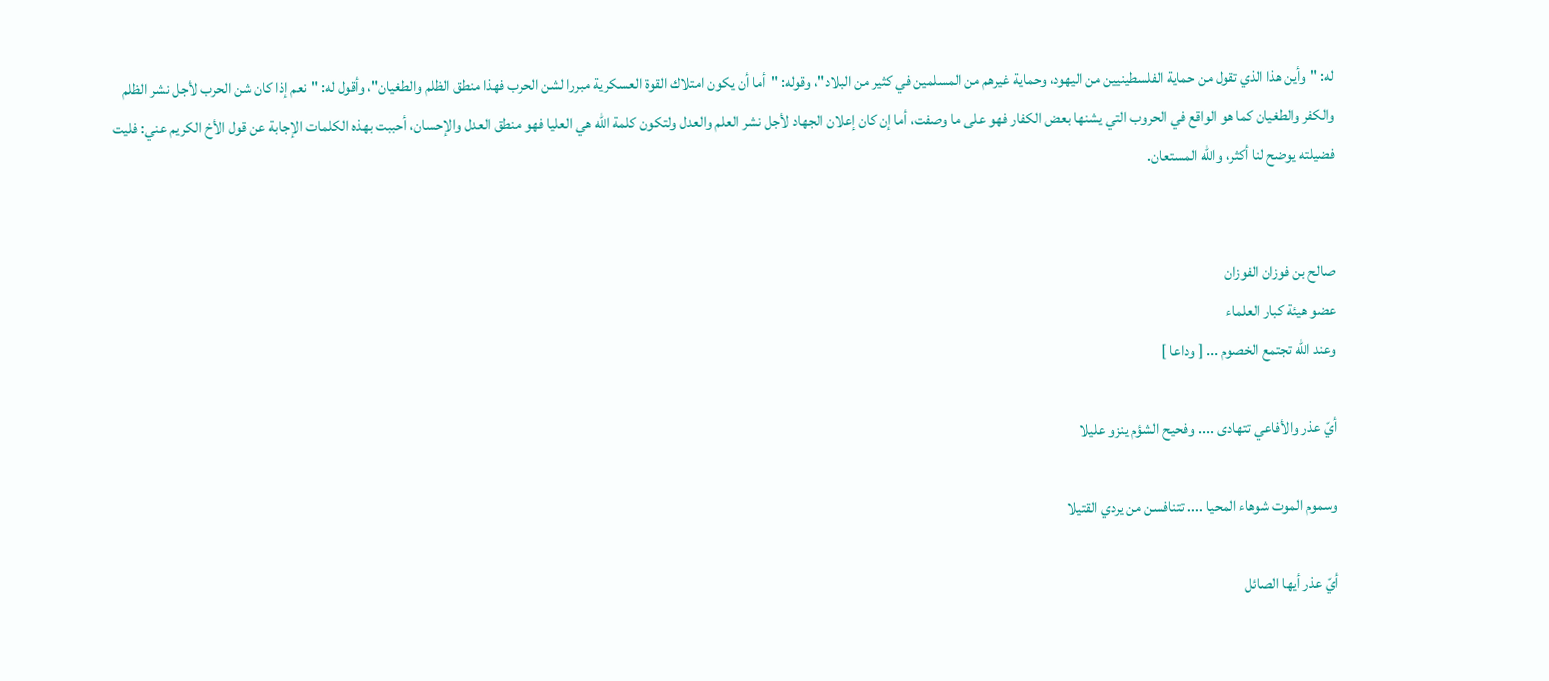له: "وأين هذا الذي تقول من حماية الفلسطينيين من اليهود، وحماية غيرهم من المسلمين في كثير من البلاد"، وقوله: "أما أن يكون امتلاك القوة العسكرية مبررا لشن الحرب فهذا منطق الظلم والطغيان"، وأقول له: "نعم إذا كان شن الحرب لأجل نشر الظلم والكفر والطغيان كما هو الواقع في الحروب التي يشنها بعض الكفار فهو على ما وصفت، أما إن كان إعلان الجهاد لأجل نشر العلم والعدل ولتكون كلمة الله هي العليا فهو منطق العدل والإحسان، أحببت بهذه الكلمات الإجابة عن قول الأخ الكريم عني: فليت فضيلته يوضح لنا أكثر، والله المستعان.


صالح بن فوزان الفوزان
عضو هيئة كبار العلماء
وعند الله تجتمع الخصوم ... [ وداعا ]

أيّ عذر والأفاعي تتهادى .... وفحيح الشؤم ينزو عليلا

وسموم الموت شوهاء المحيا .... تتنافسن من يردي القتيلا

أيّ عذر أيها الصائل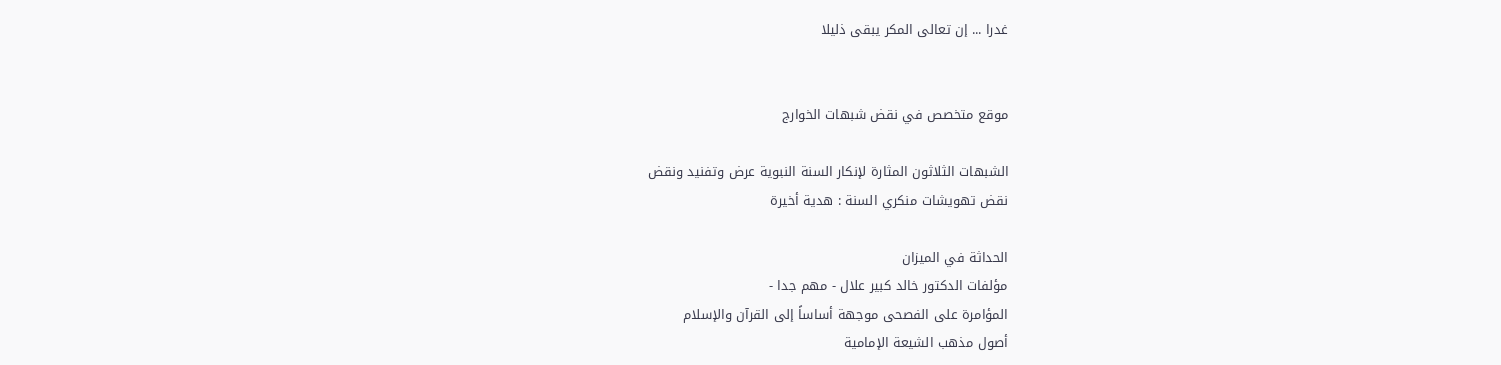غدرا ... إن تعالى المكر يبقى ذليلا


موقع متخصص في نقض شبهات الخوارج

الشبهات الثلاثون المثارة لإنكار السنة النبوية عرض وتفنيد ونقض
نقض تهويشات منكري السنة : هدية أخيرة

الحداثة في الميزان
مؤلفات الدكتور خالد كبير علال - مهم جدا -
المؤامرة على الفصحى موجهة أساساً إلى القرآن والإسلام
أصول مذهب الشيعة الإمامية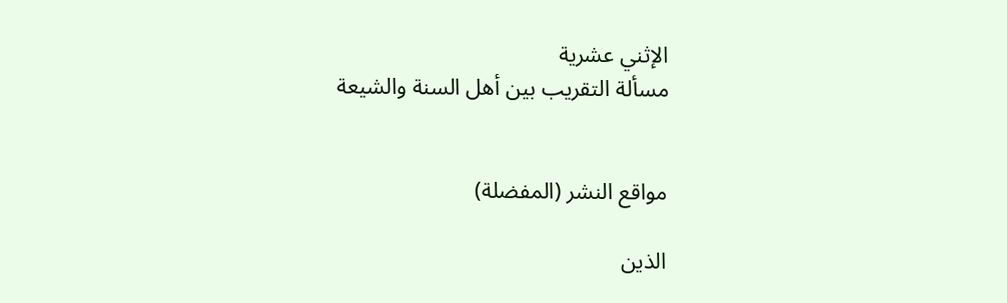الإثني عشرية
مسألة التقريب بين أهل السنة والشيعة


مواقع النشر (المفضلة)

الذين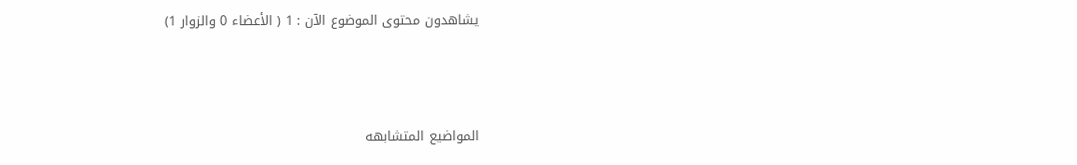يشاهدون محتوى الموضوع الآن : 1 ( الأعضاء 0 والزوار 1)



المواضيع المتشابهه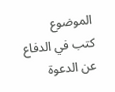الموضوع
كتب في الدفاع عن الدعوة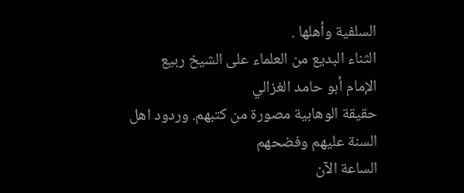السلفية وأهلها .
الثناء البديع من العلماء على الشيخ ربيع
الإمام أبو حامد الغزالي
حقيقة الوهابية مصورة من كتبهم. وردود اهل السنة عليهم وفضحهم
الساعة الآن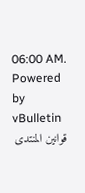06:00 AM.
Powered by vBulletin
قوانين المنتدى